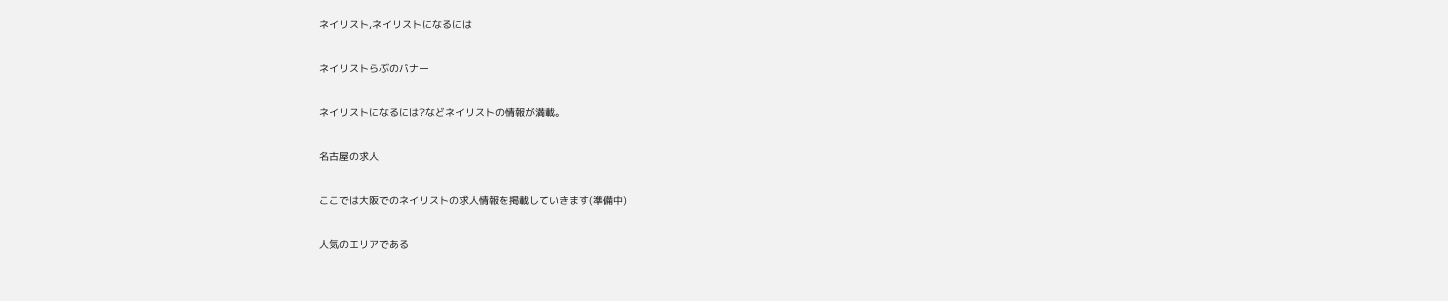ネイリスト,ネイリストになるには

ネイリストらぶのバナー

ネイリストになるには?などネイリストの情報が満載。

名古屋の求人

ここでは大阪でのネイリストの求人情報を掲載していきます(準備中)

人気のエリアである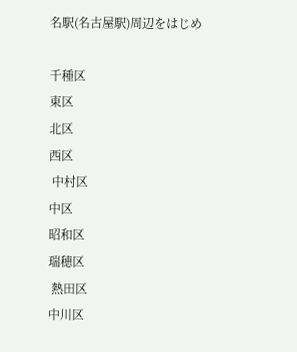名駅(名古屋駅)周辺をはじめ

千種区
東区
北区
西区
 中村区
中区
昭和区
瑞穂区
 熱田区
中川区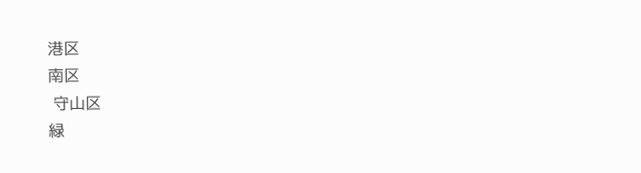港区
南区
 守山区
緑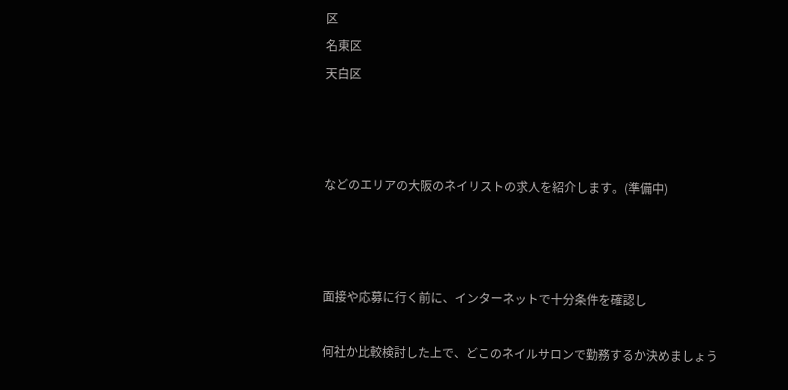区
名東区
天白区



などのエリアの大阪のネイリストの求人を紹介します。(準備中)



面接や応募に行く前に、インターネットで十分条件を確認し

何社か比較検討した上で、どこのネイルサロンで勤務するか決めましょう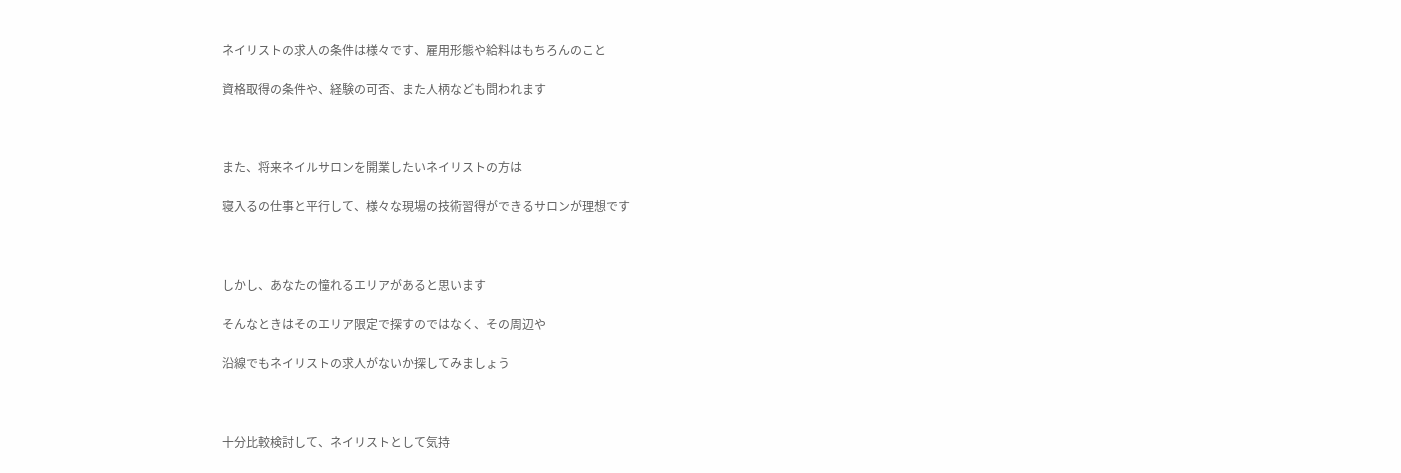ネイリストの求人の条件は様々です、雇用形態や給料はもちろんのこと

資格取得の条件や、経験の可否、また人柄なども問われます



また、将来ネイルサロンを開業したいネイリストの方は

寝入るの仕事と平行して、様々な現場の技術習得ができるサロンが理想です



しかし、あなたの憧れるエリアがあると思います

そんなときはそのエリア限定で探すのではなく、その周辺や

沿線でもネイリストの求人がないか探してみましょう



十分比較検討して、ネイリストとして気持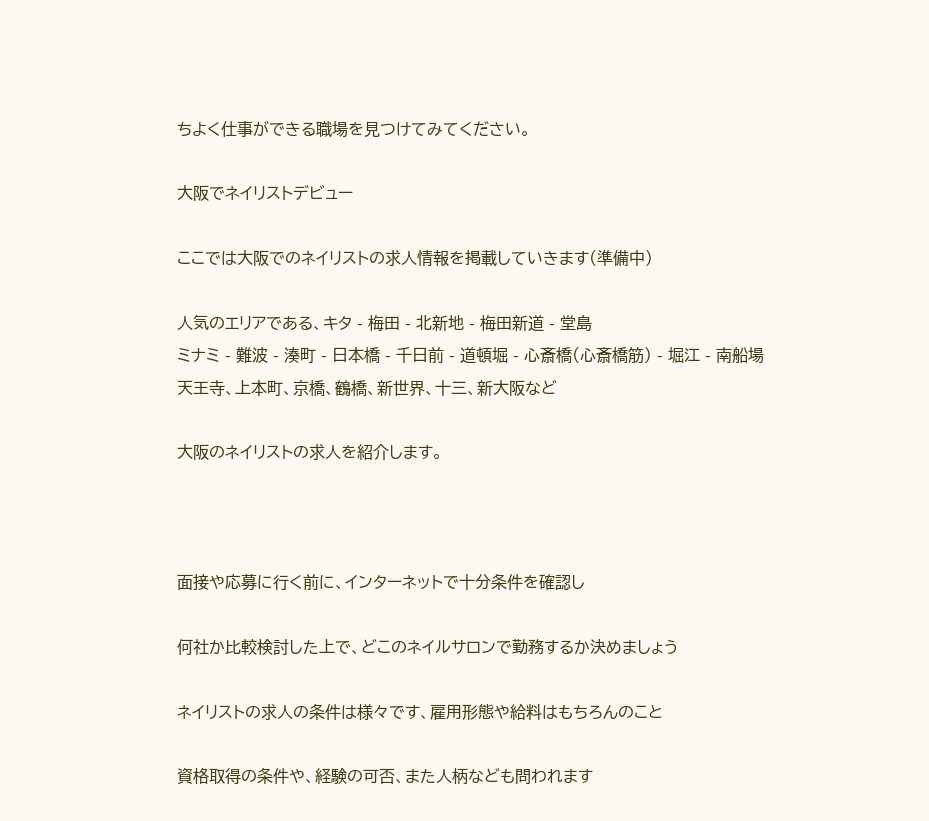ちよく仕事ができる職場を見つけてみてください。

大阪でネイリストデビュー

ここでは大阪でのネイリストの求人情報を掲載していきます(準備中)

人気のエリアである、キタ - 梅田 - 北新地 - 梅田新道 - 堂島
ミナミ - 難波 - 湊町 - 日本橋 - 千日前 - 道頓堀 - 心斎橋(心斎橋筋) - 堀江 - 南船場
天王寺、上本町、京橋、鶴橋、新世界、十三、新大阪など

大阪のネイリストの求人を紹介します。



面接や応募に行く前に、インターネットで十分条件を確認し

何社か比較検討した上で、どこのネイルサロンで勤務するか決めましょう

ネイリストの求人の条件は様々です、雇用形態や給料はもちろんのこと

資格取得の条件や、経験の可否、また人柄なども問われます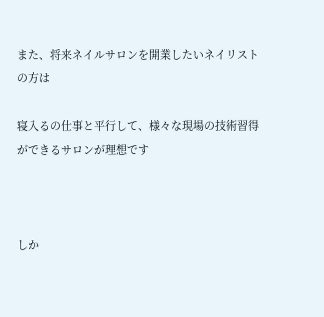また、将来ネイルサロンを開業したいネイリストの方は

寝入るの仕事と平行して、様々な現場の技術習得ができるサロンが理想です



しか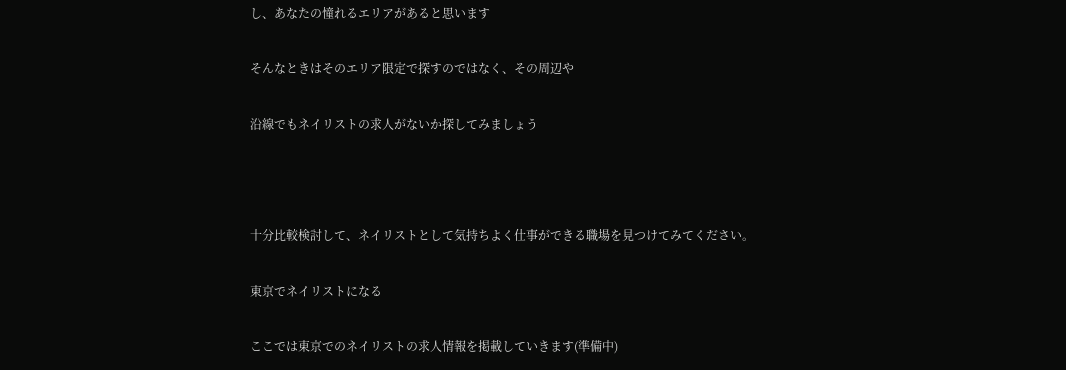し、あなたの憧れるエリアがあると思います

そんなときはそのエリア限定で探すのではなく、その周辺や

沿線でもネイリストの求人がないか探してみましょう



十分比較検討して、ネイリストとして気持ちよく仕事ができる職場を見つけてみてください。

東京でネイリストになる

ここでは東京でのネイリストの求人情報を掲載していきます(準備中)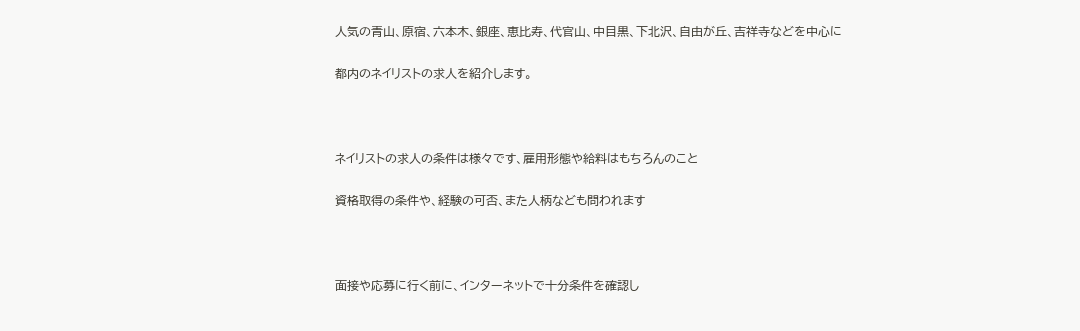人気の青山、原宿、六本木、銀座、恵比寿、代官山、中目黒、下北沢、自由が丘、吉祥寺などを中心に

都内のネイリストの求人を紹介します。



ネイリストの求人の条件は様々です、雇用形態や給料はもちろんのこと

資格取得の条件や、経験の可否、また人柄なども問われます



面接や応募に行く前に、インターネットで十分条件を確認し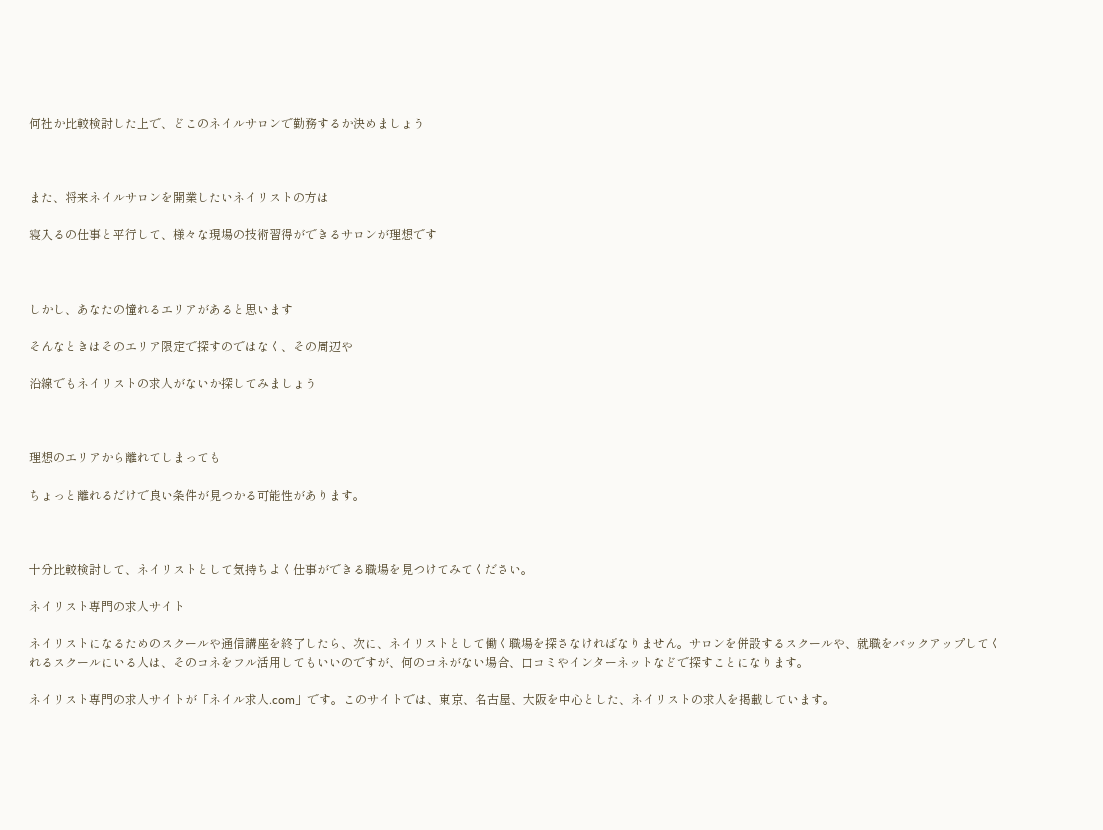何社か比較検討した上で、どこのネイルサロンで勤務するか決めましょう



また、将来ネイルサロンを開業したいネイリストの方は

寝入るの仕事と平行して、様々な現場の技術習得ができるサロンが理想です



しかし、あなたの憧れるエリアがあると思います

そんなときはそのエリア限定で探すのではなく、その周辺や

沿線でもネイリストの求人がないか探してみましょう



理想のエリアから離れてしまっても

ちょっと離れるだけで良い条件が見つかる可能性があります。



十分比較検討して、ネイリストとして気持ちよく仕事ができる職場を見つけてみてください。

ネイリスト専門の求人サイト

ネイリストになるためのスクールや通信講座を終了したら、次に、ネイリストとして働く職場を探さなければなりません。サロンを併設するスクールや、就職をバックアップしてくれるスクールにいる人は、そのコネをフル活用してもいいのですが、何のコネがない場合、口コミやインターネットなどで探すことになります。

ネイリスト専門の求人サイトが「ネイル求人.com」です。このサイトでは、東京、名古屋、大阪を中心とした、ネイリストの求人を掲載しています。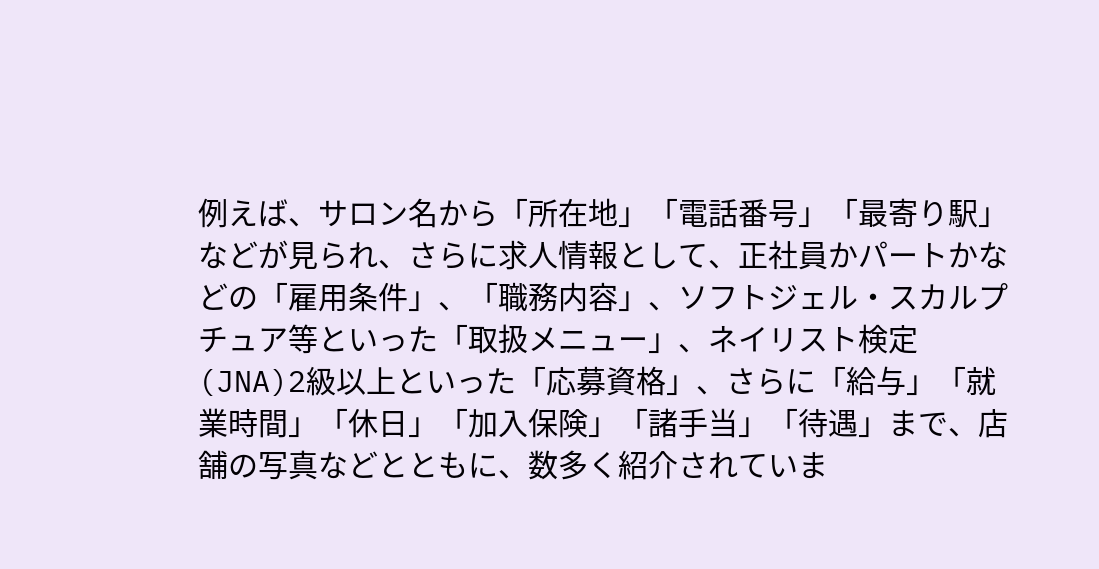例えば、サロン名から「所在地」「電話番号」「最寄り駅」などが見られ、さらに求人情報として、正社員かパートかなどの「雇用条件」、「職務内容」、ソフトジェル・スカルプチュア等といった「取扱メニュー」、ネイリスト検定(JNA)2級以上といった「応募資格」、さらに「給与」「就業時間」「休日」「加入保険」「諸手当」「待遇」まで、店舗の写真などとともに、数多く紹介されていま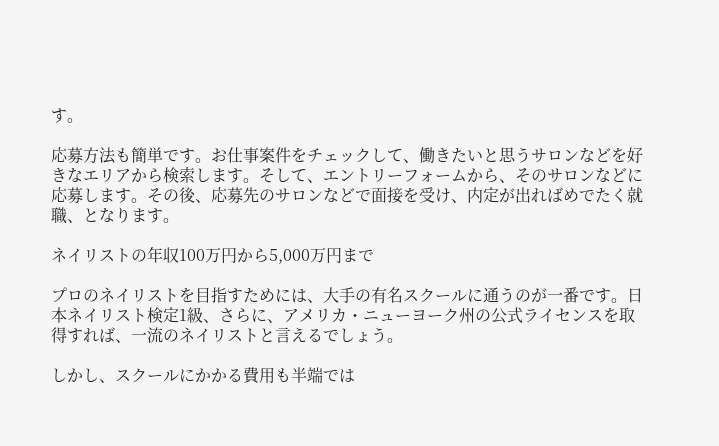す。

応募方法も簡単です。お仕事案件をチェックして、働きたいと思うサロンなどを好きなエリアから検索します。そして、エントリーフォームから、そのサロンなどに応募します。その後、応募先のサロンなどで面接を受け、内定が出ればめでたく就職、となります。

ネイリストの年収100万円から5,000万円まで

プロのネイリストを目指すためには、大手の有名スクールに通うのが一番です。日本ネイリスト検定1級、さらに、アメリカ・ニューヨーク州の公式ライセンスを取得すれば、一流のネイリストと言えるでしょう。

しかし、スクールにかかる費用も半端では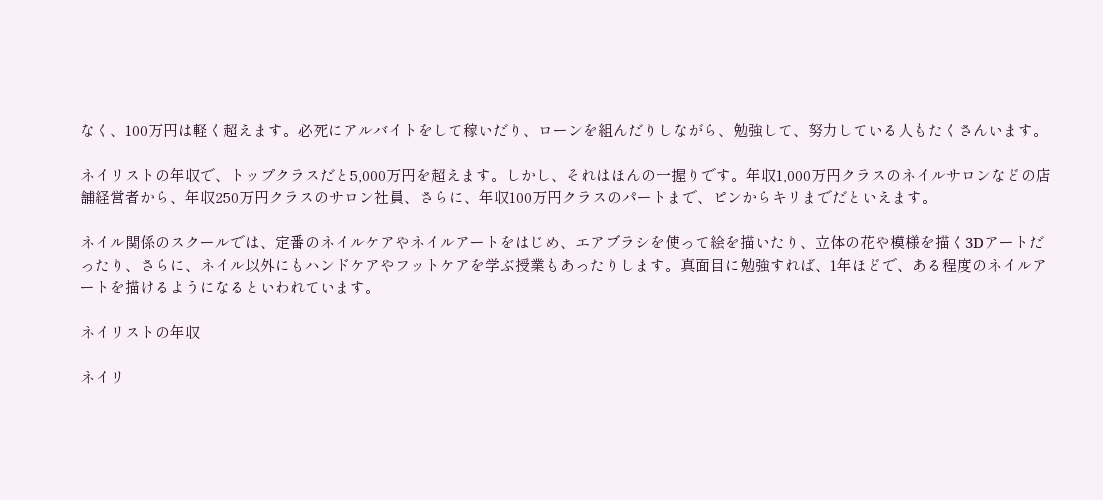なく、100万円は軽く超えます。必死にアルバイトをして稼いだり、ローンを組んだりしながら、勉強して、努力している人もたくさんいます。

ネイリストの年収で、トップクラスだと5,000万円を超えます。しかし、それはほんの一握りです。年収1,000万円クラスのネイルサロンなどの店舗経営者から、年収250万円クラスのサロン社員、さらに、年収100万円クラスのパートまで、ピンからキリまでだといえます。

ネイル関係のスクールでは、定番のネイルケアやネイルアートをはじめ、エアブラシを使って絵を描いたり、立体の花や模様を描く3Dアートだったり、さらに、ネイル以外にもハンドケアやフットケアを学ぶ授業もあったりします。真面目に勉強すれば、1年ほどで、ある程度のネイルアートを描けるようになるといわれています。

ネイリストの年収

ネイリ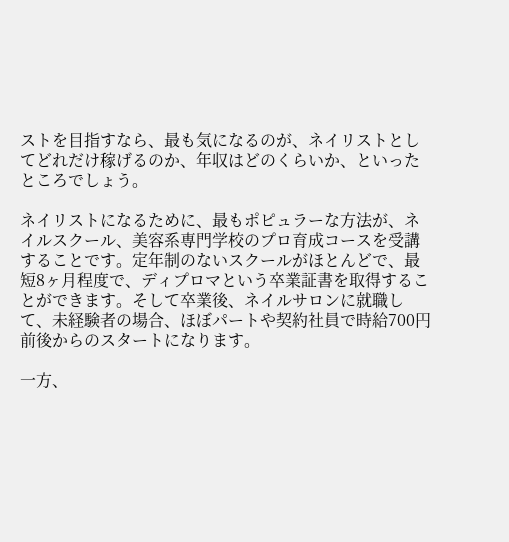ストを目指すなら、最も気になるのが、ネイリストとしてどれだけ稼げるのか、年収はどのくらいか、といったところでしょう。

ネイリストになるために、最もポピュラーな方法が、ネイルスクール、美容系専門学校のプロ育成コースを受講することです。定年制のないスクールがほとんどで、最短8ヶ月程度で、ディプロマという卒業証書を取得することができます。そして卒業後、ネイルサロンに就職して、未経験者の場合、ほぼパートや契約社員で時給700円前後からのスタートになります。

一方、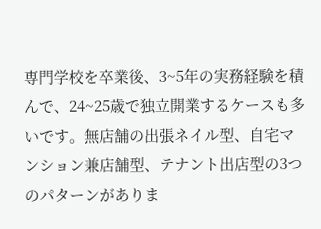専門学校を卒業後、3~5年の実務経験を積んで、24~25歳で独立開業するケースも多いです。無店舗の出張ネイル型、自宅マンション兼店舗型、テナント出店型の3つのパターンがありま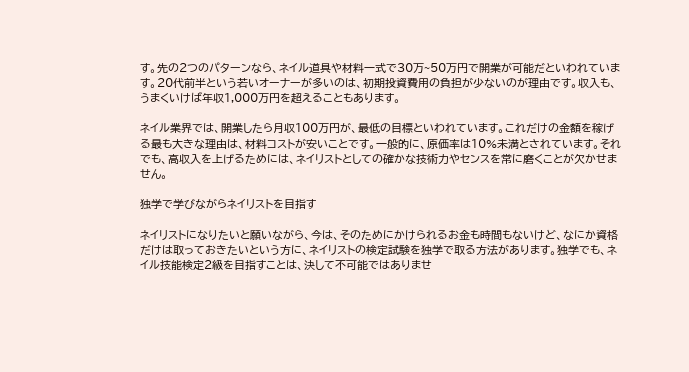す。先の2つのパターンなら、ネイル道具や材料一式で30万~50万円で開業が可能だといわれています。20代前半という若いオーナーが多いのは、初期投資費用の負担が少ないのが理由です。収入も、うまくいけば年収1,000万円を超えることもあります。

ネイル業界では、開業したら月収100万円が、最低の目標といわれています。これだけの金額を稼げる最も大きな理由は、材料コストが安いことです。一般的に、原価率は10%未満とされています。それでも、高収入を上げるためには、ネイリストとしての確かな技術力やセンスを常に磨くことが欠かせません。

独学で学びながらネイリストを目指す

ネイリストになりたいと願いながら、今は、そのためにかけられるお金も時間もないけど、なにか資格だけは取っておきたいという方に、ネイリストの検定試験を独学で取る方法があります。独学でも、ネイル技能検定2級を目指すことは、決して不可能ではありませ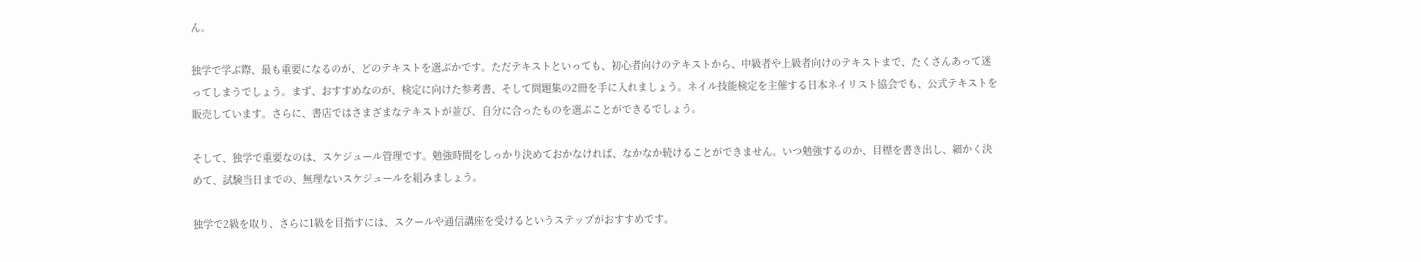ん。

独学で学ぶ際、最も重要になるのが、どのテキストを選ぶかです。ただテキストといっても、初心者向けのテキストから、中級者や上級者向けのテキストまで、たくさんあって迷ってしまうでしょう。まず、おすすめなのが、検定に向けた参考書、そして問題集の2冊を手に入れましょう。ネイル技能検定を主催する日本ネイリスト協会でも、公式テキストを販売しています。さらに、書店ではさまざまなテキストが並び、自分に合ったものを選ぶことができるでしょう。

そして、独学で重要なのは、スケジュール管理です。勉強時間をしっかり決めておかなければ、なかなか続けることができません。いつ勉強するのか、目標を書き出し、細かく決めて、試験当日までの、無理ないスケジュールを組みましょう。

独学で2級を取り、さらに1級を目指すには、スクールや通信講座を受けるというステップがおすすめです。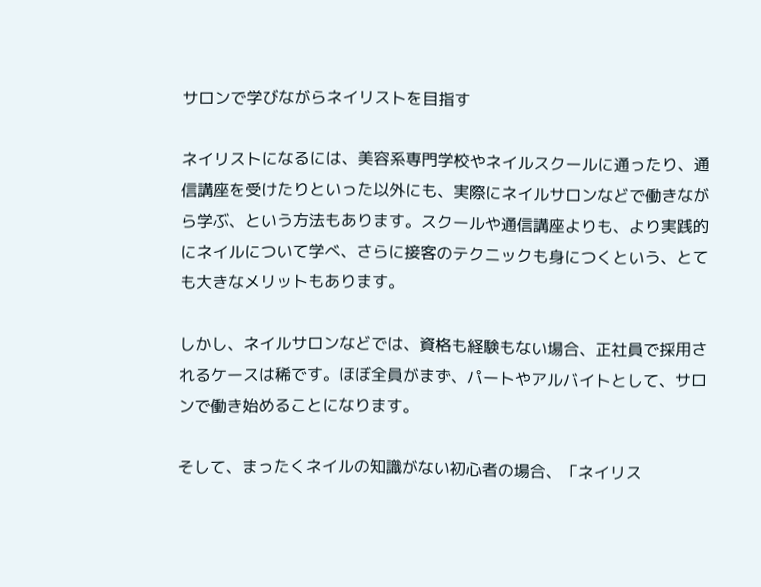サロンで学びながらネイリストを目指す

ネイリストになるには、美容系専門学校やネイルスクールに通ったり、通信講座を受けたりといった以外にも、実際にネイルサロンなどで働きながら学ぶ、という方法もあります。スクールや通信講座よりも、より実践的にネイルについて学べ、さらに接客のテクニックも身につくという、とても大きなメリットもあります。

しかし、ネイルサロンなどでは、資格も経験もない場合、正社員で採用されるケースは稀です。ほぼ全員がまず、パートやアルバイトとして、サロンで働き始めることになります。

そして、まったくネイルの知識がない初心者の場合、「ネイリス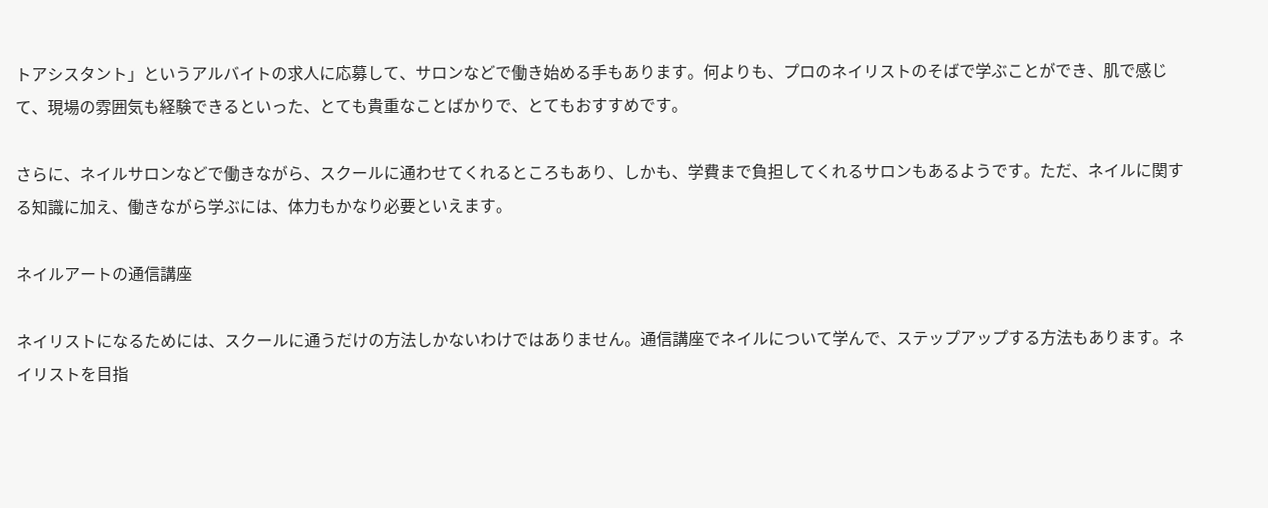トアシスタント」というアルバイトの求人に応募して、サロンなどで働き始める手もあります。何よりも、プロのネイリストのそばで学ぶことができ、肌で感じて、現場の雰囲気も経験できるといった、とても貴重なことばかりで、とてもおすすめです。

さらに、ネイルサロンなどで働きながら、スクールに通わせてくれるところもあり、しかも、学費まで負担してくれるサロンもあるようです。ただ、ネイルに関する知識に加え、働きながら学ぶには、体力もかなり必要といえます。

ネイルアートの通信講座

ネイリストになるためには、スクールに通うだけの方法しかないわけではありません。通信講座でネイルについて学んで、ステップアップする方法もあります。ネイリストを目指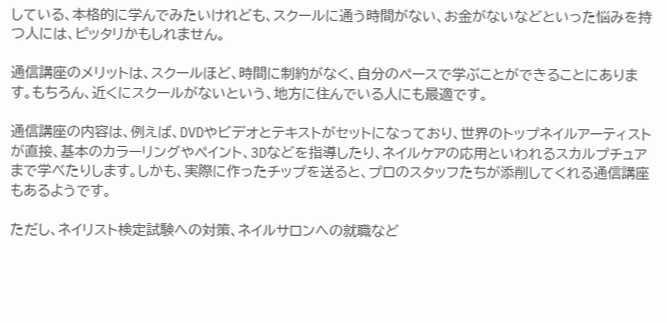している、本格的に学んでみたいけれども、スクールに通う時間がない、お金がないなどといった悩みを持つ人には、ピッタリかもしれません。

通信講座のメリットは、スクールほど、時間に制約がなく、自分のペースで学ぶことができることにあります。もちろん、近くにスクールがないという、地方に住んでいる人にも最適です。

通信講座の内容は、例えば、DVDやビデオとテキストがセットになっており、世界のトップネイルアーティストが直接、基本のカラーリングやペイント、3Dなどを指導したり、ネイルケアの応用といわれるスカルプチュアまで学べたりします。しかも、実際に作ったチップを送ると、プロのスタッフたちが添削してくれる通信講座もあるようです。

ただし、ネイリスト検定試験への対策、ネイルサロンへの就職など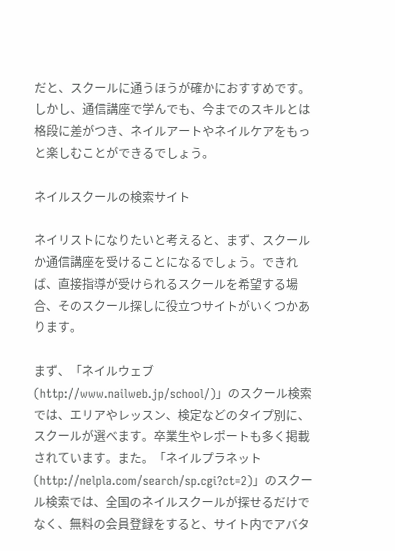だと、スクールに通うほうが確かにおすすめです。しかし、通信講座で学んでも、今までのスキルとは格段に差がつき、ネイルアートやネイルケアをもっと楽しむことができるでしょう。

ネイルスクールの検索サイト

ネイリストになりたいと考えると、まず、スクールか通信講座を受けることになるでしょう。できれば、直接指導が受けられるスクールを希望する場合、そのスクール探しに役立つサイトがいくつかあります。

まず、「ネイルウェブ(http://www.nailweb.jp/school/)」のスクール検索では、エリアやレッスン、検定などのタイプ別に、スクールが選べます。卒業生やレポートも多く掲載されています。また。「ネイルプラネット(http://nelpla.com/search/sp.cgi?ct=2)」のスクール検索では、全国のネイルスクールが探せるだけでなく、無料の会員登録をすると、サイト内でアバタ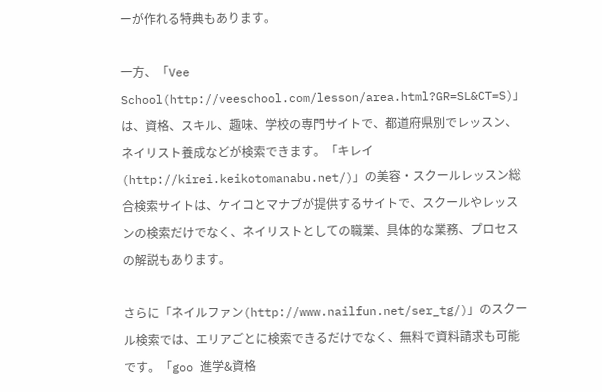ーが作れる特典もあります。

一方、「Vee School(http://veeschool.com/lesson/area.html?GR=SL&CT=S)」は、資格、スキル、趣味、学校の専門サイトで、都道府県別でレッスン、ネイリスト養成などが検索できます。「キレイ(http://kirei.keikotomanabu.net/)」の美容・スクールレッスン総合検索サイトは、ケイコとマナブが提供するサイトで、スクールやレッスンの検索だけでなく、ネイリストとしての職業、具体的な業務、プロセスの解説もあります。

さらに「ネイルファン(http://www.nailfun.net/ser_tg/)」のスクール検索では、エリアごとに検索できるだけでなく、無料で資料請求も可能です。「goo 進学&資格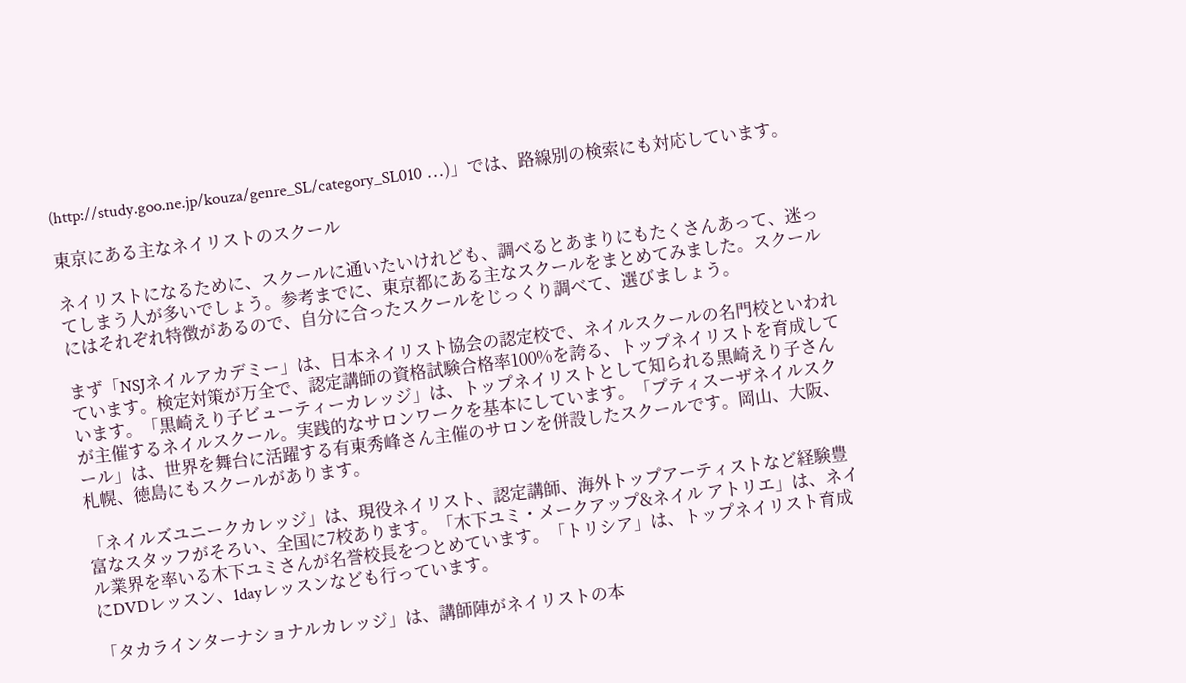(http://study.goo.ne.jp/kouza/genre_SL/category_SL010 ...)」では、路線別の検索にも対応しています。

東京にある主なネイリストのスクール

ネイリストになるために、スクールに通いたいけれども、調べるとあまりにもたくさんあって、迷ってしまう人が多いでしょう。参考までに、東京都にある主なスクールをまとめてみました。スクールにはそれぞれ特徴があるので、自分に合ったスクールをじっくり調べて、選びましょう。

まず「NSJネイルアカデミー」は、日本ネイリスト協会の認定校で、ネイルスクールの名門校といわれています。検定対策が万全で、認定講師の資格試験合格率100%を誇る、トップネイリストを育成しています。「黒崎えり子ビューティーカレッジ」は、トップネイリストとして知られる黒崎えり子さんが主催するネイルスクール。実践的なサロンワークを基本にしています。「プティスーザネイルスクール」は、世界を舞台に活躍する有東秀峰さん主催のサロンを併設したスクールです。岡山、大阪、札幌、徳島にもスクールがあります。

「ネイルズユニークカレッジ」は、現役ネイリスト、認定講師、海外トップアーティストなど経験豊富なスタッフがそろい、全国に7校あります。「木下ユミ・メークアップ&ネイル アトリエ」は、ネイル業界を率いる木下ユミさんが名誉校長をつとめています。「トリシア」は、トップネイリスト育成にDVDレッスン、1dayレッスンなども行っています。

「タカラインターナショナルカレッジ」は、講師陣がネイリストの本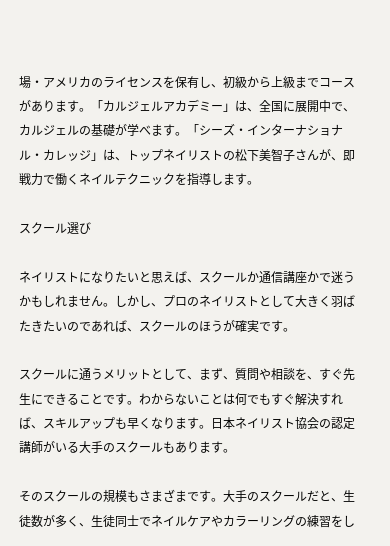場・アメリカのライセンスを保有し、初級から上級までコースがあります。「カルジェルアカデミー」は、全国に展開中で、カルジェルの基礎が学べます。「シーズ・インターナショナル・カレッジ」は、トップネイリストの松下美智子さんが、即戦力で働くネイルテクニックを指導します。

スクール選び

ネイリストになりたいと思えば、スクールか通信講座かで迷うかもしれません。しかし、プロのネイリストとして大きく羽ばたきたいのであれば、スクールのほうが確実です。

スクールに通うメリットとして、まず、質問や相談を、すぐ先生にできることです。わからないことは何でもすぐ解決すれば、スキルアップも早くなります。日本ネイリスト協会の認定講師がいる大手のスクールもあります。

そのスクールの規模もさまざまです。大手のスクールだと、生徒数が多く、生徒同士でネイルケアやカラーリングの練習をし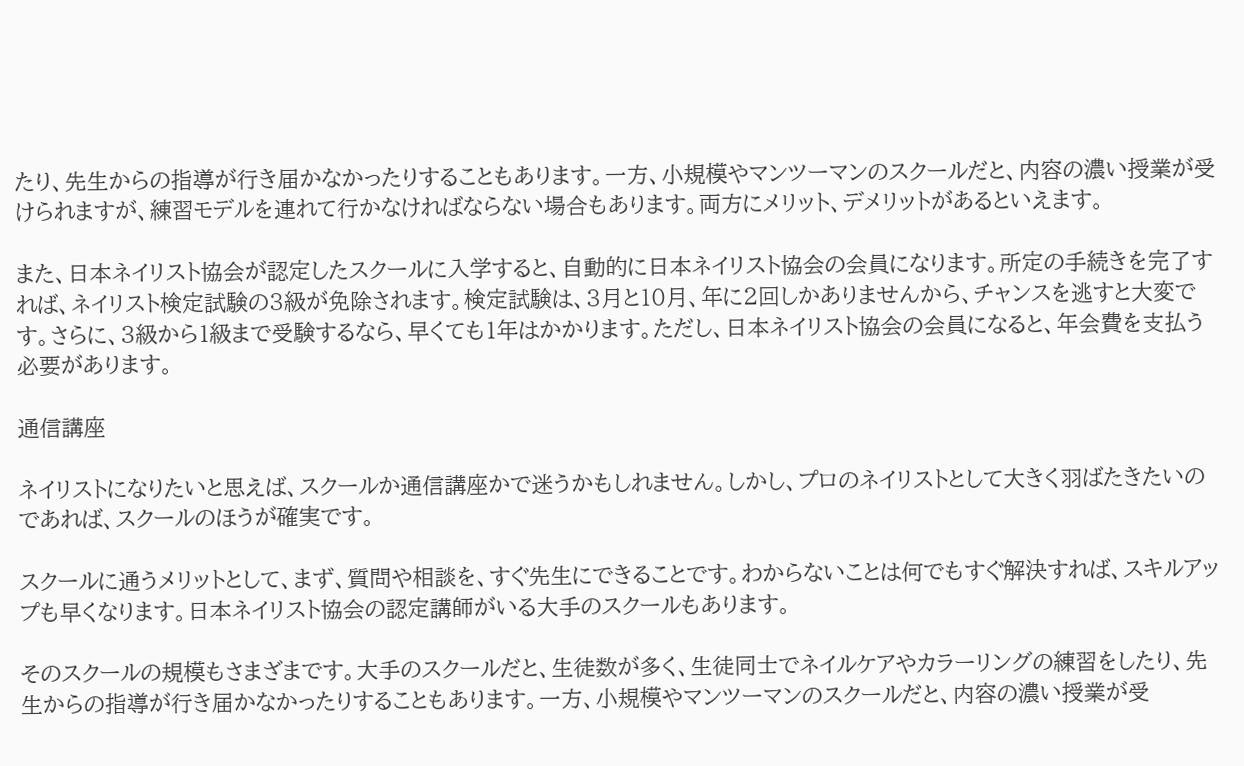たり、先生からの指導が行き届かなかったりすることもあります。一方、小規模やマンツーマンのスクールだと、内容の濃い授業が受けられますが、練習モデルを連れて行かなければならない場合もあります。両方にメリット、デメリットがあるといえます。

また、日本ネイリスト協会が認定したスクールに入学すると、自動的に日本ネイリスト協会の会員になります。所定の手続きを完了すれば、ネイリスト検定試験の3級が免除されます。検定試験は、3月と10月、年に2回しかありませんから、チャンスを逃すと大変です。さらに、3級から1級まで受験するなら、早くても1年はかかります。ただし、日本ネイリスト協会の会員になると、年会費を支払う必要があります。

通信講座

ネイリストになりたいと思えば、スクールか通信講座かで迷うかもしれません。しかし、プロのネイリストとして大きく羽ばたきたいのであれば、スクールのほうが確実です。

スクールに通うメリットとして、まず、質問や相談を、すぐ先生にできることです。わからないことは何でもすぐ解決すれば、スキルアップも早くなります。日本ネイリスト協会の認定講師がいる大手のスクールもあります。

そのスクールの規模もさまざまです。大手のスクールだと、生徒数が多く、生徒同士でネイルケアやカラーリングの練習をしたり、先生からの指導が行き届かなかったりすることもあります。一方、小規模やマンツーマンのスクールだと、内容の濃い授業が受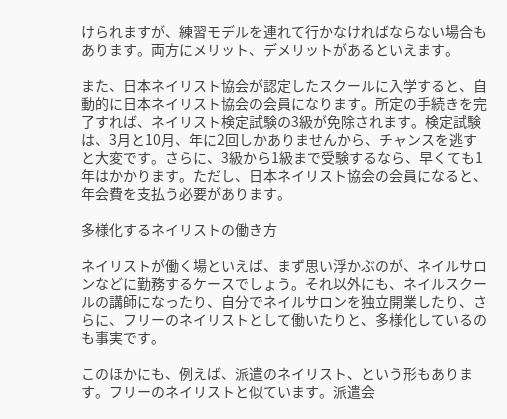けられますが、練習モデルを連れて行かなければならない場合もあります。両方にメリット、デメリットがあるといえます。

また、日本ネイリスト協会が認定したスクールに入学すると、自動的に日本ネイリスト協会の会員になります。所定の手続きを完了すれば、ネイリスト検定試験の3級が免除されます。検定試験は、3月と10月、年に2回しかありませんから、チャンスを逃すと大変です。さらに、3級から1級まで受験するなら、早くても1年はかかります。ただし、日本ネイリスト協会の会員になると、年会費を支払う必要があります。

多様化するネイリストの働き方

ネイリストが働く場といえば、まず思い浮かぶのが、ネイルサロンなどに勤務するケースでしょう。それ以外にも、ネイルスクールの講師になったり、自分でネイルサロンを独立開業したり、さらに、フリーのネイリストとして働いたりと、多様化しているのも事実です。

このほかにも、例えば、派遣のネイリスト、という形もあります。フリーのネイリストと似ています。派遣会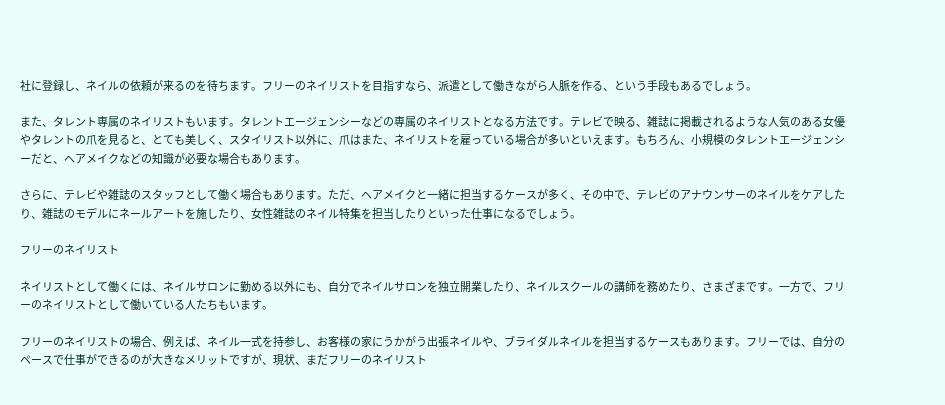社に登録し、ネイルの依頼が来るのを待ちます。フリーのネイリストを目指すなら、派遣として働きながら人脈を作る、という手段もあるでしょう。

また、タレント専属のネイリストもいます。タレントエージェンシーなどの専属のネイリストとなる方法です。テレビで映る、雑誌に掲載されるような人気のある女優やタレントの爪を見ると、とても美しく、スタイリスト以外に、爪はまた、ネイリストを雇っている場合が多いといえます。もちろん、小規模のタレントエージェンシーだと、ヘアメイクなどの知識が必要な場合もあります。

さらに、テレビや雑誌のスタッフとして働く場合もあります。ただ、ヘアメイクと一緒に担当するケースが多く、その中で、テレビのアナウンサーのネイルをケアしたり、雑誌のモデルにネールアートを施したり、女性雑誌のネイル特集を担当したりといった仕事になるでしょう。

フリーのネイリスト

ネイリストとして働くには、ネイルサロンに勤める以外にも、自分でネイルサロンを独立開業したり、ネイルスクールの講師を務めたり、さまざまです。一方で、フリーのネイリストとして働いている人たちもいます。

フリーのネイリストの場合、例えば、ネイル一式を持参し、お客様の家にうかがう出張ネイルや、ブライダルネイルを担当するケースもあります。フリーでは、自分のペースで仕事ができるのが大きなメリットですが、現状、まだフリーのネイリスト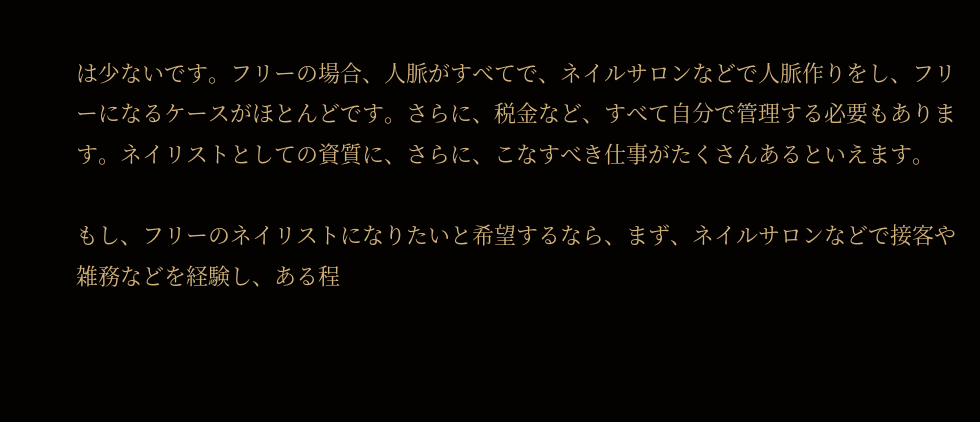は少ないです。フリーの場合、人脈がすべてで、ネイルサロンなどで人脈作りをし、フリーになるケースがほとんどです。さらに、税金など、すべて自分で管理する必要もあります。ネイリストとしての資質に、さらに、こなすべき仕事がたくさんあるといえます。

もし、フリーのネイリストになりたいと希望するなら、まず、ネイルサロンなどで接客や雑務などを経験し、ある程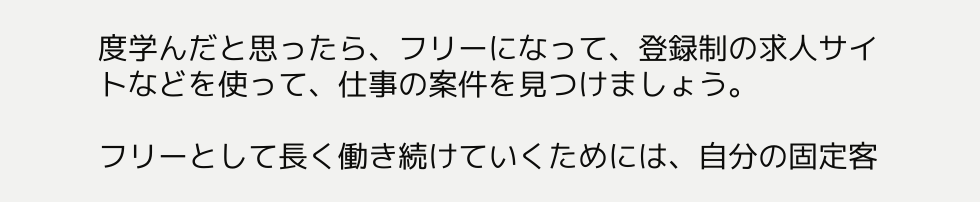度学んだと思ったら、フリーになって、登録制の求人サイトなどを使って、仕事の案件を見つけましょう。

フリーとして長く働き続けていくためには、自分の固定客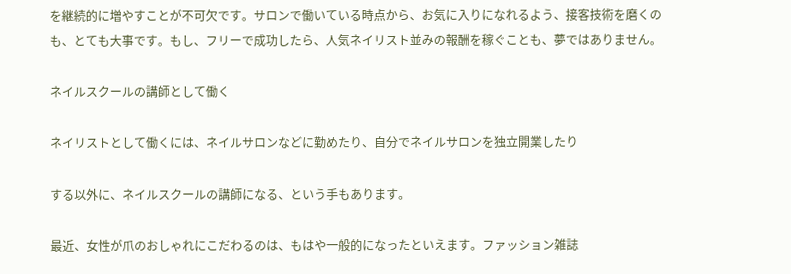を継続的に増やすことが不可欠です。サロンで働いている時点から、お気に入りになれるよう、接客技術を磨くのも、とても大事です。もし、フリーで成功したら、人気ネイリスト並みの報酬を稼ぐことも、夢ではありません。

ネイルスクールの講師として働く

ネイリストとして働くには、ネイルサロンなどに勤めたり、自分でネイルサロンを独立開業したり

する以外に、ネイルスクールの講師になる、という手もあります。

最近、女性が爪のおしゃれにこだわるのは、もはや一般的になったといえます。ファッション雑誌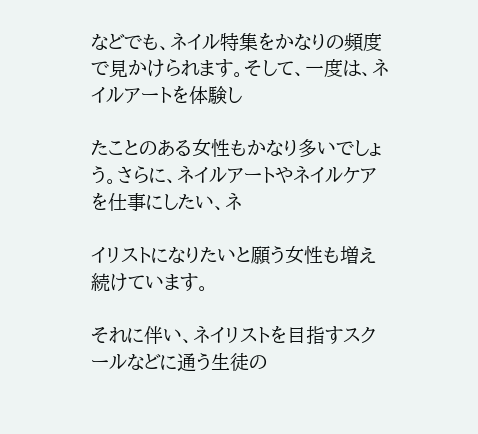などでも、ネイル特集をかなりの頻度で見かけられます。そして、一度は、ネイルアートを体験し

たことのある女性もかなり多いでしょう。さらに、ネイルアートやネイルケアを仕事にしたい、ネ

イリストになりたいと願う女性も増え続けています。

それに伴い、ネイリストを目指すスクールなどに通う生徒の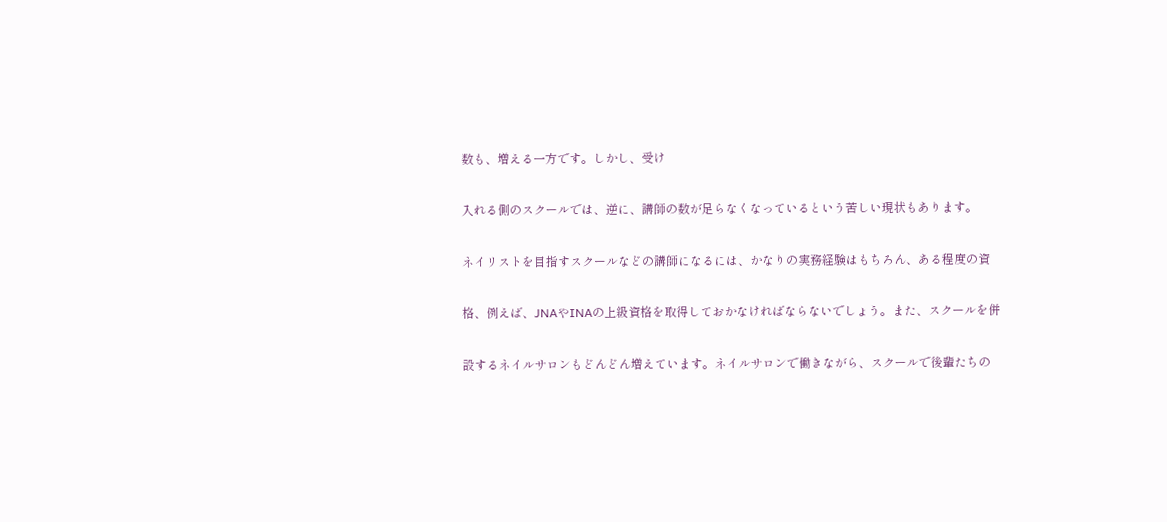数も、増える一方です。しかし、受け

入れる側のスクールでは、逆に、講師の数が足らなくなっているという苦しい現状もあります。

ネイリストを目指すスクールなどの講師になるには、かなりの実務経験はもちろん、ある程度の資

格、例えば、JNAやINAの上級資格を取得しておかなければならないでしょう。また、スクールを併

設するネイルサロンもどんどん増えています。ネイルサロンで働きながら、スクールで後輩たちの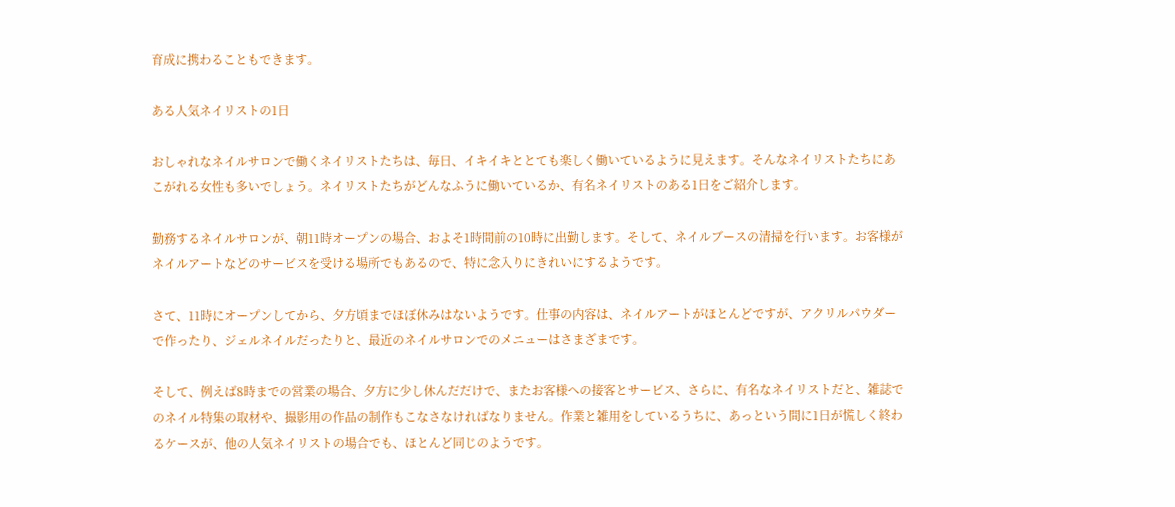育成に携わることもできます。

ある人気ネイリストの1日

おしゃれなネイルサロンで働くネイリストたちは、毎日、イキイキととても楽しく働いているように見えます。そんなネイリストたちにあこがれる女性も多いでしょう。ネイリストたちがどんなふうに働いているか、有名ネイリストのある1日をご紹介します。

勤務するネイルサロンが、朝11時オープンの場合、およそ1時間前の10時に出勤します。そして、ネイルブースの清掃を行います。お客様がネイルアートなどのサービスを受ける場所でもあるので、特に念入りにきれいにするようです。

さて、11時にオープンしてから、夕方頃までほぼ休みはないようです。仕事の内容は、ネイルアートがほとんどですが、アクリルパウダーで作ったり、ジェルネイルだったりと、最近のネイルサロンでのメニューはさまざまです。

そして、例えば8時までの営業の場合、夕方に少し休んだだけで、またお客様への接客とサービス、さらに、有名なネイリストだと、雑誌でのネイル特集の取材や、撮影用の作品の制作もこなさなければなりません。作業と雑用をしているうちに、あっという間に1日が慌しく終わるケースが、他の人気ネイリストの場合でも、ほとんど同じのようです。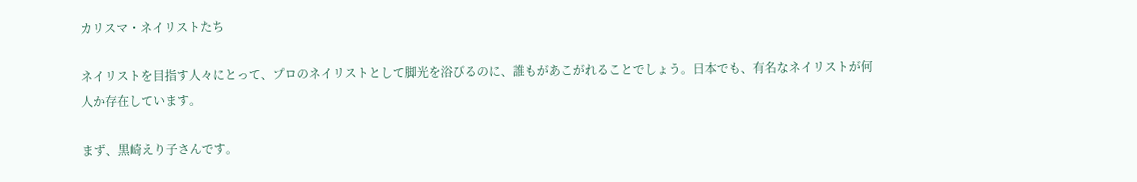カリスマ・ネイリストたち

ネイリストを目指す人々にとって、プロのネイリストとして脚光を浴びるのに、誰もがあこがれることでしょう。日本でも、有名なネイリストが何人か存在しています。

まず、黒崎えり子さんです。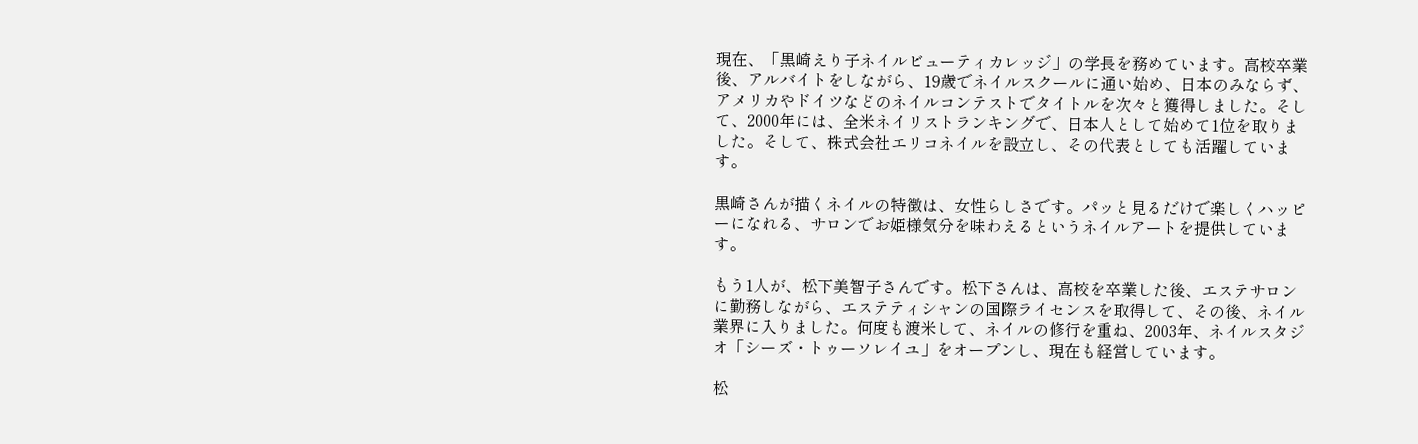現在、「黒崎えり子ネイルビューティカレッジ」の学長を務めています。高校卒業後、アルバイトをしながら、19歳でネイルスクールに通い始め、日本のみならず、アメリカやドイツなどのネイルコンテストでタイトルを次々と獲得しました。そして、2000年には、全米ネイリストランキングで、日本人として始めて1位を取りました。そして、株式会社エリコネイルを設立し、その代表としても活躍しています。

黒崎さんが描くネイルの特徴は、女性らしさです。パッと見るだけで楽しくハッピーになれる、サロンでお姫様気分を味わえるというネイルアートを提供しています。

もう1人が、松下美智子さんです。松下さんは、高校を卒業した後、エステサロンに勤務しながら、エステティシャンの国際ライセンスを取得して、その後、ネイル業界に入りました。何度も渡米して、ネイルの修行を重ね、2003年、ネイルスタジオ「シーズ・トゥーソレイユ」をオープンし、現在も経営しています。

松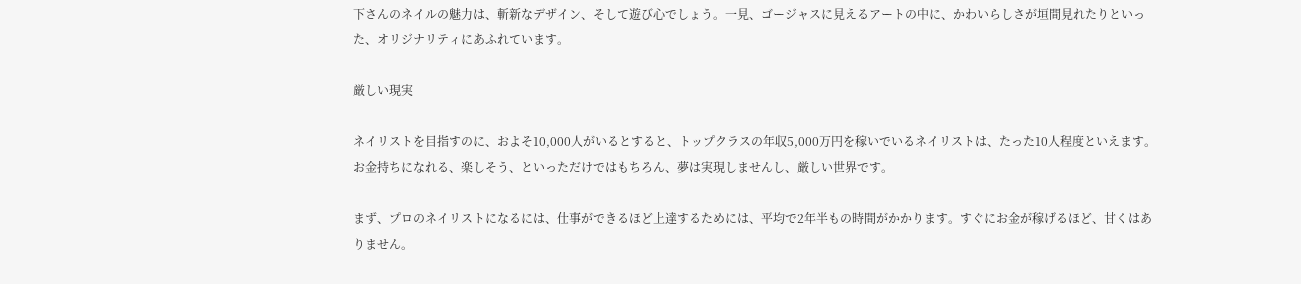下さんのネイルの魅力は、斬新なデザイン、そして遊び心でしょう。一見、ゴージャスに見えるアートの中に、かわいらしさが垣間見れたりといった、オリジナリティにあふれています。

厳しい現実

ネイリストを目指すのに、およそ10,000人がいるとすると、トップクラスの年収5,000万円を稼いでいるネイリストは、たった10人程度といえます。お金持ちになれる、楽しそう、といっただけではもちろん、夢は実現しませんし、厳しい世界です。

まず、プロのネイリストになるには、仕事ができるほど上達するためには、平均で2年半もの時間がかかります。すぐにお金が稼げるほど、甘くはありません。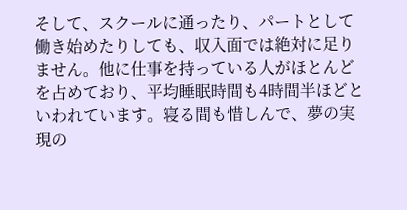そして、スクールに通ったり、パートとして働き始めたりしても、収入面では絶対に足りません。他に仕事を持っている人がほとんどを占めており、平均睡眠時間も4時間半ほどといわれています。寝る間も惜しんで、夢の実現の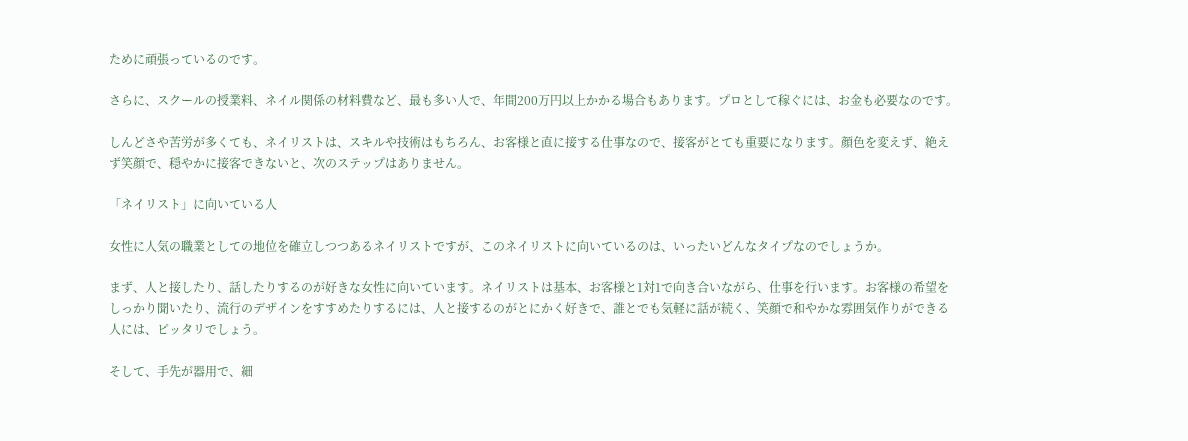ために頑張っているのです。

さらに、スクールの授業料、ネイル関係の材料費など、最も多い人で、年間200万円以上かかる場合もあります。プロとして稼ぐには、お金も必要なのです。

しんどさや苦労が多くても、ネイリストは、スキルや技術はもちろん、お客様と直に接する仕事なので、接客がとても重要になります。顔色を変えず、絶えず笑顔で、穏やかに接客できないと、次のステップはありません。

「ネイリスト」に向いている人

女性に人気の職業としての地位を確立しつつあるネイリストですが、このネイリストに向いているのは、いったいどんなタイプなのでしょうか。

まず、人と接したり、話したりするのが好きな女性に向いています。ネイリストは基本、お客様と1対1で向き合いながら、仕事を行います。お客様の希望をしっかり聞いたり、流行のデザインをすすめたりするには、人と接するのがとにかく好きで、誰とでも気軽に話が続く、笑顔で和やかな雰囲気作りができる人には、ピッタリでしょう。

そして、手先が器用で、細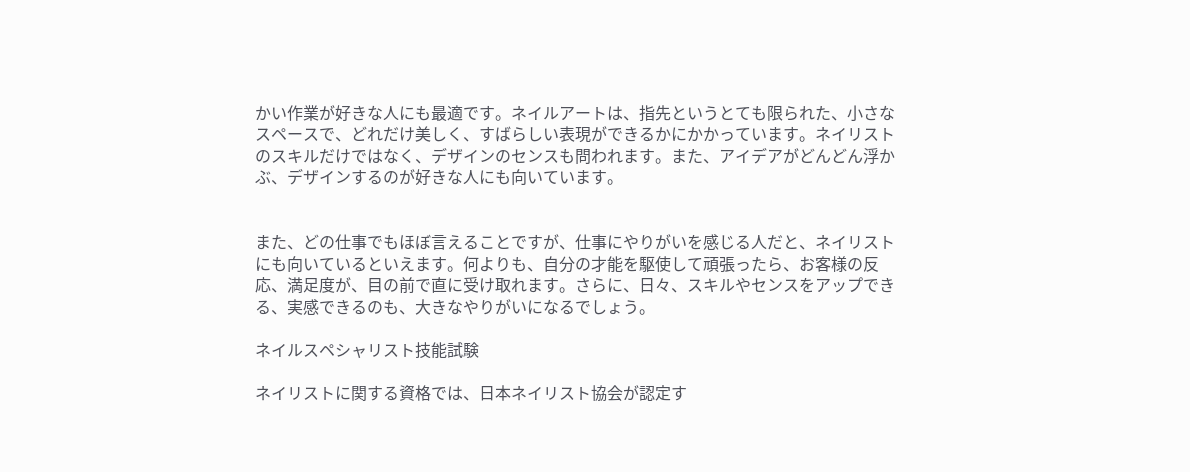かい作業が好きな人にも最適です。ネイルアートは、指先というとても限られた、小さなスペースで、どれだけ美しく、すばらしい表現ができるかにかかっています。ネイリストのスキルだけではなく、デザインのセンスも問われます。また、アイデアがどんどん浮かぶ、デザインするのが好きな人にも向いています。


また、どの仕事でもほぼ言えることですが、仕事にやりがいを感じる人だと、ネイリストにも向いているといえます。何よりも、自分の才能を駆使して頑張ったら、お客様の反応、満足度が、目の前で直に受け取れます。さらに、日々、スキルやセンスをアップできる、実感できるのも、大きなやりがいになるでしょう。

ネイルスペシャリスト技能試験

ネイリストに関する資格では、日本ネイリスト協会が認定す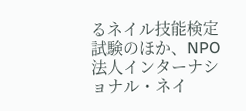るネイル技能検定試験のほか、NPO法人インターナショナル・ネイ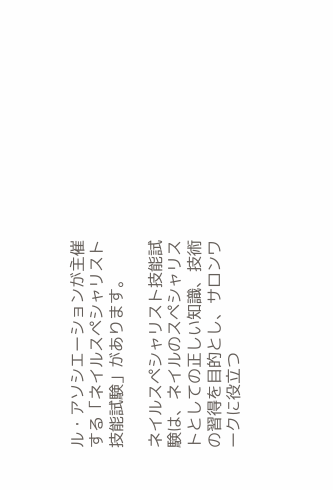ル・アソシエーションが主催する「ネイルスペシャリスト技能試験」があります。

ネイルスペシャリスト技能試験は、ネイルのスペシャリストとしての正しい知識、技術の習得を目的とし、サロンワークに役立つ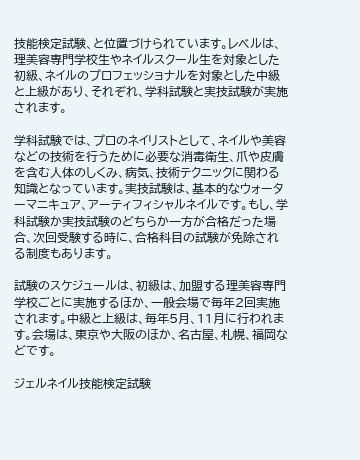技能検定試験、と位置づけられています。レベルは、理美容専門学校生やネイルスクール生を対象とした初級、ネイルのプロフェッショナルを対象とした中級と上級があり、それぞれ、学科試験と実技試験が実施されます。

学科試験では、プロのネイリストとして、ネイルや美容などの技術を行うために必要な消毒衛生、爪や皮膚を含む人体のしくみ、病気、技術テクニックに関わる知識となっています。実技試験は、基本的なウォーターマニキュア、アーティフィシャルネイルです。もし、学科試験か実技試験のどちらか一方が合格だった場合、次回受験する時に、合格科目の試験が免除される制度もあります。

試験のスケジュールは、初級は、加盟する理美容専門学校ごとに実施するほか、一般会場で毎年2回実施されます。中級と上級は、毎年5月、11月に行われます。会場は、東京や大阪のほか、名古屋、札幌、福岡などです。

ジェルネイル技能検定試験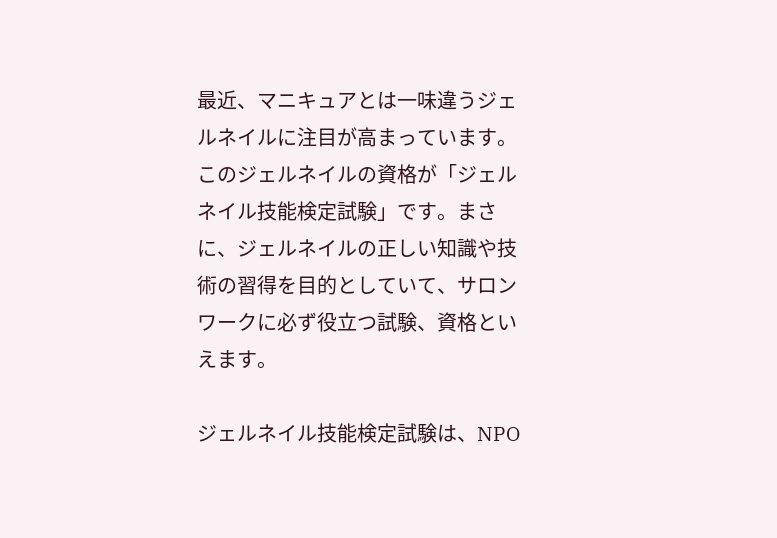最近、マニキュアとは一味違うジェルネイルに注目が高まっています。このジェルネイルの資格が「ジェルネイル技能検定試験」です。まさに、ジェルネイルの正しい知識や技術の習得を目的としていて、サロンワークに必ず役立つ試験、資格といえます。

ジェルネイル技能検定試験は、NPO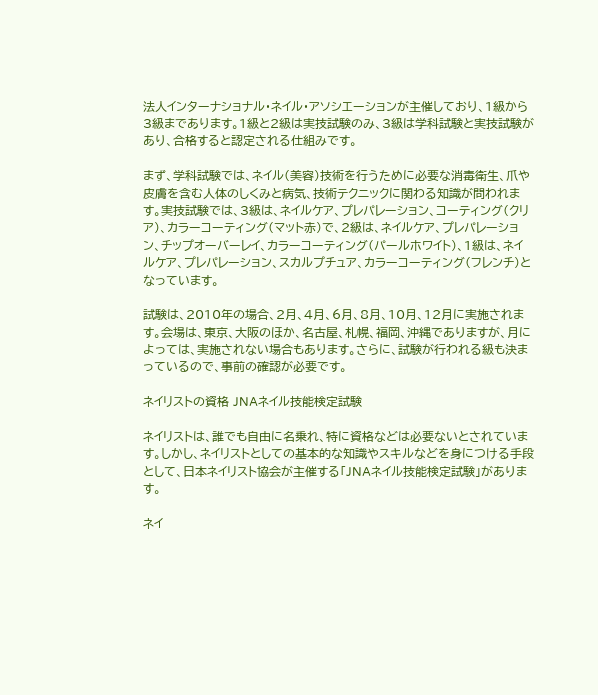法人インターナショナル・ネイル・アソシエーションが主催しており、1級から3級まであります。1級と2級は実技試験のみ、3級は学科試験と実技試験があり、合格すると認定される仕組みです。

まず、学科試験では、ネイル(美容)技術を行うために必要な消毒衛生、爪や皮膚を含む人体のしくみと病気、技術テクニックに関わる知識が問われます。実技試験では、3級は、ネイルケア、プレパレーション、コーティング(クリア)、カラーコーティング(マット赤)で、2級は、ネイルケア、プレパレーション、チップオーバーレイ、カラーコーティング(パールホワイト)、1級は、ネイルケア、プレパレーション、スカルプチュア、カラーコーティング(フレンチ)となっています。

試験は、2010年の場合、2月、4月、6月、8月、10月、12月に実施されます。会場は、東京、大阪のほか、名古屋、札幌、福岡、沖縄でありますが、月によっては、実施されない場合もあります。さらに、試験が行われる級も決まっているので、事前の確認が必要です。

ネイリストの資格 JNAネイル技能検定試験

ネイリストは、誰でも自由に名乗れ、特に資格などは必要ないとされています。しかし、ネイリストとしての基本的な知識やスキルなどを身につける手段として、日本ネイリスト協会が主催する「JNAネイル技能検定試験」があります。

ネイ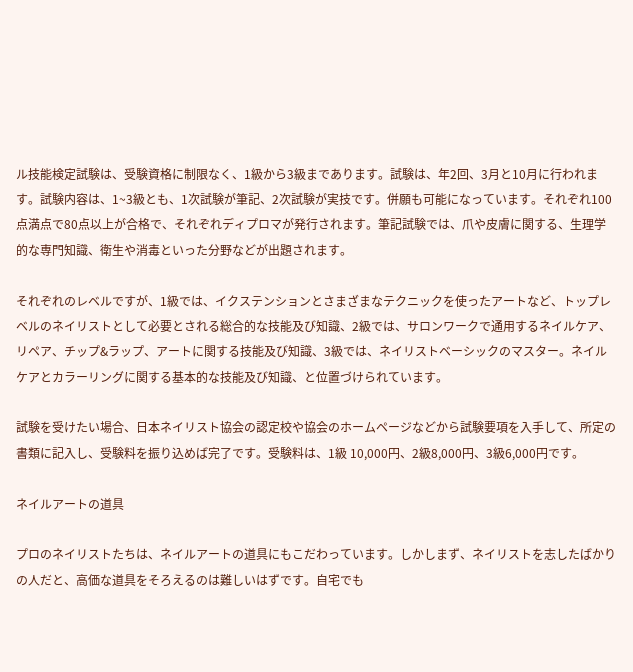ル技能検定試験は、受験資格に制限なく、1級から3級まであります。試験は、年2回、3月と10月に行われます。試験内容は、1~3級とも、1次試験が筆記、2次試験が実技です。併願も可能になっています。それぞれ100点満点で80点以上が合格で、それぞれディプロマが発行されます。筆記試験では、爪や皮膚に関する、生理学的な専門知識、衛生や消毒といった分野などが出題されます。

それぞれのレベルですが、1級では、イクステンションとさまざまなテクニックを使ったアートなど、トップレベルのネイリストとして必要とされる総合的な技能及び知識、2級では、サロンワークで通用するネイルケア、リペア、チップ&ラップ、アートに関する技能及び知識、3級では、ネイリストベーシックのマスター。ネイルケアとカラーリングに関する基本的な技能及び知識、と位置づけられています。

試験を受けたい場合、日本ネイリスト協会の認定校や協会のホームページなどから試験要項を入手して、所定の書類に記入し、受験料を振り込めば完了です。受験料は、1級 10,000円、2級8,000円、3級6,000円です。

ネイルアートの道具

プロのネイリストたちは、ネイルアートの道具にもこだわっています。しかしまず、ネイリストを志したばかりの人だと、高価な道具をそろえるのは難しいはずです。自宅でも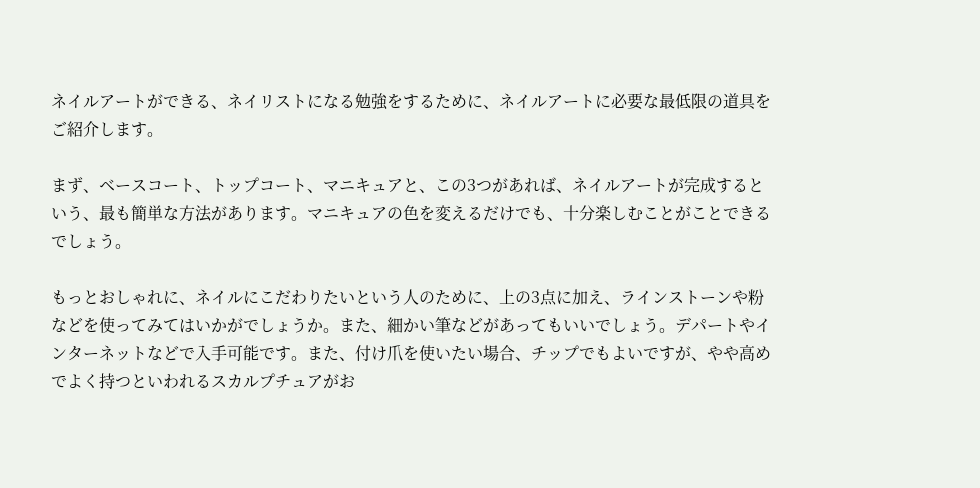ネイルアートができる、ネイリストになる勉強をするために、ネイルアートに必要な最低限の道具をご紹介します。

まず、ベースコート、トップコート、マニキュアと、この3つがあれば、ネイルアートが完成するという、最も簡単な方法があります。マニキュアの色を変えるだけでも、十分楽しむことがことできるでしょう。

もっとおしゃれに、ネイルにこだわりたいという人のために、上の3点に加え、ラインストーンや粉などを使ってみてはいかがでしょうか。また、細かい筆などがあってもいいでしょう。デパートやインターネットなどで入手可能です。また、付け爪を使いたい場合、チップでもよいですが、やや高めでよく持つといわれるスカルプチュアがお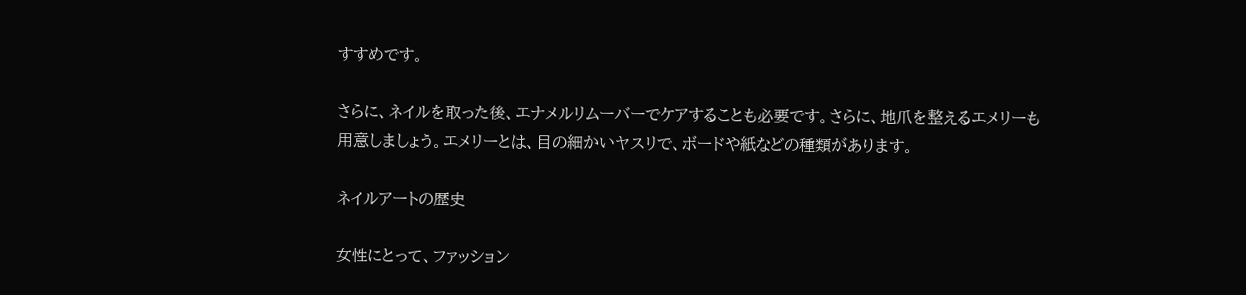すすめです。

さらに、ネイルを取った後、エナメルリムーバーでケアすることも必要です。さらに、地爪を整えるエメリーも用意しましょう。エメリーとは、目の細かいヤスリで、ボードや紙などの種類があります。

ネイルアートの歴史

女性にとって、ファッション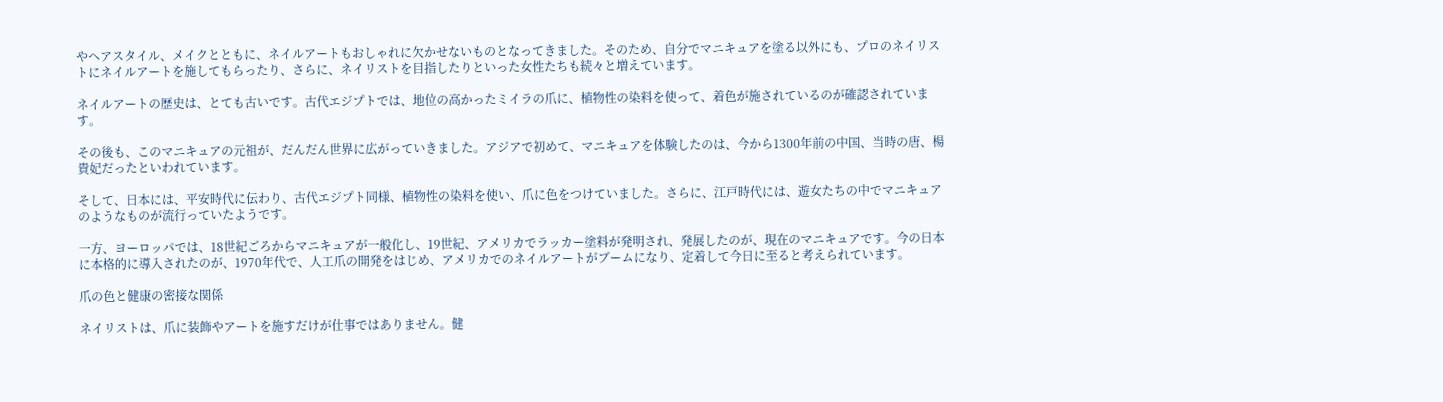やヘアスタイル、メイクとともに、ネイルアートもおしゃれに欠かせないものとなってきました。そのため、自分でマニキュアを塗る以外にも、プロのネイリストにネイルアートを施してもらったり、さらに、ネイリストを目指したりといった女性たちも続々と増えています。

ネイルアートの歴史は、とても古いです。古代エジプトでは、地位の高かったミイラの爪に、植物性の染料を使って、着色が施されているのが確認されています。

その後も、このマニキュアの元祖が、だんだん世界に広がっていきました。アジアで初めて、マニキュアを体験したのは、今から1300年前の中国、当時の唐、楊貴妃だったといわれています。

そして、日本には、平安時代に伝わり、古代エジプト同様、植物性の染料を使い、爪に色をつけていました。さらに、江戸時代には、遊女たちの中でマニキュアのようなものが流行っていたようです。

一方、ヨーロッパでは、18世紀ごろからマニキュアが一般化し、19世紀、アメリカでラッカー塗料が発明され、発展したのが、現在のマニキュアです。今の日本に本格的に導入されたのが、1970年代で、人工爪の開発をはじめ、アメリカでのネイルアートがブームになり、定着して今日に至ると考えられています。

爪の色と健康の密接な関係

ネイリストは、爪に装飾やアートを施すだけが仕事ではありません。健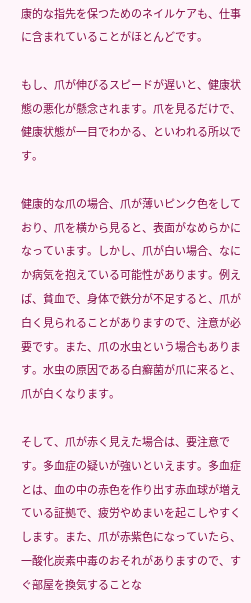康的な指先を保つためのネイルケアも、仕事に含まれていることがほとんどです。

もし、爪が伸びるスピードが遅いと、健康状態の悪化が懸念されます。爪を見るだけで、健康状態が一目でわかる、といわれる所以です。

健康的な爪の場合、爪が薄いピンク色をしており、爪を横から見ると、表面がなめらかになっています。しかし、爪が白い場合、なにか病気を抱えている可能性があります。例えば、貧血で、身体で鉄分が不足すると、爪が白く見られることがありますので、注意が必要です。また、爪の水虫という場合もあります。水虫の原因である白癬菌が爪に来ると、爪が白くなります。

そして、爪が赤く見えた場合は、要注意です。多血症の疑いが強いといえます。多血症とは、血の中の赤色を作り出す赤血球が増えている証拠で、疲労やめまいを起こしやすくします。また、爪が赤紫色になっていたら、一酸化炭素中毒のおそれがありますので、すぐ部屋を換気することな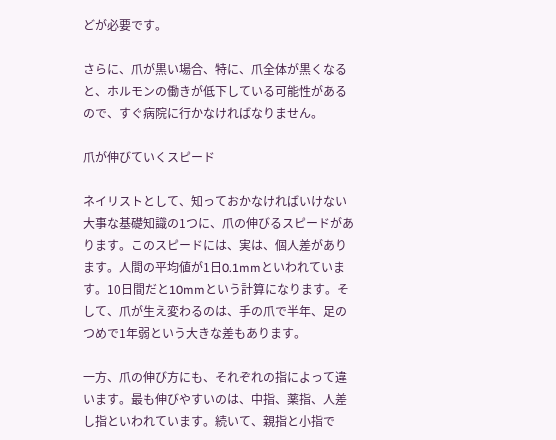どが必要です。

さらに、爪が黒い場合、特に、爪全体が黒くなると、ホルモンの働きが低下している可能性があるので、すぐ病院に行かなければなりません。

爪が伸びていくスピード

ネイリストとして、知っておかなければいけない大事な基礎知識の1つに、爪の伸びるスピードがあります。このスピードには、実は、個人差があります。人間の平均値が1日0.1mmといわれています。10日間だと10mmという計算になります。そして、爪が生え変わるのは、手の爪で半年、足のつめで1年弱という大きな差もあります。

一方、爪の伸び方にも、それぞれの指によって違います。最も伸びやすいのは、中指、薬指、人差し指といわれています。続いて、親指と小指で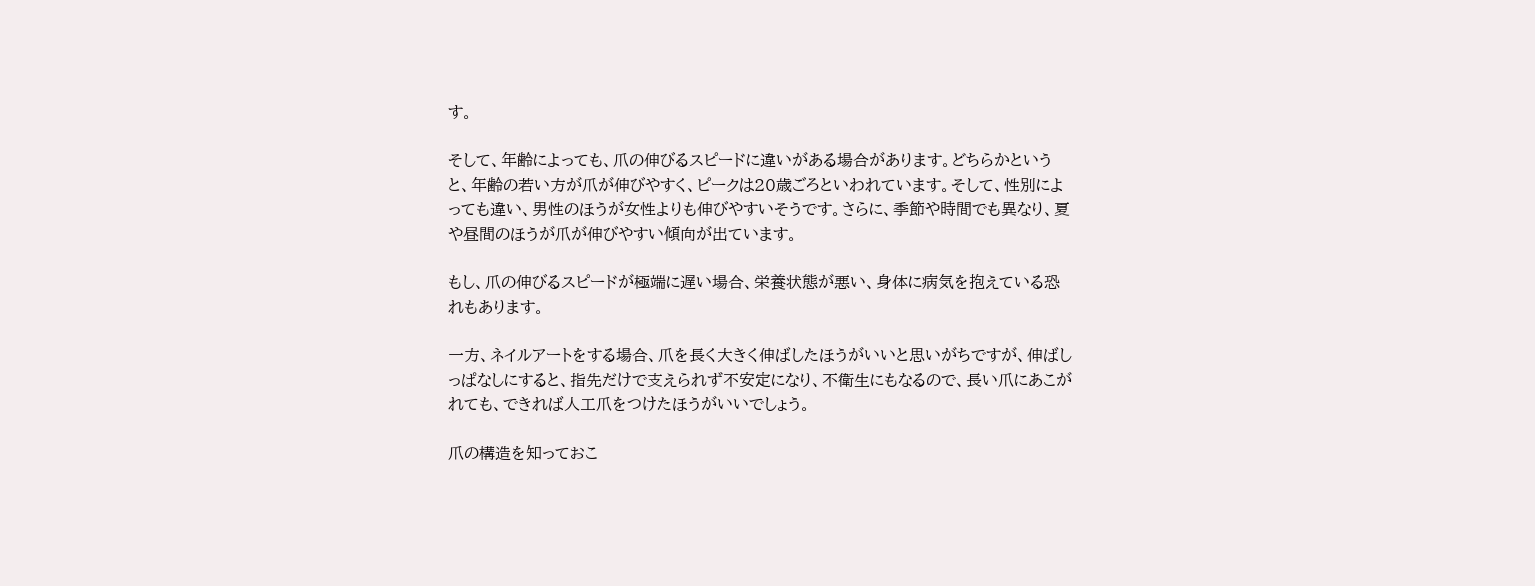す。

そして、年齢によっても、爪の伸びるスピードに違いがある場合があります。どちらかというと、年齢の若い方が爪が伸びやすく、ピークは20歳ごろといわれています。そして、性別によっても違い、男性のほうが女性よりも伸びやすいそうです。さらに、季節や時間でも異なり、夏や昼間のほうが爪が伸びやすい傾向が出ています。

もし、爪の伸びるスピードが極端に遅い場合、栄養状態が悪い、身体に病気を抱えている恐れもあります。

一方、ネイルアートをする場合、爪を長く大きく伸ばしたほうがいいと思いがちですが、伸ばしっぱなしにすると、指先だけで支えられず不安定になり、不衛生にもなるので、長い爪にあこがれても、できれば人工爪をつけたほうがいいでしょう。

爪の構造を知っておこ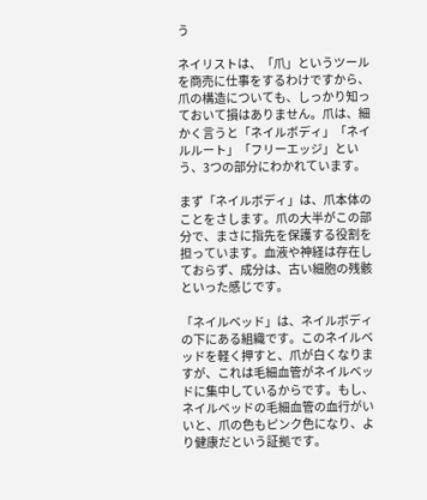う

ネイリストは、「爪」というツールを商売に仕事をするわけですから、爪の構造についても、しっかり知っておいて損はありません。爪は、細かく言うと「ネイルボディ」「ネイルルート」「フリーエッジ」という、3つの部分にわかれています。

まず「ネイルボディ」は、爪本体のことをさします。爪の大半がこの部分で、まさに指先を保護する役割を担っています。血液や神経は存在しておらず、成分は、古い細胞の残骸といった感じです。

「ネイルベッド」は、ネイルボディの下にある組織です。このネイルベッドを軽く押すと、爪が白くなりますが、これは毛細血管がネイルベッドに集中しているからです。もし、ネイルベッドの毛細血管の血行がいいと、爪の色もピンク色になり、より健康だという証拠です。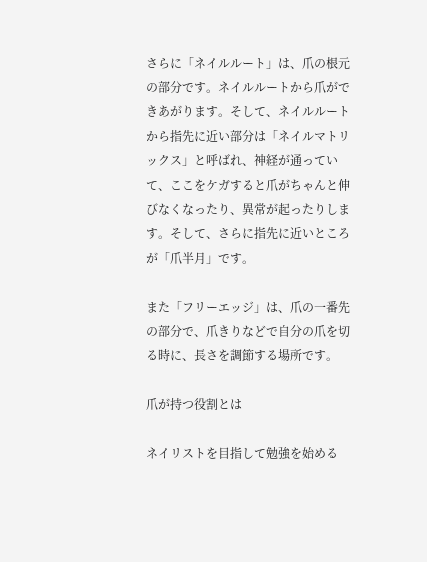さらに「ネイルルート」は、爪の根元の部分です。ネイルルートから爪ができあがります。そして、ネイルルートから指先に近い部分は「ネイルマトリックス」と呼ばれ、神経が通っていて、ここをケガすると爪がちゃんと伸びなくなったり、異常が起ったりします。そして、さらに指先に近いところが「爪半月」です。

また「フリーエッジ」は、爪の一番先の部分で、爪きりなどで自分の爪を切る時に、長さを調節する場所です。

爪が持つ役割とは

ネイリストを目指して勉強を始める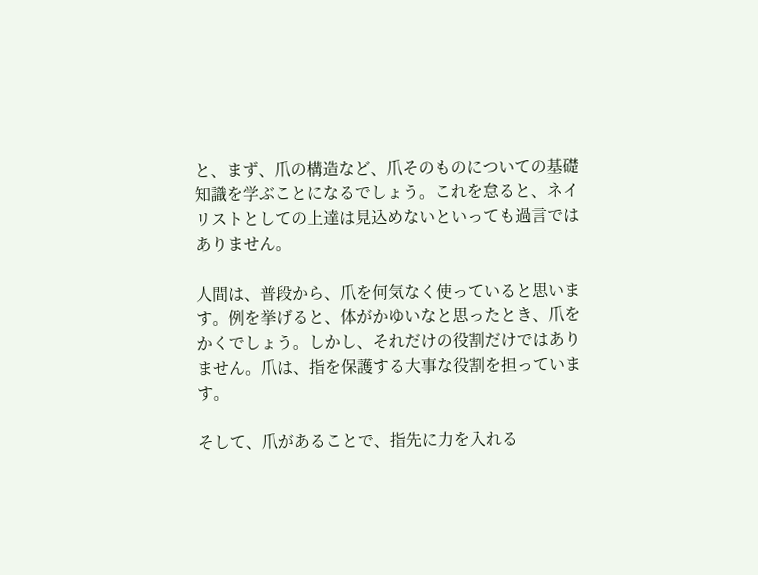と、まず、爪の構造など、爪そのものについての基礎知識を学ぶことになるでしょう。これを怠ると、ネイリストとしての上達は見込めないといっても過言ではありません。

人間は、普段から、爪を何気なく使っていると思います。例を挙げると、体がかゆいなと思ったとき、爪をかくでしょう。しかし、それだけの役割だけではありません。爪は、指を保護する大事な役割を担っています。

そして、爪があることで、指先に力を入れる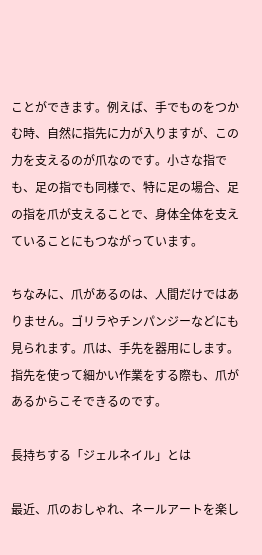ことができます。例えば、手でものをつかむ時、自然に指先に力が入りますが、この力を支えるのが爪なのです。小さな指でも、足の指でも同様で、特に足の場合、足の指を爪が支えることで、身体全体を支えていることにもつながっています。

ちなみに、爪があるのは、人間だけではありません。ゴリラやチンパンジーなどにも見られます。爪は、手先を器用にします。指先を使って細かい作業をする際も、爪があるからこそできるのです。

長持ちする「ジェルネイル」とは

最近、爪のおしゃれ、ネールアートを楽し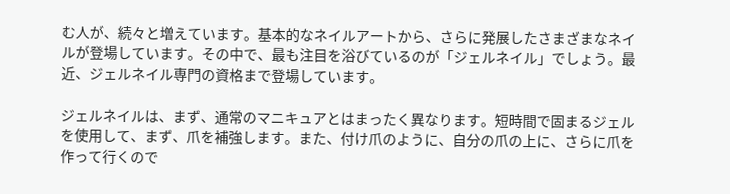む人が、続々と増えています。基本的なネイルアートから、さらに発展したさまざまなネイルが登場しています。その中で、最も注目を浴びているのが「ジェルネイル」でしょう。最近、ジェルネイル専門の資格まで登場しています。

ジェルネイルは、まず、通常のマニキュアとはまったく異なります。短時間で固まるジェルを使用して、まず、爪を補強します。また、付け爪のように、自分の爪の上に、さらに爪を作って行くので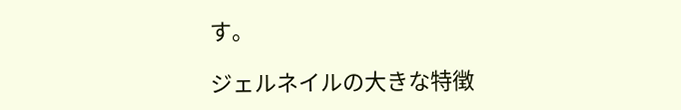す。

ジェルネイルの大きな特徴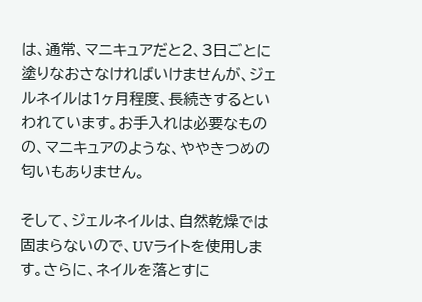は、通常、マニキュアだと2、3日ごとに塗りなおさなければいけませんが、ジェルネイルは1ヶ月程度、長続きするといわれています。お手入れは必要なものの、マニキュアのような、ややきつめの匂いもありません。

そして、ジェルネイルは、自然乾燥では固まらないので、UVライトを使用します。さらに、ネイルを落とすに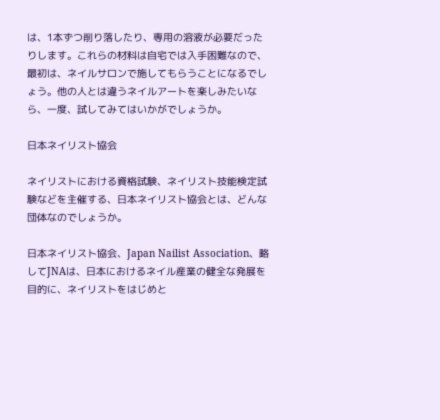は、1本ずつ削り落したり、専用の溶液が必要だったりします。これらの材料は自宅では入手困難なので、最初は、ネイルサロンで施してもらうことになるでしょう。他の人とは違うネイルアートを楽しみたいなら、一度、試してみてはいかがでしょうか。

日本ネイリスト協会

ネイリストにおける資格試験、ネイリスト技能検定試験などを主催する、日本ネイリスト協会とは、どんな団体なのでしょうか。

日本ネイリスト協会、Japan Nailist Association、略してJNAは、日本におけるネイル産業の健全な発展を目的に、ネイリストをはじめと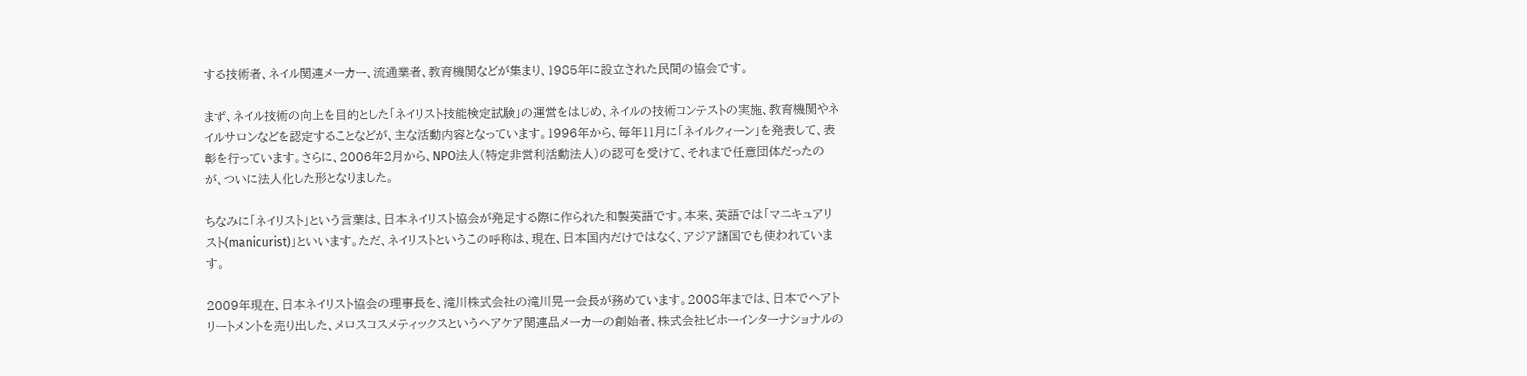する技術者、ネイル関連メーカー、流通業者、教育機関などが集まり、1985年に設立された民間の協会です。

まず、ネイル技術の向上を目的とした「ネイリスト技能検定試験」の運営をはじめ、ネイルの技術コンテストの実施、教育機関やネイルサロンなどを認定することなどが、主な活動内容となっています。1996年から、毎年11月に「ネイルクィーン」を発表して、表彰を行っています。さらに、2006年2月から、NPO法人(特定非営利活動法人)の認可を受けて、それまで任意団体だったのが、ついに法人化した形となりました。

ちなみに「ネイリスト」という言葉は、日本ネイリスト協会が発足する際に作られた和製英語です。本来、英語では「マニキュアリスト(manicurist)」といいます。ただ、ネイリストというこの呼称は、現在、日本国内だけではなく、アジア諸国でも使われています。

2009年現在、日本ネイリスト協会の理事長を、滝川株式会社の滝川晃一会長が務めています。2008年までは、日本でヘアトリートメントを売り出した、メロスコスメティックスというヘアケア関連品メーカーの創始者、株式会社ビホーインターナショナルの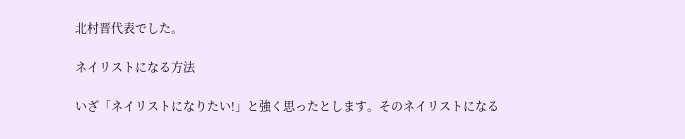北村晋代表でした。

ネイリストになる方法

いざ「ネイリストになりたい!」と強く思ったとします。そのネイリストになる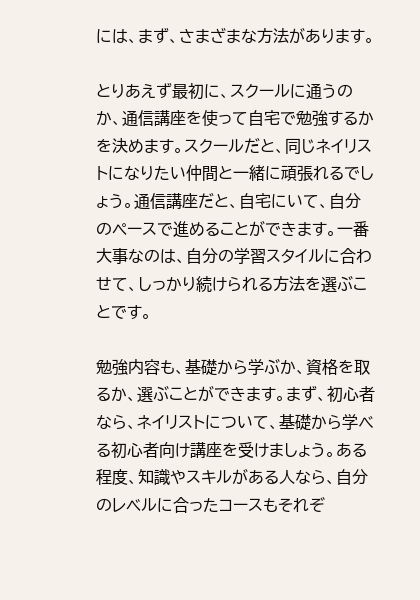には、まず、さまざまな方法があります。

とりあえず最初に、スクールに通うのか、通信講座を使って自宅で勉強するかを決めます。スクールだと、同じネイリストになりたい仲間と一緒に頑張れるでしょう。通信講座だと、自宅にいて、自分のペースで進めることができます。一番大事なのは、自分の学習スタイルに合わせて、しっかり続けられる方法を選ぶことです。

勉強内容も、基礎から学ぶか、資格を取るか、選ぶことができます。まず、初心者なら、ネイリストについて、基礎から学べる初心者向け講座を受けましょう。ある程度、知識やスキルがある人なら、自分のレベルに合ったコースもそれぞ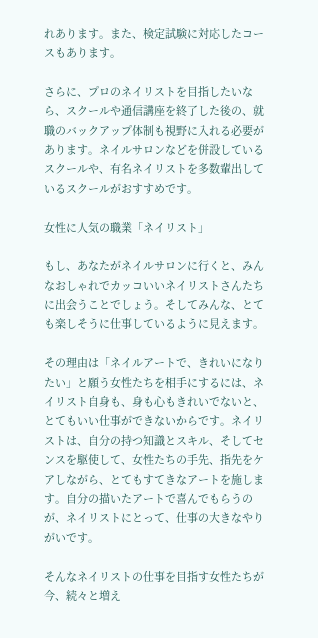れあります。また、検定試験に対応したコースもあります。

さらに、プロのネイリストを目指したいなら、スクールや通信講座を終了した後の、就職のバックアップ体制も視野に入れる必要があります。ネイルサロンなどを併設しているスクールや、有名ネイリストを多数輩出しているスクールがおすすめです。

女性に人気の職業「ネイリスト」

もし、あなたがネイルサロンに行くと、みんなおしゃれでカッコいいネイリストさんたちに出会うことでしょう。そしてみんな、とても楽しそうに仕事しているように見えます。

その理由は「ネイルアートで、きれいになりたい」と願う女性たちを相手にするには、ネイリスト自身も、身も心もきれいでないと、とてもいい仕事ができないからです。ネイリストは、自分の持つ知識とスキル、そしてセンスを駆使して、女性たちの手先、指先をケアしながら、とてもすてきなアートを施します。自分の描いたアートで喜んでもらうのが、ネイリストにとって、仕事の大きなやりがいです。

そんなネイリストの仕事を目指す女性たちが今、続々と増え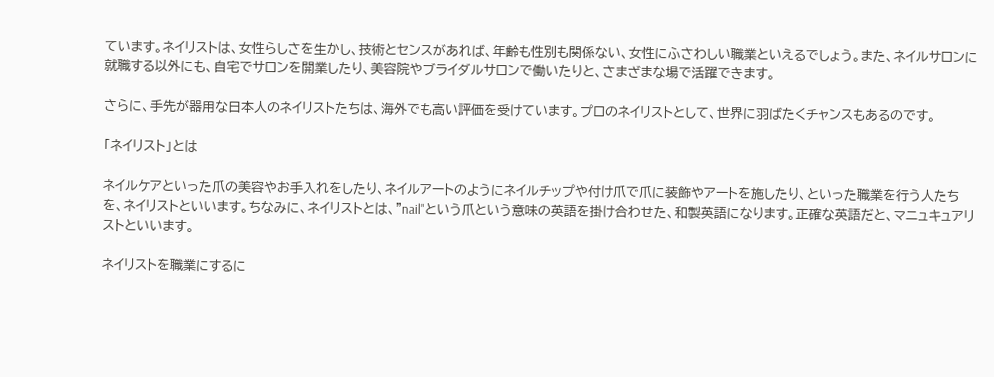ています。ネイリストは、女性らしさを生かし、技術とセンスがあれば、年齢も性別も関係ない、女性にふさわしい職業といえるでしょう。また、ネイルサロンに就職する以外にも、自宅でサロンを開業したり、美容院やブライダルサロンで働いたりと、さまざまな場で活躍できます。

さらに、手先が器用な日本人のネイリストたちは、海外でも高い評価を受けています。プロのネイリストとして、世界に羽ばたくチャンスもあるのです。

「ネイリスト」とは

ネイルケアといった爪の美容やお手入れをしたり、ネイルアートのようにネイルチップや付け爪で爪に装飾やアートを施したり、といった職業を行う人たちを、ネイリストといいます。ちなみに、ネイリストとは、"nail"という爪という意味の英語を掛け合わせた、和製英語になります。正確な英語だと、マニュキュアリストといいます。

ネイリストを職業にするに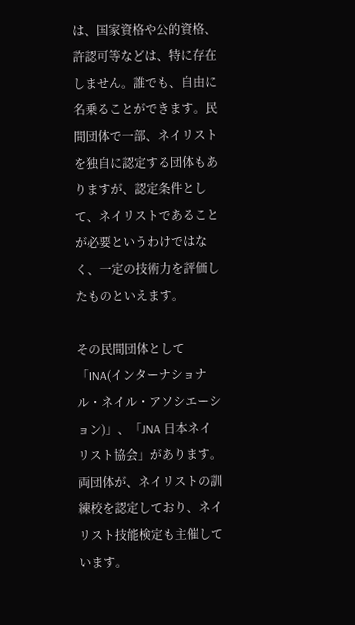は、国家資格や公的資格、許認可等などは、特に存在しません。誰でも、自由に名乗ることができます。民間団体で一部、ネイリストを独自に認定する団体もありますが、認定条件として、ネイリストであることが必要というわけではなく、一定の技術力を評価したものといえます。

その民間団体として「INA(インターナショナル・ネイル・アソシエーション)」、「JNA 日本ネイリスト協会」があります。両団体が、ネイリストの訓練校を認定しており、ネイリスト技能検定も主催しています。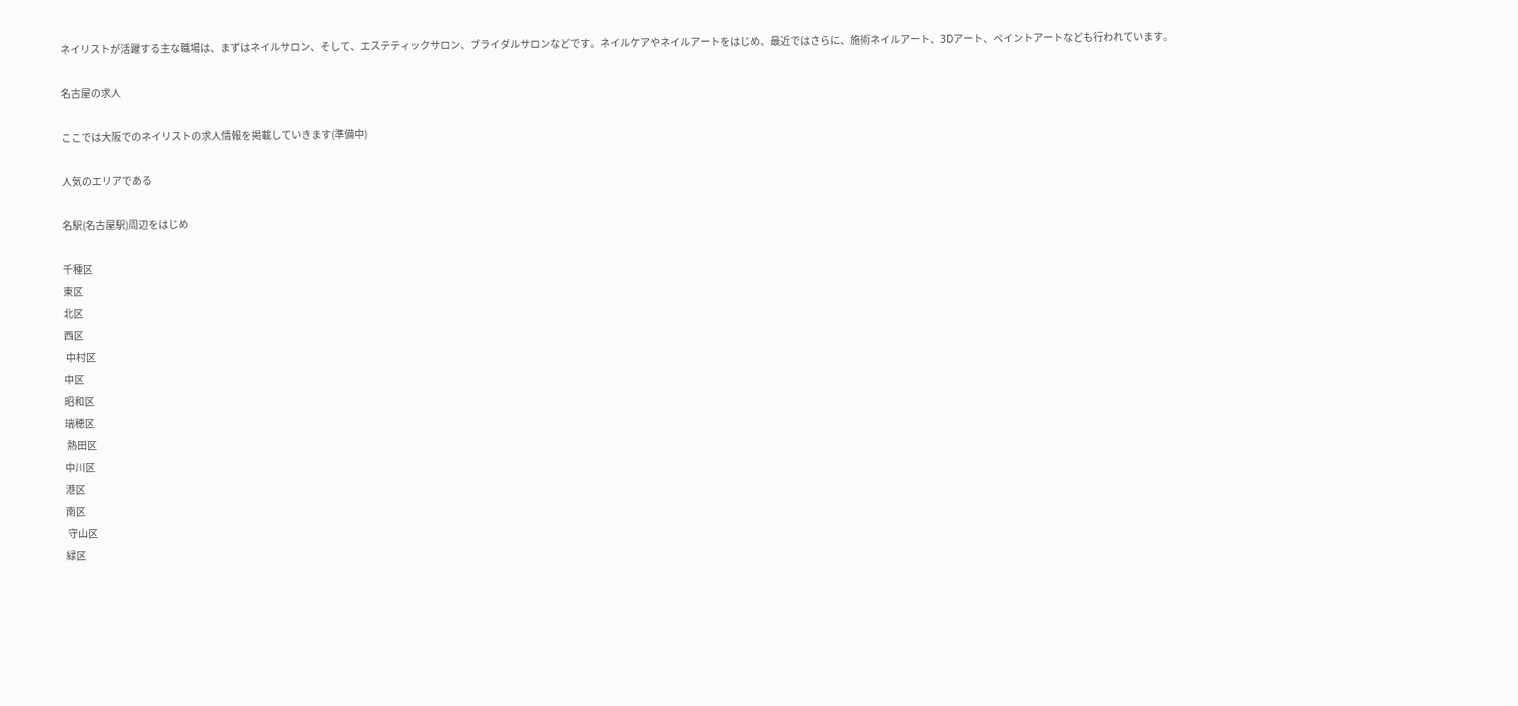ネイリストが活躍する主な職場は、まずはネイルサロン、そして、エステティックサロン、ブライダルサロンなどです。ネイルケアやネイルアートをはじめ、最近ではさらに、施術ネイルアート、3Dアート、ペイントアートなども行われています。

名古屋の求人

ここでは大阪でのネイリストの求人情報を掲載していきます(準備中)

人気のエリアである

名駅(名古屋駅)周辺をはじめ

千種区
東区
北区
西区
 中村区
中区
昭和区
瑞穂区
 熱田区
中川区
港区
南区
 守山区
緑区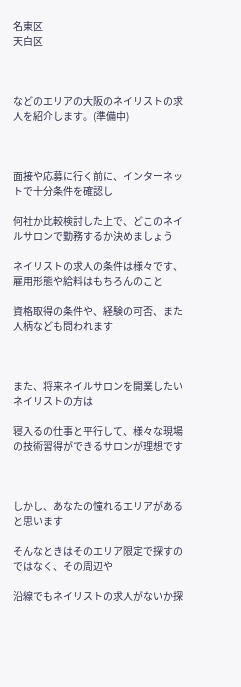名東区
天白区



などのエリアの大阪のネイリストの求人を紹介します。(準備中)



面接や応募に行く前に、インターネットで十分条件を確認し

何社か比較検討した上で、どこのネイルサロンで勤務するか決めましょう

ネイリストの求人の条件は様々です、雇用形態や給料はもちろんのこと

資格取得の条件や、経験の可否、また人柄なども問われます



また、将来ネイルサロンを開業したいネイリストの方は

寝入るの仕事と平行して、様々な現場の技術習得ができるサロンが理想です



しかし、あなたの憧れるエリアがあると思います

そんなときはそのエリア限定で探すのではなく、その周辺や

沿線でもネイリストの求人がないか探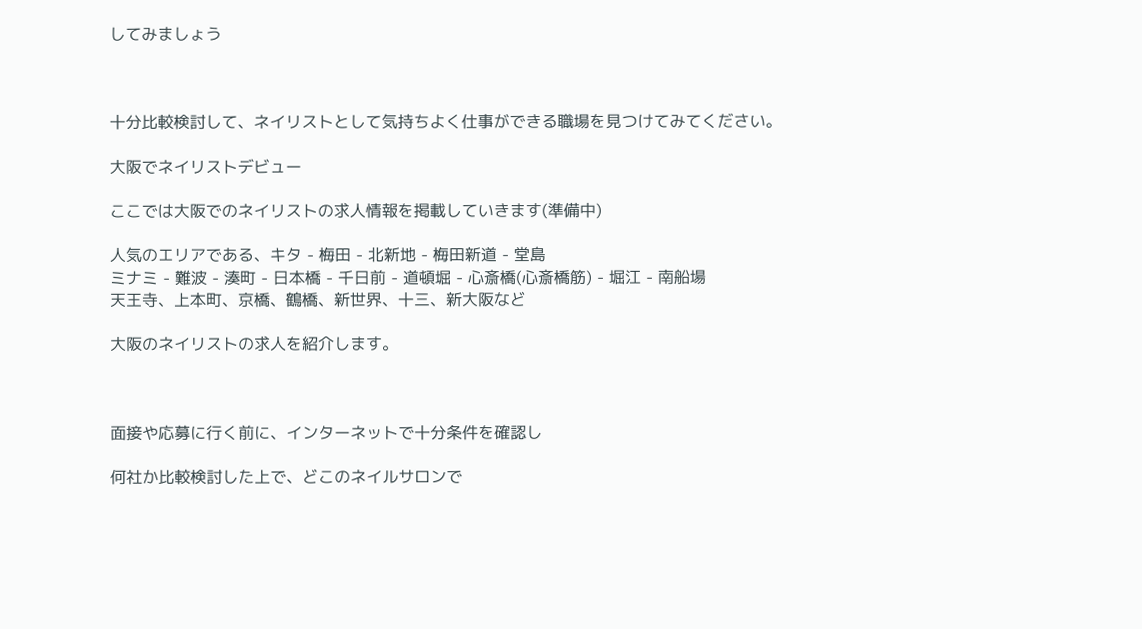してみましょう



十分比較検討して、ネイリストとして気持ちよく仕事ができる職場を見つけてみてください。

大阪でネイリストデビュー

ここでは大阪でのネイリストの求人情報を掲載していきます(準備中)

人気のエリアである、キタ - 梅田 - 北新地 - 梅田新道 - 堂島
ミナミ - 難波 - 湊町 - 日本橋 - 千日前 - 道頓堀 - 心斎橋(心斎橋筋) - 堀江 - 南船場
天王寺、上本町、京橋、鶴橋、新世界、十三、新大阪など

大阪のネイリストの求人を紹介します。



面接や応募に行く前に、インターネットで十分条件を確認し

何社か比較検討した上で、どこのネイルサロンで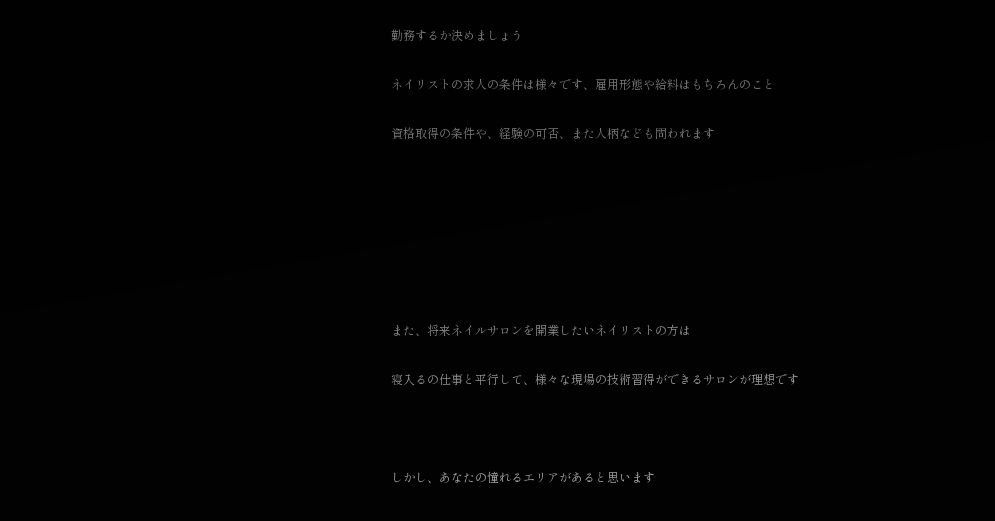勤務するか決めましょう

ネイリストの求人の条件は様々です、雇用形態や給料はもちろんのこと

資格取得の条件や、経験の可否、また人柄なども問われます







また、将来ネイルサロンを開業したいネイリストの方は

寝入るの仕事と平行して、様々な現場の技術習得ができるサロンが理想です



しかし、あなたの憧れるエリアがあると思います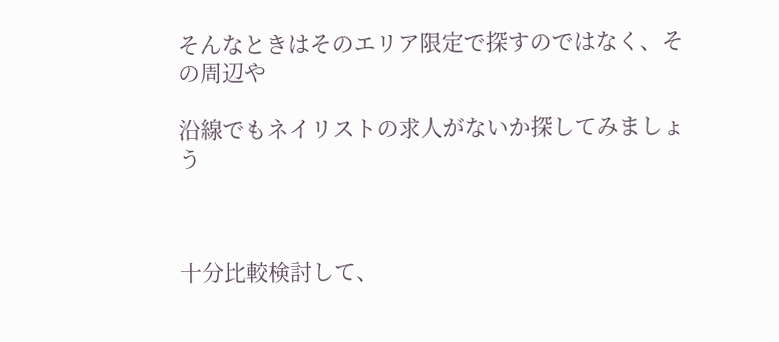そんなときはそのエリア限定で探すのではなく、その周辺や

沿線でもネイリストの求人がないか探してみましょう



十分比較検討して、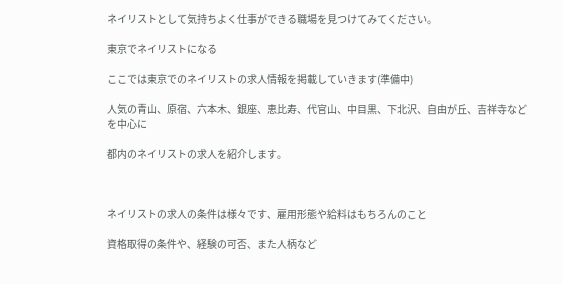ネイリストとして気持ちよく仕事ができる職場を見つけてみてください。

東京でネイリストになる

ここでは東京でのネイリストの求人情報を掲載していきます(準備中)

人気の青山、原宿、六本木、銀座、恵比寿、代官山、中目黒、下北沢、自由が丘、吉祥寺などを中心に

都内のネイリストの求人を紹介します。



ネイリストの求人の条件は様々です、雇用形態や給料はもちろんのこと

資格取得の条件や、経験の可否、また人柄など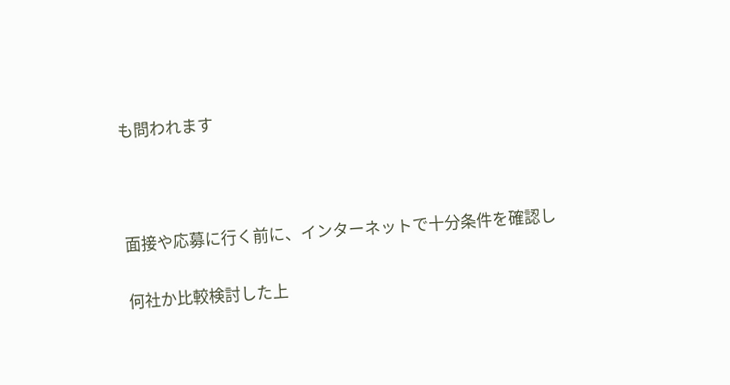も問われます



面接や応募に行く前に、インターネットで十分条件を確認し

何社か比較検討した上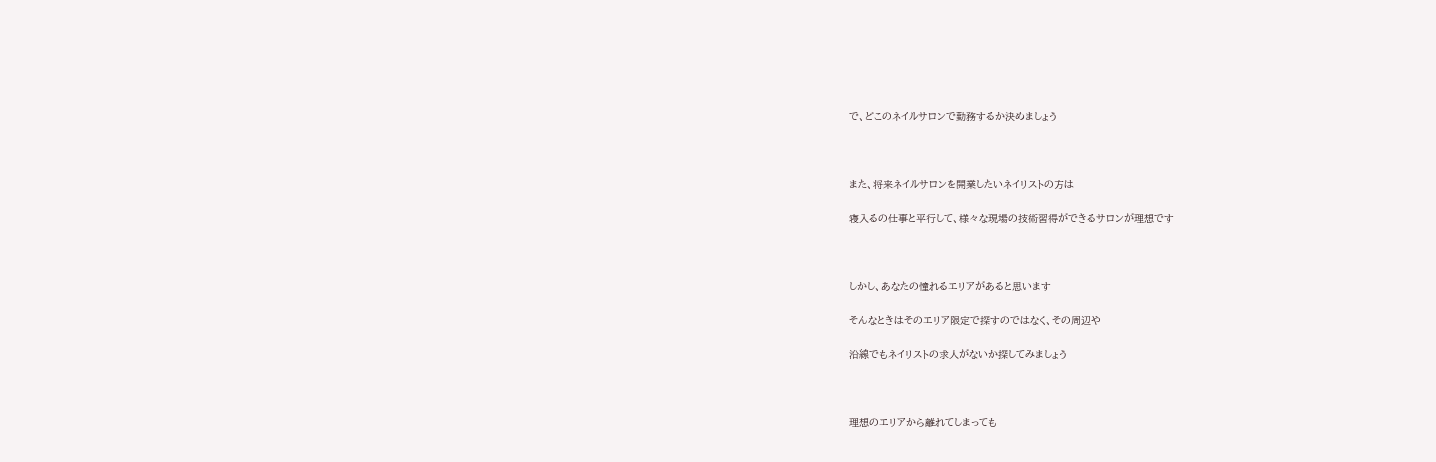で、どこのネイルサロンで勤務するか決めましょう



また、将来ネイルサロンを開業したいネイリストの方は

寝入るの仕事と平行して、様々な現場の技術習得ができるサロンが理想です



しかし、あなたの憧れるエリアがあると思います

そんなときはそのエリア限定で探すのではなく、その周辺や

沿線でもネイリストの求人がないか探してみましょう



理想のエリアから離れてしまっても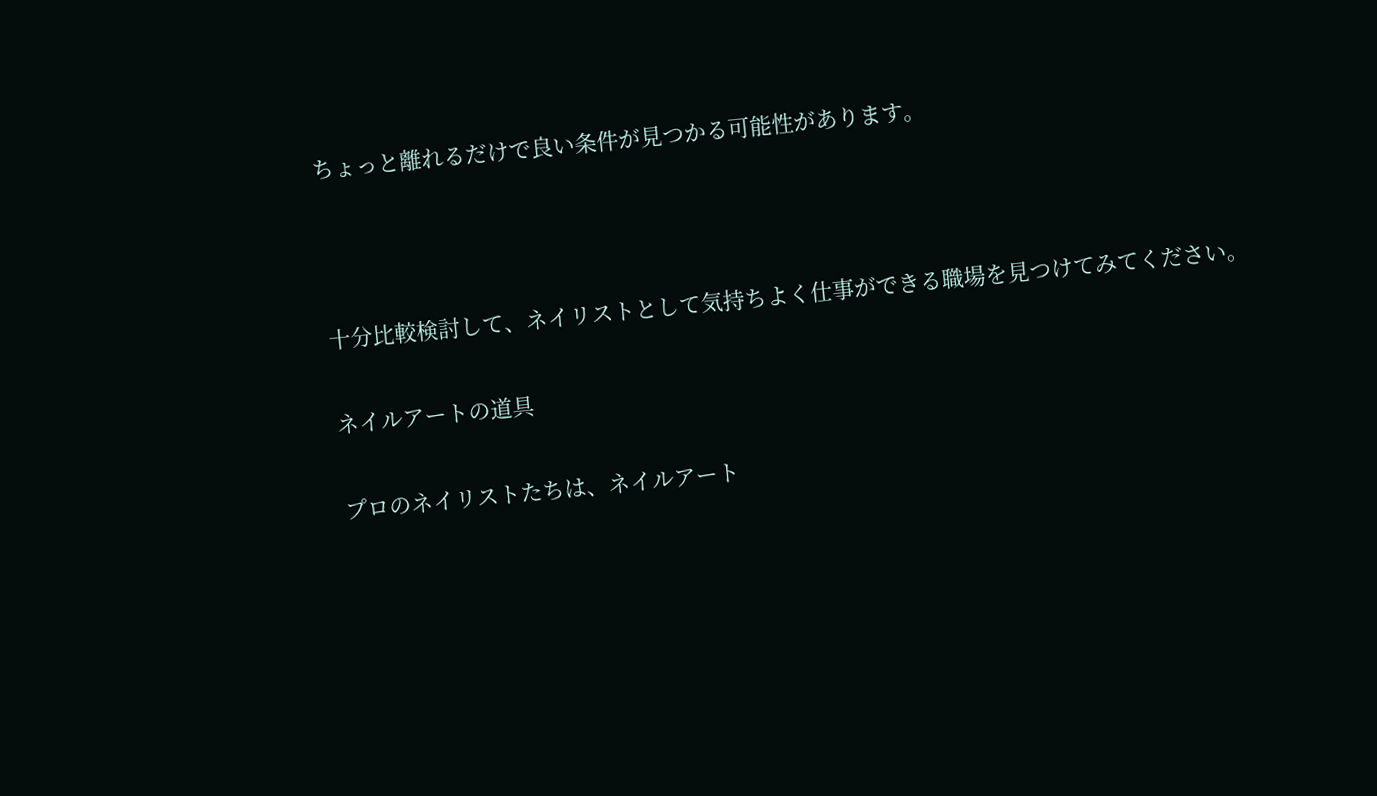ちょっと離れるだけで良い条件が見つかる可能性があります。



十分比較検討して、ネイリストとして気持ちよく仕事ができる職場を見つけてみてください。

ネイルアートの道具

プロのネイリストたちは、ネイルアート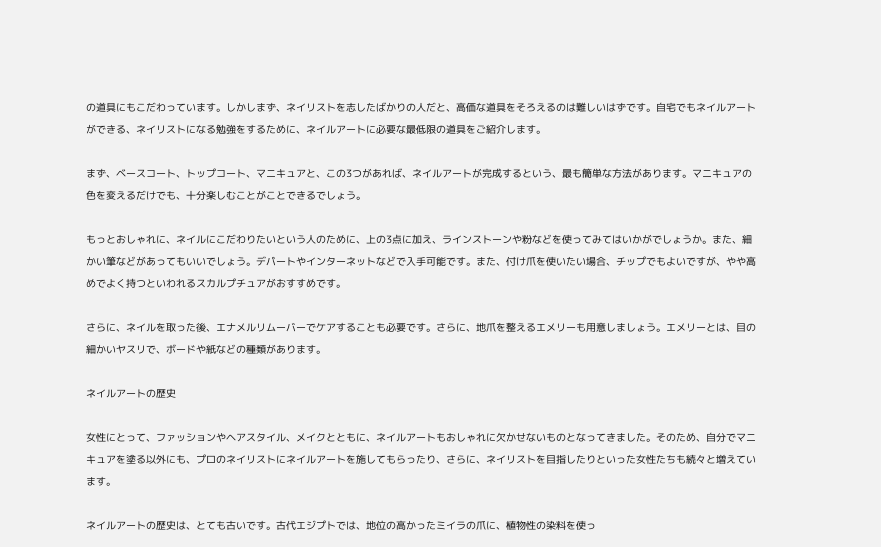の道具にもこだわっています。しかしまず、ネイリストを志したばかりの人だと、高価な道具をそろえるのは難しいはずです。自宅でもネイルアートができる、ネイリストになる勉強をするために、ネイルアートに必要な最低限の道具をご紹介します。

まず、ベースコート、トップコート、マニキュアと、この3つがあれば、ネイルアートが完成するという、最も簡単な方法があります。マニキュアの色を変えるだけでも、十分楽しむことがことできるでしょう。

もっとおしゃれに、ネイルにこだわりたいという人のために、上の3点に加え、ラインストーンや粉などを使ってみてはいかがでしょうか。また、細かい筆などがあってもいいでしょう。デパートやインターネットなどで入手可能です。また、付け爪を使いたい場合、チップでもよいですが、やや高めでよく持つといわれるスカルプチュアがおすすめです。

さらに、ネイルを取った後、エナメルリムーバーでケアすることも必要です。さらに、地爪を整えるエメリーも用意しましょう。エメリーとは、目の細かいヤスリで、ボードや紙などの種類があります。

ネイルアートの歴史

女性にとって、ファッションやヘアスタイル、メイクとともに、ネイルアートもおしゃれに欠かせないものとなってきました。そのため、自分でマニキュアを塗る以外にも、プロのネイリストにネイルアートを施してもらったり、さらに、ネイリストを目指したりといった女性たちも続々と増えています。

ネイルアートの歴史は、とても古いです。古代エジプトでは、地位の高かったミイラの爪に、植物性の染料を使っ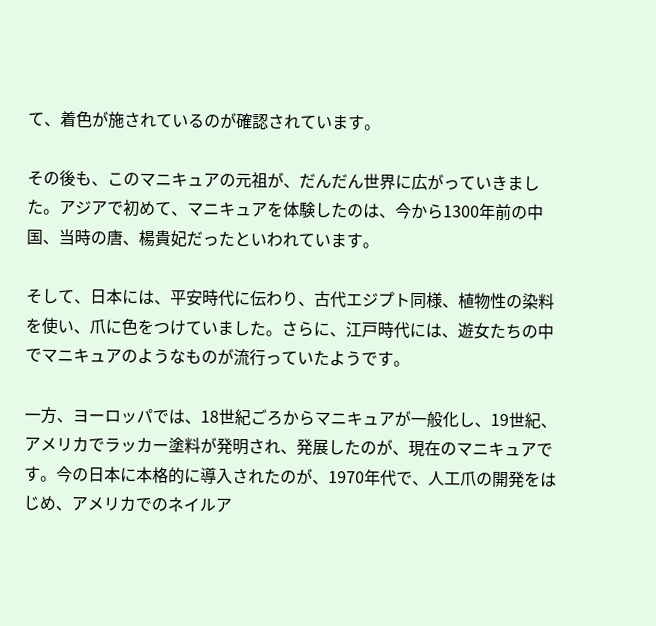て、着色が施されているのが確認されています。

その後も、このマニキュアの元祖が、だんだん世界に広がっていきました。アジアで初めて、マニキュアを体験したのは、今から1300年前の中国、当時の唐、楊貴妃だったといわれています。

そして、日本には、平安時代に伝わり、古代エジプト同様、植物性の染料を使い、爪に色をつけていました。さらに、江戸時代には、遊女たちの中でマニキュアのようなものが流行っていたようです。

一方、ヨーロッパでは、18世紀ごろからマニキュアが一般化し、19世紀、アメリカでラッカー塗料が発明され、発展したのが、現在のマニキュアです。今の日本に本格的に導入されたのが、1970年代で、人工爪の開発をはじめ、アメリカでのネイルア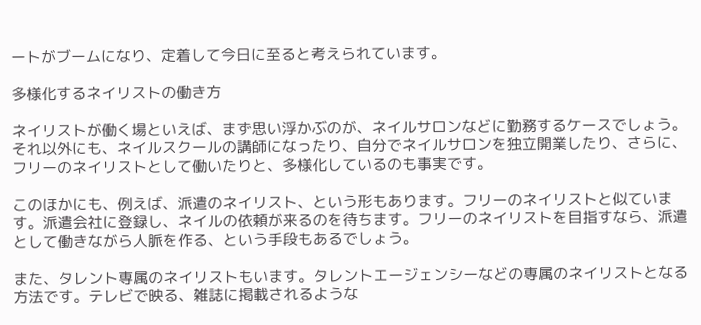ートがブームになり、定着して今日に至ると考えられています。

多様化するネイリストの働き方

ネイリストが働く場といえば、まず思い浮かぶのが、ネイルサロンなどに勤務するケースでしょう。それ以外にも、ネイルスクールの講師になったり、自分でネイルサロンを独立開業したり、さらに、フリーのネイリストとして働いたりと、多様化しているのも事実です。

このほかにも、例えば、派遣のネイリスト、という形もあります。フリーのネイリストと似ています。派遣会社に登録し、ネイルの依頼が来るのを待ちます。フリーのネイリストを目指すなら、派遣として働きながら人脈を作る、という手段もあるでしょう。

また、タレント専属のネイリストもいます。タレントエージェンシーなどの専属のネイリストとなる方法です。テレビで映る、雑誌に掲載されるような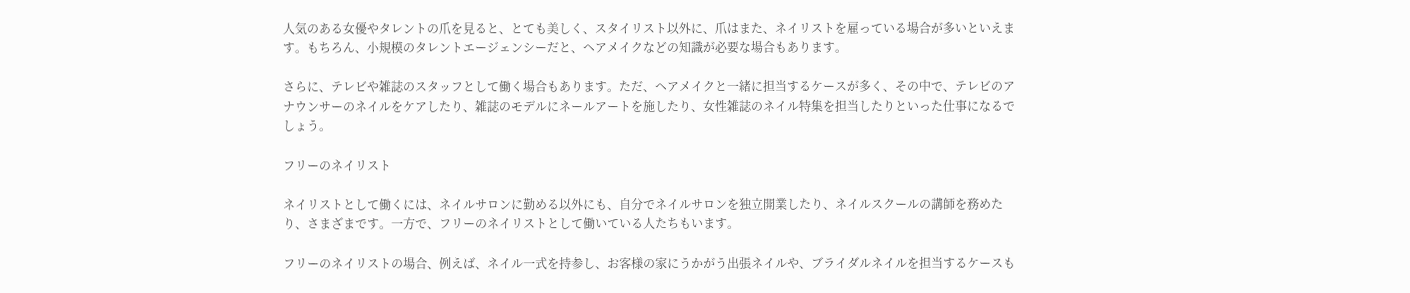人気のある女優やタレントの爪を見ると、とても美しく、スタイリスト以外に、爪はまた、ネイリストを雇っている場合が多いといえます。もちろん、小規模のタレントエージェンシーだと、ヘアメイクなどの知識が必要な場合もあります。

さらに、テレビや雑誌のスタッフとして働く場合もあります。ただ、ヘアメイクと一緒に担当するケースが多く、その中で、テレビのアナウンサーのネイルをケアしたり、雑誌のモデルにネールアートを施したり、女性雑誌のネイル特集を担当したりといった仕事になるでしょう。

フリーのネイリスト

ネイリストとして働くには、ネイルサロンに勤める以外にも、自分でネイルサロンを独立開業したり、ネイルスクールの講師を務めたり、さまざまです。一方で、フリーのネイリストとして働いている人たちもいます。

フリーのネイリストの場合、例えば、ネイル一式を持参し、お客様の家にうかがう出張ネイルや、ブライダルネイルを担当するケースも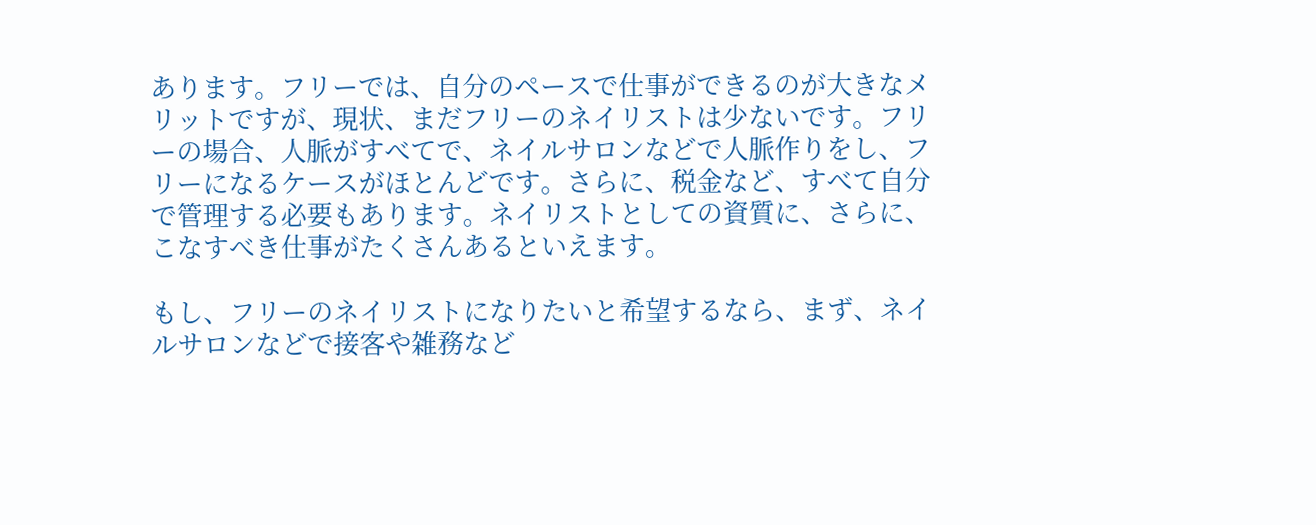あります。フリーでは、自分のペースで仕事ができるのが大きなメリットですが、現状、まだフリーのネイリストは少ないです。フリーの場合、人脈がすべてで、ネイルサロンなどで人脈作りをし、フリーになるケースがほとんどです。さらに、税金など、すべて自分で管理する必要もあります。ネイリストとしての資質に、さらに、こなすべき仕事がたくさんあるといえます。

もし、フリーのネイリストになりたいと希望するなら、まず、ネイルサロンなどで接客や雑務など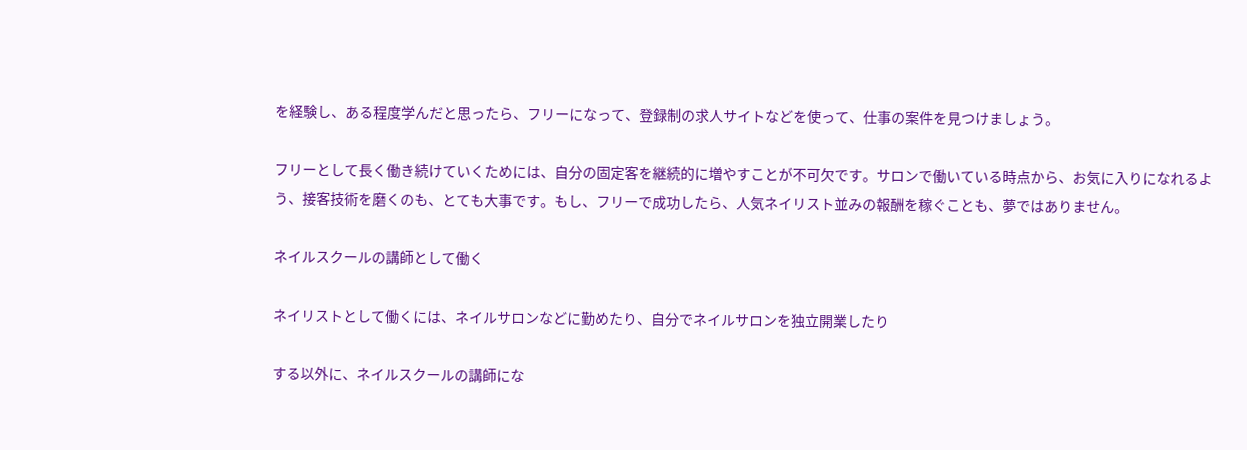を経験し、ある程度学んだと思ったら、フリーになって、登録制の求人サイトなどを使って、仕事の案件を見つけましょう。

フリーとして長く働き続けていくためには、自分の固定客を継続的に増やすことが不可欠です。サロンで働いている時点から、お気に入りになれるよう、接客技術を磨くのも、とても大事です。もし、フリーで成功したら、人気ネイリスト並みの報酬を稼ぐことも、夢ではありません。

ネイルスクールの講師として働く

ネイリストとして働くには、ネイルサロンなどに勤めたり、自分でネイルサロンを独立開業したり

する以外に、ネイルスクールの講師にな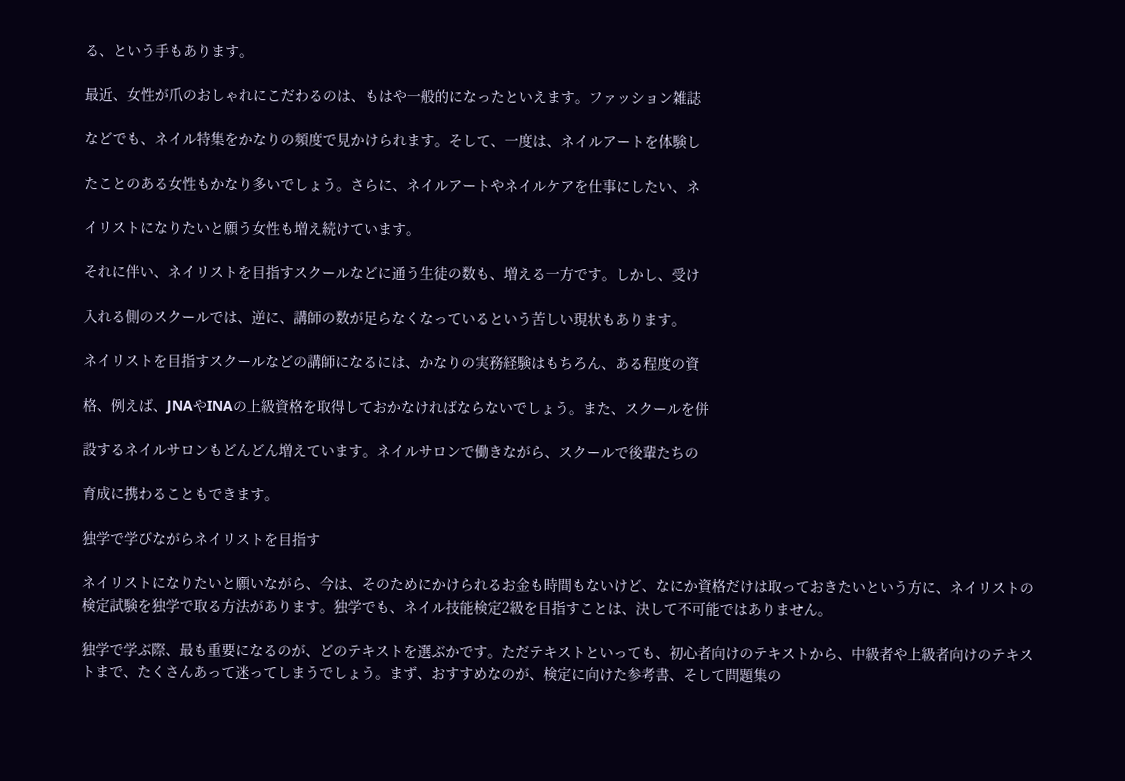る、という手もあります。

最近、女性が爪のおしゃれにこだわるのは、もはや一般的になったといえます。ファッション雑誌

などでも、ネイル特集をかなりの頻度で見かけられます。そして、一度は、ネイルアートを体験し

たことのある女性もかなり多いでしょう。さらに、ネイルアートやネイルケアを仕事にしたい、ネ

イリストになりたいと願う女性も増え続けています。

それに伴い、ネイリストを目指すスクールなどに通う生徒の数も、増える一方です。しかし、受け

入れる側のスクールでは、逆に、講師の数が足らなくなっているという苦しい現状もあります。

ネイリストを目指すスクールなどの講師になるには、かなりの実務経験はもちろん、ある程度の資

格、例えば、JNAやINAの上級資格を取得しておかなければならないでしょう。また、スクールを併

設するネイルサロンもどんどん増えています。ネイルサロンで働きながら、スクールで後輩たちの

育成に携わることもできます。

独学で学びながらネイリストを目指す

ネイリストになりたいと願いながら、今は、そのためにかけられるお金も時間もないけど、なにか資格だけは取っておきたいという方に、ネイリストの検定試験を独学で取る方法があります。独学でも、ネイル技能検定2級を目指すことは、決して不可能ではありません。

独学で学ぶ際、最も重要になるのが、どのテキストを選ぶかです。ただテキストといっても、初心者向けのテキストから、中級者や上級者向けのテキストまで、たくさんあって迷ってしまうでしょう。まず、おすすめなのが、検定に向けた参考書、そして問題集の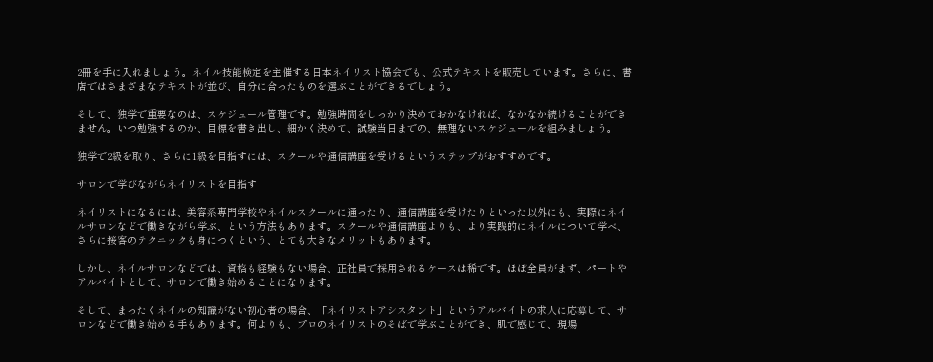2冊を手に入れましょう。ネイル技能検定を主催する日本ネイリスト協会でも、公式テキストを販売しています。さらに、書店ではさまざまなテキストが並び、自分に合ったものを選ぶことができるでしょう。

そして、独学で重要なのは、スケジュール管理です。勉強時間をしっかり決めておかなければ、なかなか続けることができません。いつ勉強するのか、目標を書き出し、細かく決めて、試験当日までの、無理ないスケジュールを組みましょう。

独学で2級を取り、さらに1級を目指すには、スクールや通信講座を受けるというステップがおすすめです。

サロンで学びながらネイリストを目指す

ネイリストになるには、美容系専門学校やネイルスクールに通ったり、通信講座を受けたりといった以外にも、実際にネイルサロンなどで働きながら学ぶ、という方法もあります。スクールや通信講座よりも、より実践的にネイルについて学べ、さらに接客のテクニックも身につくという、とても大きなメリットもあります。

しかし、ネイルサロンなどでは、資格も経験もない場合、正社員で採用されるケースは稀です。ほぼ全員がまず、パートやアルバイトとして、サロンで働き始めることになります。

そして、まったくネイルの知識がない初心者の場合、「ネイリストアシスタント」というアルバイトの求人に応募して、サロンなどで働き始める手もあります。何よりも、プロのネイリストのそばで学ぶことができ、肌で感じて、現場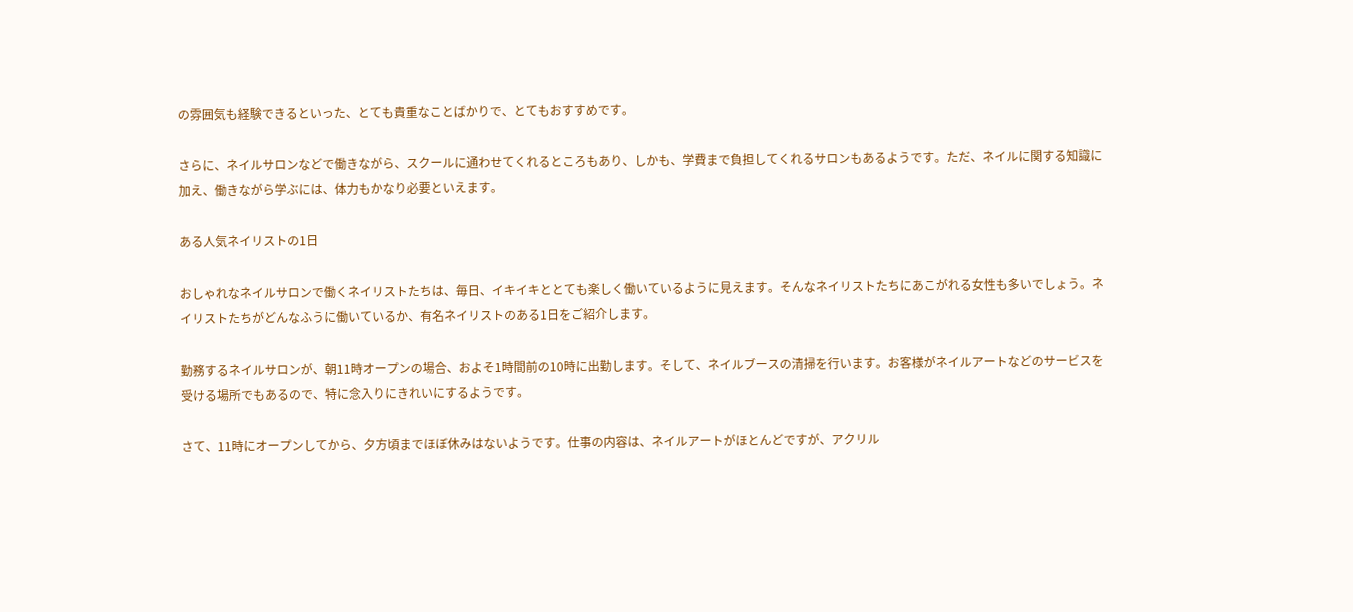の雰囲気も経験できるといった、とても貴重なことばかりで、とてもおすすめです。

さらに、ネイルサロンなどで働きながら、スクールに通わせてくれるところもあり、しかも、学費まで負担してくれるサロンもあるようです。ただ、ネイルに関する知識に加え、働きながら学ぶには、体力もかなり必要といえます。

ある人気ネイリストの1日

おしゃれなネイルサロンで働くネイリストたちは、毎日、イキイキととても楽しく働いているように見えます。そんなネイリストたちにあこがれる女性も多いでしょう。ネイリストたちがどんなふうに働いているか、有名ネイリストのある1日をご紹介します。

勤務するネイルサロンが、朝11時オープンの場合、およそ1時間前の10時に出勤します。そして、ネイルブースの清掃を行います。お客様がネイルアートなどのサービスを受ける場所でもあるので、特に念入りにきれいにするようです。

さて、11時にオープンしてから、夕方頃までほぼ休みはないようです。仕事の内容は、ネイルアートがほとんどですが、アクリル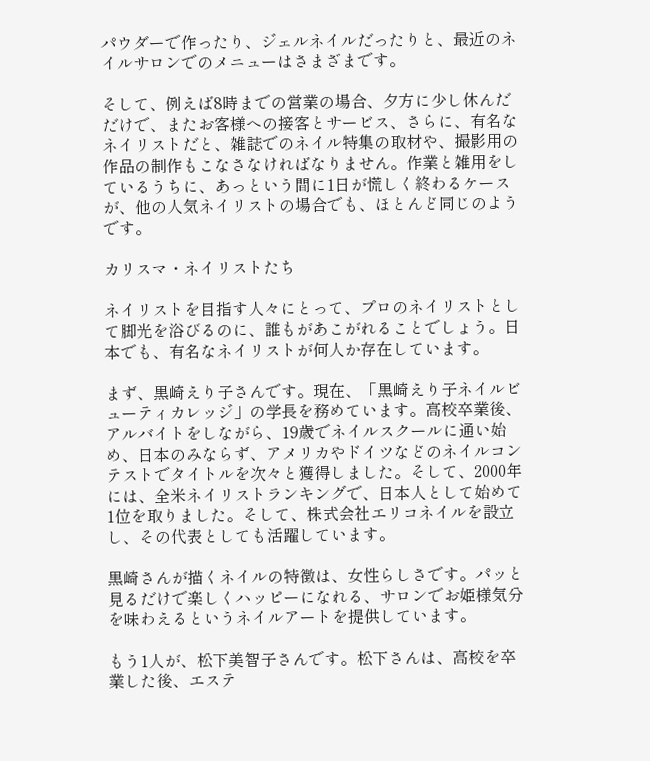パウダーで作ったり、ジェルネイルだったりと、最近のネイルサロンでのメニューはさまざまです。

そして、例えば8時までの営業の場合、夕方に少し休んだだけで、またお客様への接客とサービス、さらに、有名なネイリストだと、雑誌でのネイル特集の取材や、撮影用の作品の制作もこなさなければなりません。作業と雑用をしているうちに、あっという間に1日が慌しく終わるケースが、他の人気ネイリストの場合でも、ほとんど同じのようです。

カリスマ・ネイリストたち

ネイリストを目指す人々にとって、プロのネイリストとして脚光を浴びるのに、誰もがあこがれることでしょう。日本でも、有名なネイリストが何人か存在しています。

まず、黒崎えり子さんです。現在、「黒崎えり子ネイルビューティカレッジ」の学長を務めています。高校卒業後、アルバイトをしながら、19歳でネイルスクールに通い始め、日本のみならず、アメリカやドイツなどのネイルコンテストでタイトルを次々と獲得しました。そして、2000年には、全米ネイリストランキングで、日本人として始めて1位を取りました。そして、株式会社エリコネイルを設立し、その代表としても活躍しています。

黒崎さんが描くネイルの特徴は、女性らしさです。パッと見るだけで楽しくハッピーになれる、サロンでお姫様気分を味わえるというネイルアートを提供しています。

もう1人が、松下美智子さんです。松下さんは、高校を卒業した後、エステ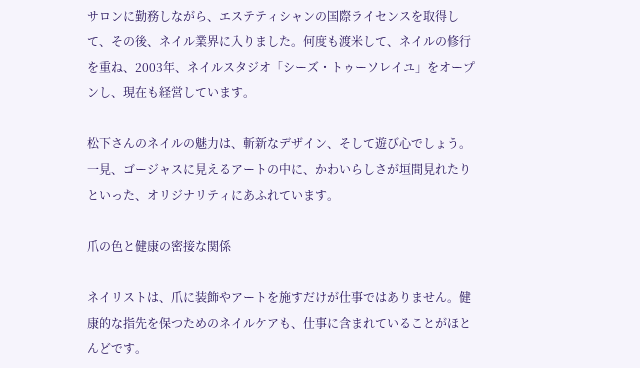サロンに勤務しながら、エステティシャンの国際ライセンスを取得して、その後、ネイル業界に入りました。何度も渡米して、ネイルの修行を重ね、2003年、ネイルスタジオ「シーズ・トゥーソレイユ」をオープンし、現在も経営しています。

松下さんのネイルの魅力は、斬新なデザイン、そして遊び心でしょう。一見、ゴージャスに見えるアートの中に、かわいらしさが垣間見れたりといった、オリジナリティにあふれています。

爪の色と健康の密接な関係

ネイリストは、爪に装飾やアートを施すだけが仕事ではありません。健康的な指先を保つためのネイルケアも、仕事に含まれていることがほとんどです。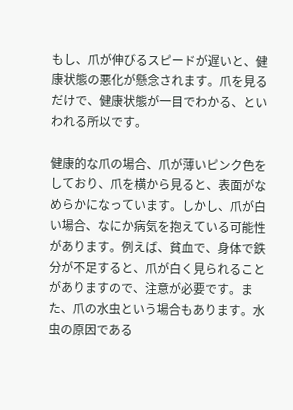もし、爪が伸びるスピードが遅いと、健康状態の悪化が懸念されます。爪を見るだけで、健康状態が一目でわかる、といわれる所以です。

健康的な爪の場合、爪が薄いピンク色をしており、爪を横から見ると、表面がなめらかになっています。しかし、爪が白い場合、なにか病気を抱えている可能性があります。例えば、貧血で、身体で鉄分が不足すると、爪が白く見られることがありますので、注意が必要です。また、爪の水虫という場合もあります。水虫の原因である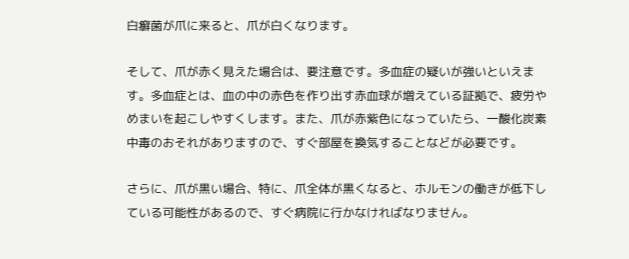白癬菌が爪に来ると、爪が白くなります。

そして、爪が赤く見えた場合は、要注意です。多血症の疑いが強いといえます。多血症とは、血の中の赤色を作り出す赤血球が増えている証拠で、疲労やめまいを起こしやすくします。また、爪が赤紫色になっていたら、一酸化炭素中毒のおそれがありますので、すぐ部屋を換気することなどが必要です。

さらに、爪が黒い場合、特に、爪全体が黒くなると、ホルモンの働きが低下している可能性があるので、すぐ病院に行かなければなりません。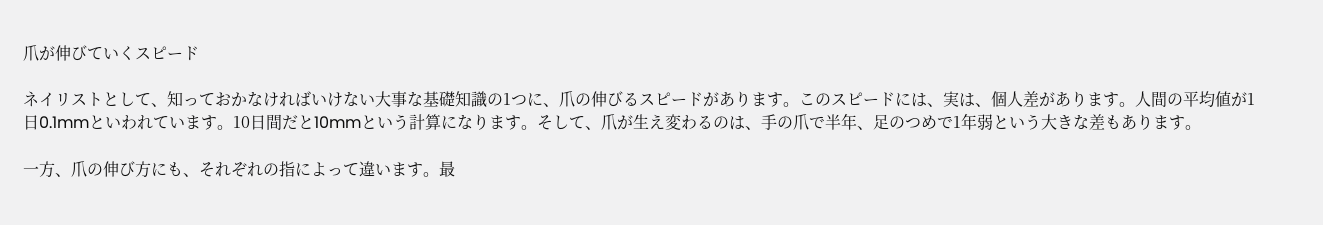爪が伸びていくスピード

ネイリストとして、知っておかなければいけない大事な基礎知識の1つに、爪の伸びるスピードがあります。このスピードには、実は、個人差があります。人間の平均値が1日0.1mmといわれています。10日間だと10mmという計算になります。そして、爪が生え変わるのは、手の爪で半年、足のつめで1年弱という大きな差もあります。

一方、爪の伸び方にも、それぞれの指によって違います。最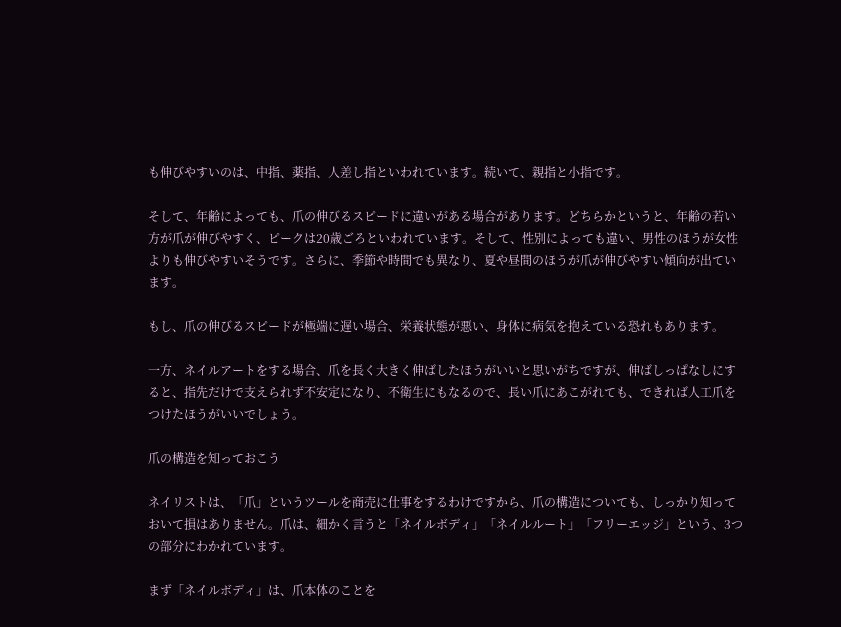も伸びやすいのは、中指、薬指、人差し指といわれています。続いて、親指と小指です。

そして、年齢によっても、爪の伸びるスピードに違いがある場合があります。どちらかというと、年齢の若い方が爪が伸びやすく、ピークは20歳ごろといわれています。そして、性別によっても違い、男性のほうが女性よりも伸びやすいそうです。さらに、季節や時間でも異なり、夏や昼間のほうが爪が伸びやすい傾向が出ています。

もし、爪の伸びるスピードが極端に遅い場合、栄養状態が悪い、身体に病気を抱えている恐れもあります。

一方、ネイルアートをする場合、爪を長く大きく伸ばしたほうがいいと思いがちですが、伸ばしっぱなしにすると、指先だけで支えられず不安定になり、不衛生にもなるので、長い爪にあこがれても、できれば人工爪をつけたほうがいいでしょう。

爪の構造を知っておこう

ネイリストは、「爪」というツールを商売に仕事をするわけですから、爪の構造についても、しっかり知っておいて損はありません。爪は、細かく言うと「ネイルボディ」「ネイルルート」「フリーエッジ」という、3つの部分にわかれています。

まず「ネイルボディ」は、爪本体のことを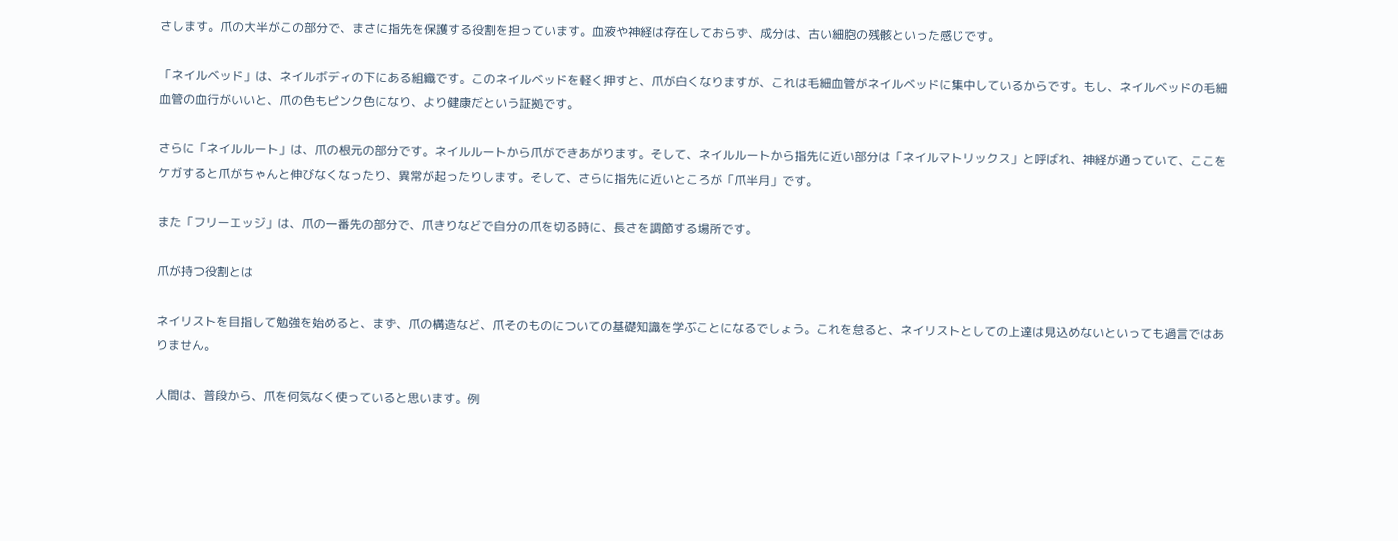さします。爪の大半がこの部分で、まさに指先を保護する役割を担っています。血液や神経は存在しておらず、成分は、古い細胞の残骸といった感じです。

「ネイルベッド」は、ネイルボディの下にある組織です。このネイルベッドを軽く押すと、爪が白くなりますが、これは毛細血管がネイルベッドに集中しているからです。もし、ネイルベッドの毛細血管の血行がいいと、爪の色もピンク色になり、より健康だという証拠です。

さらに「ネイルルート」は、爪の根元の部分です。ネイルルートから爪ができあがります。そして、ネイルルートから指先に近い部分は「ネイルマトリックス」と呼ばれ、神経が通っていて、ここをケガすると爪がちゃんと伸びなくなったり、異常が起ったりします。そして、さらに指先に近いところが「爪半月」です。

また「フリーエッジ」は、爪の一番先の部分で、爪きりなどで自分の爪を切る時に、長さを調節する場所です。

爪が持つ役割とは

ネイリストを目指して勉強を始めると、まず、爪の構造など、爪そのものについての基礎知識を学ぶことになるでしょう。これを怠ると、ネイリストとしての上達は見込めないといっても過言ではありません。

人間は、普段から、爪を何気なく使っていると思います。例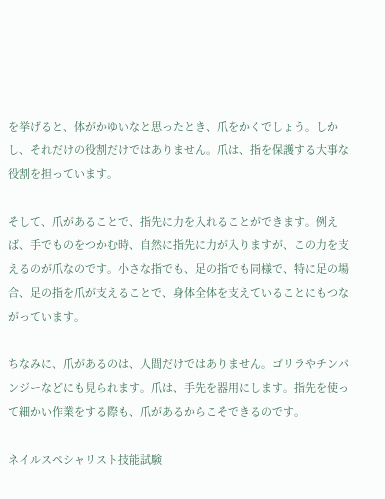を挙げると、体がかゆいなと思ったとき、爪をかくでしょう。しかし、それだけの役割だけではありません。爪は、指を保護する大事な役割を担っています。

そして、爪があることで、指先に力を入れることができます。例えば、手でものをつかむ時、自然に指先に力が入りますが、この力を支えるのが爪なのです。小さな指でも、足の指でも同様で、特に足の場合、足の指を爪が支えることで、身体全体を支えていることにもつながっています。

ちなみに、爪があるのは、人間だけではありません。ゴリラやチンパンジーなどにも見られます。爪は、手先を器用にします。指先を使って細かい作業をする際も、爪があるからこそできるのです。

ネイルスペシャリスト技能試験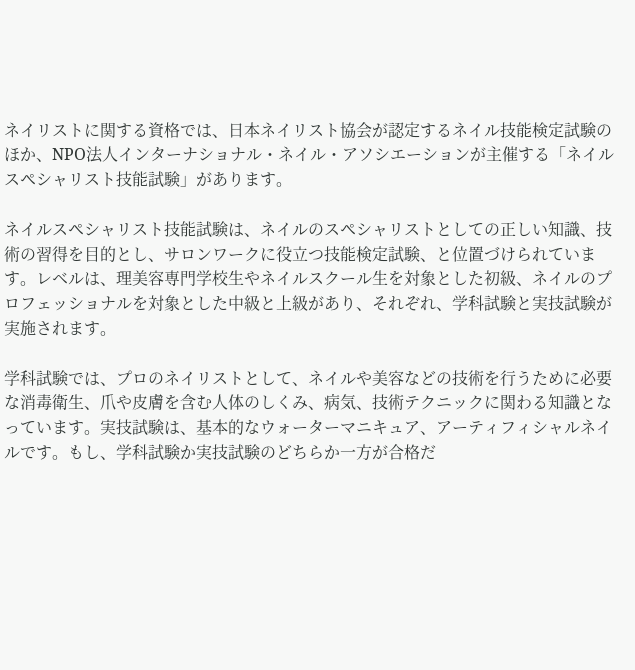ネイリストに関する資格では、日本ネイリスト協会が認定するネイル技能検定試験のほか、NPO法人インターナショナル・ネイル・アソシエーションが主催する「ネイルスペシャリスト技能試験」があります。

ネイルスペシャリスト技能試験は、ネイルのスペシャリストとしての正しい知識、技術の習得を目的とし、サロンワークに役立つ技能検定試験、と位置づけられています。レベルは、理美容専門学校生やネイルスクール生を対象とした初級、ネイルのプロフェッショナルを対象とした中級と上級があり、それぞれ、学科試験と実技試験が実施されます。

学科試験では、プロのネイリストとして、ネイルや美容などの技術を行うために必要な消毒衛生、爪や皮膚を含む人体のしくみ、病気、技術テクニックに関わる知識となっています。実技試験は、基本的なウォーターマニキュア、アーティフィシャルネイルです。もし、学科試験か実技試験のどちらか一方が合格だ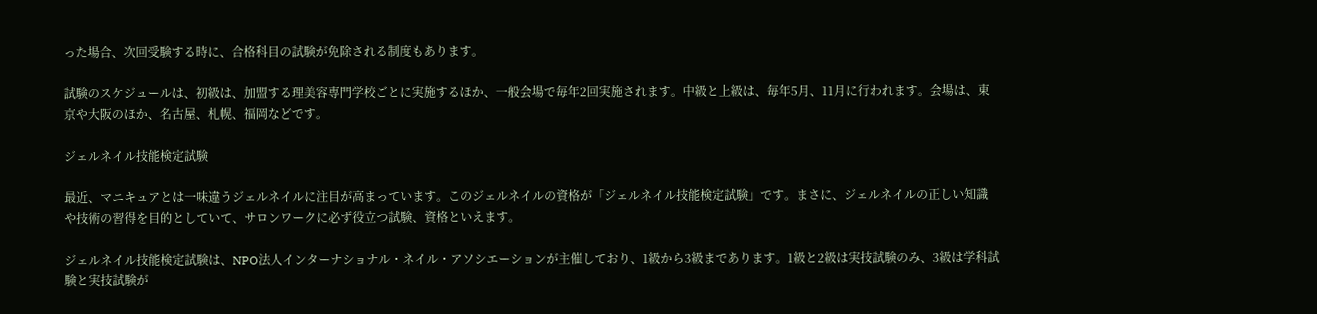った場合、次回受験する時に、合格科目の試験が免除される制度もあります。

試験のスケジュールは、初級は、加盟する理美容専門学校ごとに実施するほか、一般会場で毎年2回実施されます。中級と上級は、毎年5月、11月に行われます。会場は、東京や大阪のほか、名古屋、札幌、福岡などです。

ジェルネイル技能検定試験

最近、マニキュアとは一味違うジェルネイルに注目が高まっています。このジェルネイルの資格が「ジェルネイル技能検定試験」です。まさに、ジェルネイルの正しい知識や技術の習得を目的としていて、サロンワークに必ず役立つ試験、資格といえます。

ジェルネイル技能検定試験は、NPO法人インターナショナル・ネイル・アソシエーションが主催しており、1級から3級まであります。1級と2級は実技試験のみ、3級は学科試験と実技試験が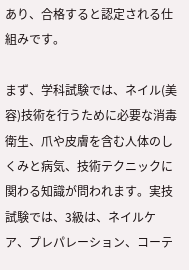あり、合格すると認定される仕組みです。

まず、学科試験では、ネイル(美容)技術を行うために必要な消毒衛生、爪や皮膚を含む人体のしくみと病気、技術テクニックに関わる知識が問われます。実技試験では、3級は、ネイルケア、プレパレーション、コーテ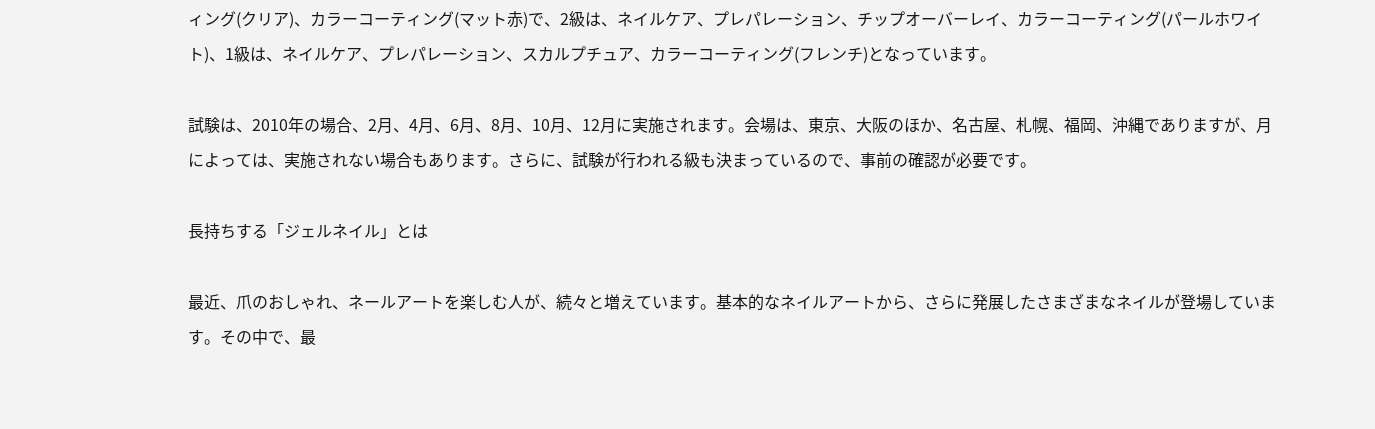ィング(クリア)、カラーコーティング(マット赤)で、2級は、ネイルケア、プレパレーション、チップオーバーレイ、カラーコーティング(パールホワイト)、1級は、ネイルケア、プレパレーション、スカルプチュア、カラーコーティング(フレンチ)となっています。

試験は、2010年の場合、2月、4月、6月、8月、10月、12月に実施されます。会場は、東京、大阪のほか、名古屋、札幌、福岡、沖縄でありますが、月によっては、実施されない場合もあります。さらに、試験が行われる級も決まっているので、事前の確認が必要です。

長持ちする「ジェルネイル」とは

最近、爪のおしゃれ、ネールアートを楽しむ人が、続々と増えています。基本的なネイルアートから、さらに発展したさまざまなネイルが登場しています。その中で、最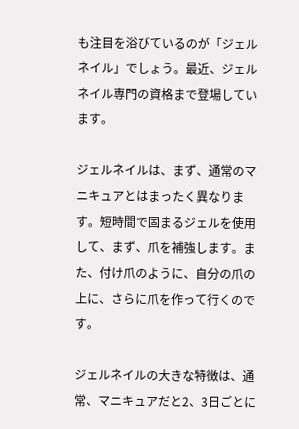も注目を浴びているのが「ジェルネイル」でしょう。最近、ジェルネイル専門の資格まで登場しています。

ジェルネイルは、まず、通常のマニキュアとはまったく異なります。短時間で固まるジェルを使用して、まず、爪を補強します。また、付け爪のように、自分の爪の上に、さらに爪を作って行くのです。

ジェルネイルの大きな特徴は、通常、マニキュアだと2、3日ごとに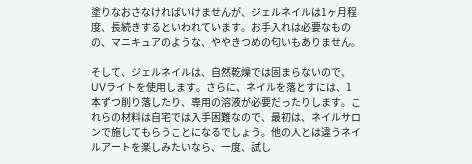塗りなおさなければいけませんが、ジェルネイルは1ヶ月程度、長続きするといわれています。お手入れは必要なものの、マニキュアのような、ややきつめの匂いもありません。

そして、ジェルネイルは、自然乾燥では固まらないので、UVライトを使用します。さらに、ネイルを落とすには、1本ずつ削り落したり、専用の溶液が必要だったりします。これらの材料は自宅では入手困難なので、最初は、ネイルサロンで施してもらうことになるでしょう。他の人とは違うネイルアートを楽しみたいなら、一度、試し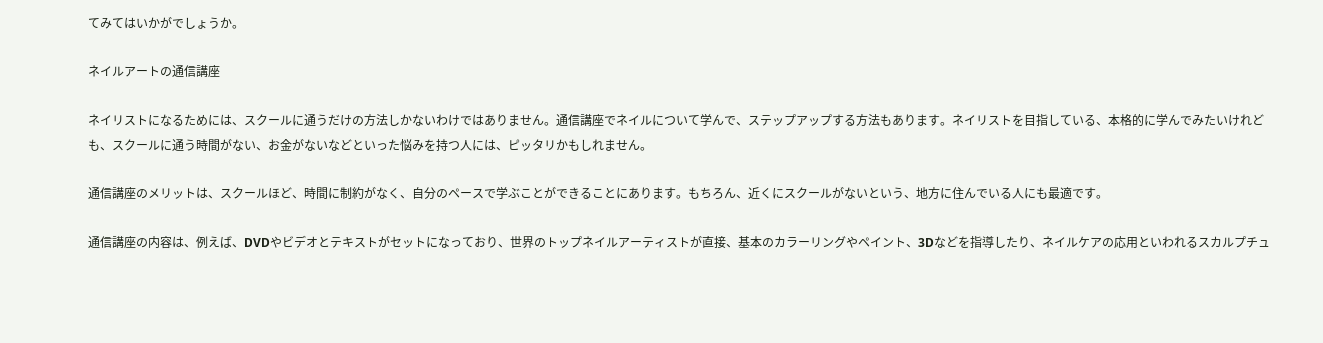てみてはいかがでしょうか。

ネイルアートの通信講座

ネイリストになるためには、スクールに通うだけの方法しかないわけではありません。通信講座でネイルについて学んで、ステップアップする方法もあります。ネイリストを目指している、本格的に学んでみたいけれども、スクールに通う時間がない、お金がないなどといった悩みを持つ人には、ピッタリかもしれません。

通信講座のメリットは、スクールほど、時間に制約がなく、自分のペースで学ぶことができることにあります。もちろん、近くにスクールがないという、地方に住んでいる人にも最適です。

通信講座の内容は、例えば、DVDやビデオとテキストがセットになっており、世界のトップネイルアーティストが直接、基本のカラーリングやペイント、3Dなどを指導したり、ネイルケアの応用といわれるスカルプチュ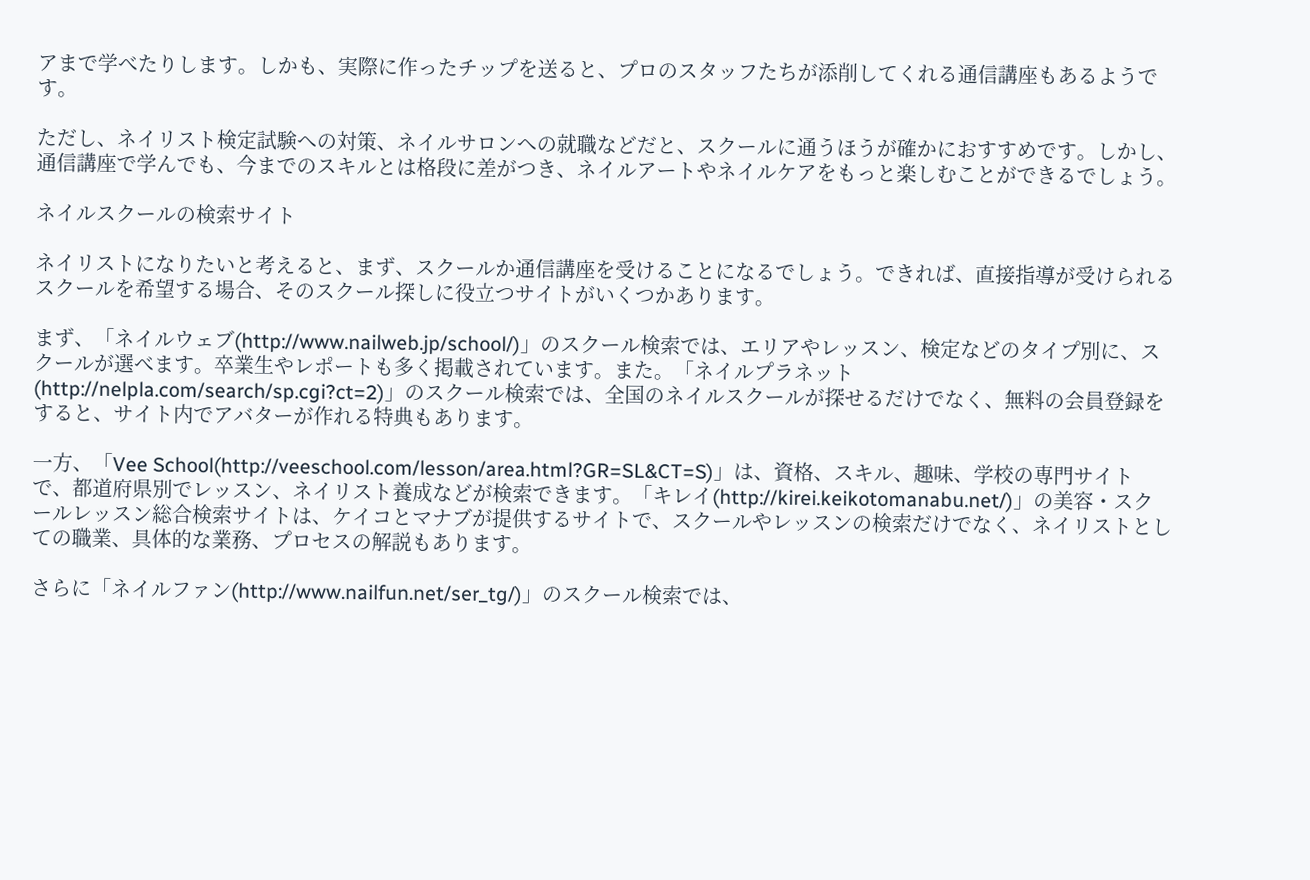アまで学べたりします。しかも、実際に作ったチップを送ると、プロのスタッフたちが添削してくれる通信講座もあるようです。

ただし、ネイリスト検定試験への対策、ネイルサロンへの就職などだと、スクールに通うほうが確かにおすすめです。しかし、通信講座で学んでも、今までのスキルとは格段に差がつき、ネイルアートやネイルケアをもっと楽しむことができるでしょう。

ネイルスクールの検索サイト

ネイリストになりたいと考えると、まず、スクールか通信講座を受けることになるでしょう。できれば、直接指導が受けられるスクールを希望する場合、そのスクール探しに役立つサイトがいくつかあります。

まず、「ネイルウェブ(http://www.nailweb.jp/school/)」のスクール検索では、エリアやレッスン、検定などのタイプ別に、スクールが選べます。卒業生やレポートも多く掲載されています。また。「ネイルプラネット(http://nelpla.com/search/sp.cgi?ct=2)」のスクール検索では、全国のネイルスクールが探せるだけでなく、無料の会員登録をすると、サイト内でアバターが作れる特典もあります。

一方、「Vee School(http://veeschool.com/lesson/area.html?GR=SL&CT=S)」は、資格、スキル、趣味、学校の専門サイトで、都道府県別でレッスン、ネイリスト養成などが検索できます。「キレイ(http://kirei.keikotomanabu.net/)」の美容・スクールレッスン総合検索サイトは、ケイコとマナブが提供するサイトで、スクールやレッスンの検索だけでなく、ネイリストとしての職業、具体的な業務、プロセスの解説もあります。

さらに「ネイルファン(http://www.nailfun.net/ser_tg/)」のスクール検索では、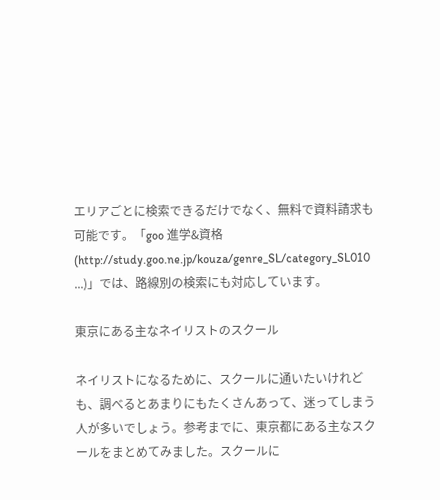エリアごとに検索できるだけでなく、無料で資料請求も可能です。「goo 進学&資格(http://study.goo.ne.jp/kouza/genre_SL/category_SL010 ...)」では、路線別の検索にも対応しています。

東京にある主なネイリストのスクール

ネイリストになるために、スクールに通いたいけれども、調べるとあまりにもたくさんあって、迷ってしまう人が多いでしょう。参考までに、東京都にある主なスクールをまとめてみました。スクールに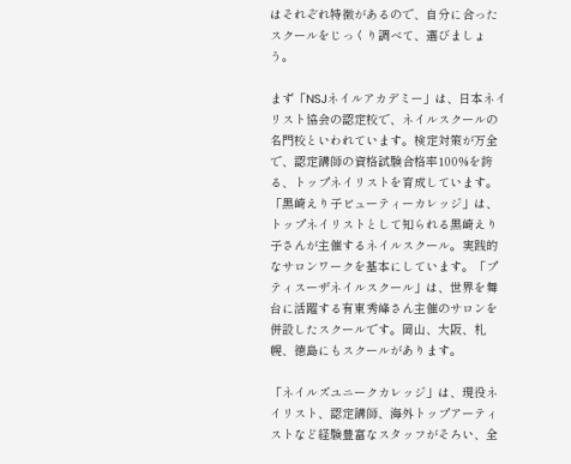はそれぞれ特徴があるので、自分に合ったスクールをじっくり調べて、選びましょう。

まず「NSJネイルアカデミー」は、日本ネイリスト協会の認定校で、ネイルスクールの名門校といわれています。検定対策が万全で、認定講師の資格試験合格率100%を誇る、トップネイリストを育成しています。「黒崎えり子ビューティーカレッジ」は、トップネイリストとして知られる黒崎えり子さんが主催するネイルスクール。実践的なサロンワークを基本にしています。「プティスーザネイルスクール」は、世界を舞台に活躍する有東秀峰さん主催のサロンを併設したスクールです。岡山、大阪、札幌、徳島にもスクールがあります。

「ネイルズユニークカレッジ」は、現役ネイリスト、認定講師、海外トップアーティストなど経験豊富なスタッフがそろい、全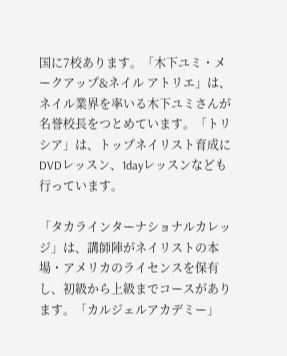国に7校あります。「木下ユミ・メークアップ&ネイル アトリエ」は、ネイル業界を率いる木下ユミさんが名誉校長をつとめています。「トリシア」は、トップネイリスト育成にDVDレッスン、1dayレッスンなども行っています。

「タカラインターナショナルカレッジ」は、講師陣がネイリストの本場・アメリカのライセンスを保有し、初級から上級までコースがあります。「カルジェルアカデミー」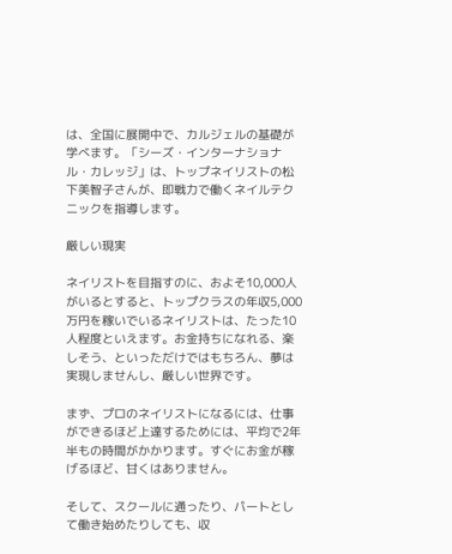は、全国に展開中で、カルジェルの基礎が学べます。「シーズ・インターナショナル・カレッジ」は、トップネイリストの松下美智子さんが、即戦力で働くネイルテクニックを指導します。

厳しい現実

ネイリストを目指すのに、およそ10,000人がいるとすると、トップクラスの年収5,000万円を稼いでいるネイリストは、たった10人程度といえます。お金持ちになれる、楽しそう、といっただけではもちろん、夢は実現しませんし、厳しい世界です。

まず、プロのネイリストになるには、仕事ができるほど上達するためには、平均で2年半もの時間がかかります。すぐにお金が稼げるほど、甘くはありません。

そして、スクールに通ったり、パートとして働き始めたりしても、収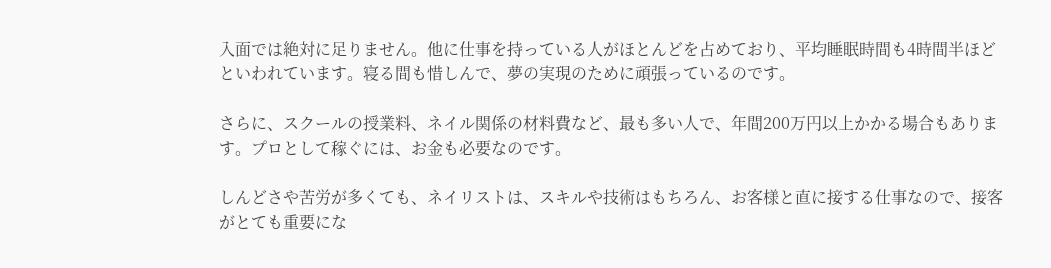入面では絶対に足りません。他に仕事を持っている人がほとんどを占めており、平均睡眠時間も4時間半ほどといわれています。寝る間も惜しんで、夢の実現のために頑張っているのです。

さらに、スクールの授業料、ネイル関係の材料費など、最も多い人で、年間200万円以上かかる場合もあります。プロとして稼ぐには、お金も必要なのです。

しんどさや苦労が多くても、ネイリストは、スキルや技術はもちろん、お客様と直に接する仕事なので、接客がとても重要にな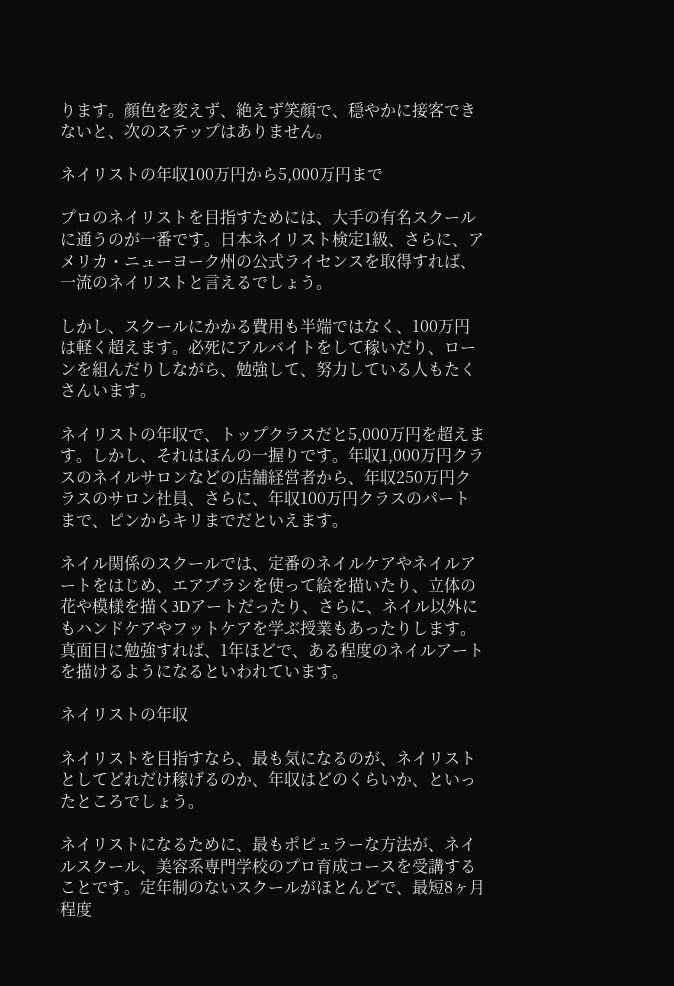ります。顔色を変えず、絶えず笑顔で、穏やかに接客できないと、次のステップはありません。

ネイリストの年収100万円から5,000万円まで

プロのネイリストを目指すためには、大手の有名スクールに通うのが一番です。日本ネイリスト検定1級、さらに、アメリカ・ニューヨーク州の公式ライセンスを取得すれば、一流のネイリストと言えるでしょう。

しかし、スクールにかかる費用も半端ではなく、100万円は軽く超えます。必死にアルバイトをして稼いだり、ローンを組んだりしながら、勉強して、努力している人もたくさんいます。

ネイリストの年収で、トップクラスだと5,000万円を超えます。しかし、それはほんの一握りです。年収1,000万円クラスのネイルサロンなどの店舗経営者から、年収250万円クラスのサロン社員、さらに、年収100万円クラスのパートまで、ピンからキリまでだといえます。

ネイル関係のスクールでは、定番のネイルケアやネイルアートをはじめ、エアブラシを使って絵を描いたり、立体の花や模様を描く3Dアートだったり、さらに、ネイル以外にもハンドケアやフットケアを学ぶ授業もあったりします。真面目に勉強すれば、1年ほどで、ある程度のネイルアートを描けるようになるといわれています。

ネイリストの年収

ネイリストを目指すなら、最も気になるのが、ネイリストとしてどれだけ稼げるのか、年収はどのくらいか、といったところでしょう。

ネイリストになるために、最もポピュラーな方法が、ネイルスクール、美容系専門学校のプロ育成コースを受講することです。定年制のないスクールがほとんどで、最短8ヶ月程度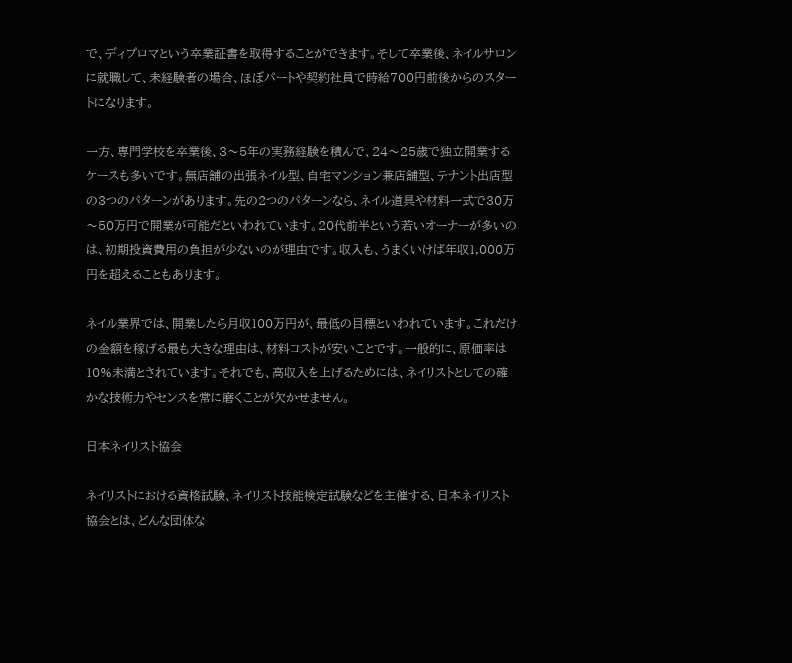で、ディプロマという卒業証書を取得することができます。そして卒業後、ネイルサロンに就職して、未経験者の場合、ほぼパートや契約社員で時給700円前後からのスタートになります。

一方、専門学校を卒業後、3〜5年の実務経験を積んで、24〜25歳で独立開業するケースも多いです。無店舗の出張ネイル型、自宅マンション兼店舗型、テナント出店型の3つのパターンがあります。先の2つのパターンなら、ネイル道具や材料一式で30万〜50万円で開業が可能だといわれています。20代前半という若いオーナーが多いのは、初期投資費用の負担が少ないのが理由です。収入も、うまくいけば年収1,000万円を超えることもあります。

ネイル業界では、開業したら月収100万円が、最低の目標といわれています。これだけの金額を稼げる最も大きな理由は、材料コストが安いことです。一般的に、原価率は10%未満とされています。それでも、高収入を上げるためには、ネイリストとしての確かな技術力やセンスを常に磨くことが欠かせません。

日本ネイリスト協会

ネイリストにおける資格試験、ネイリスト技能検定試験などを主催する、日本ネイリスト協会とは、どんな団体な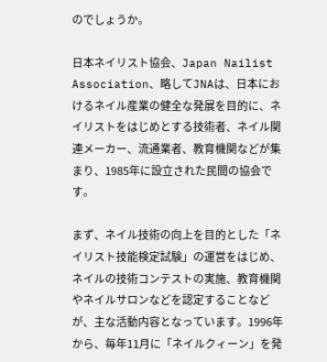のでしょうか。

日本ネイリスト協会、Japan Nailist Association、略してJNAは、日本におけるネイル産業の健全な発展を目的に、ネイリストをはじめとする技術者、ネイル関連メーカー、流通業者、教育機関などが集まり、1985年に設立された民間の協会です。

まず、ネイル技術の向上を目的とした「ネイリスト技能検定試験」の運営をはじめ、ネイルの技術コンテストの実施、教育機関やネイルサロンなどを認定することなどが、主な活動内容となっています。1996年から、毎年11月に「ネイルクィーン」を発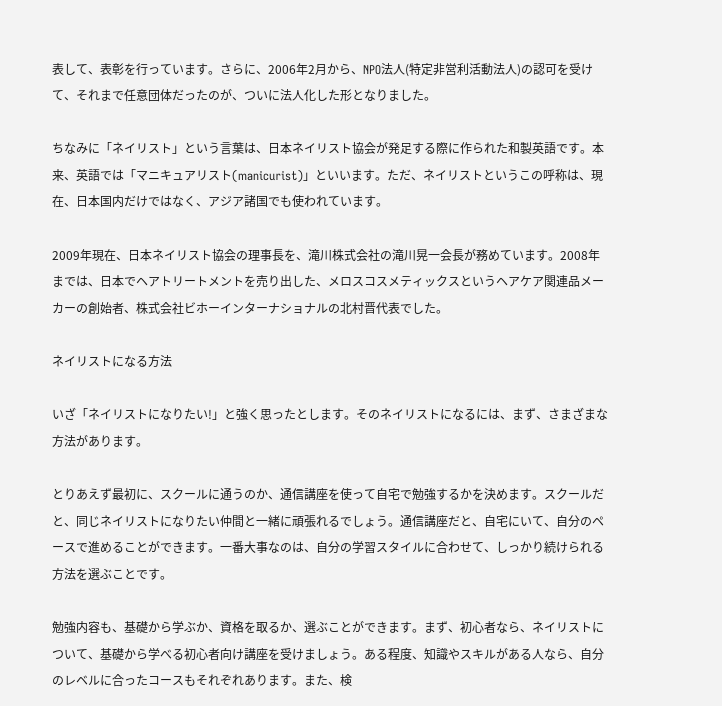表して、表彰を行っています。さらに、2006年2月から、NPO法人(特定非営利活動法人)の認可を受けて、それまで任意団体だったのが、ついに法人化した形となりました。

ちなみに「ネイリスト」という言葉は、日本ネイリスト協会が発足する際に作られた和製英語です。本来、英語では「マニキュアリスト(manicurist)」といいます。ただ、ネイリストというこの呼称は、現在、日本国内だけではなく、アジア諸国でも使われています。

2009年現在、日本ネイリスト協会の理事長を、滝川株式会社の滝川晃一会長が務めています。2008年までは、日本でヘアトリートメントを売り出した、メロスコスメティックスというヘアケア関連品メーカーの創始者、株式会社ビホーインターナショナルの北村晋代表でした。

ネイリストになる方法

いざ「ネイリストになりたい!」と強く思ったとします。そのネイリストになるには、まず、さまざまな方法があります。

とりあえず最初に、スクールに通うのか、通信講座を使って自宅で勉強するかを決めます。スクールだと、同じネイリストになりたい仲間と一緒に頑張れるでしょう。通信講座だと、自宅にいて、自分のペースで進めることができます。一番大事なのは、自分の学習スタイルに合わせて、しっかり続けられる方法を選ぶことです。

勉強内容も、基礎から学ぶか、資格を取るか、選ぶことができます。まず、初心者なら、ネイリストについて、基礎から学べる初心者向け講座を受けましょう。ある程度、知識やスキルがある人なら、自分のレベルに合ったコースもそれぞれあります。また、検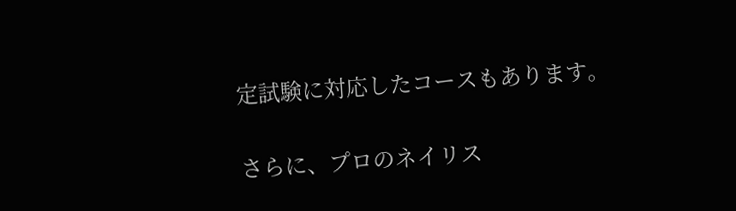定試験に対応したコースもあります。

さらに、プロのネイリス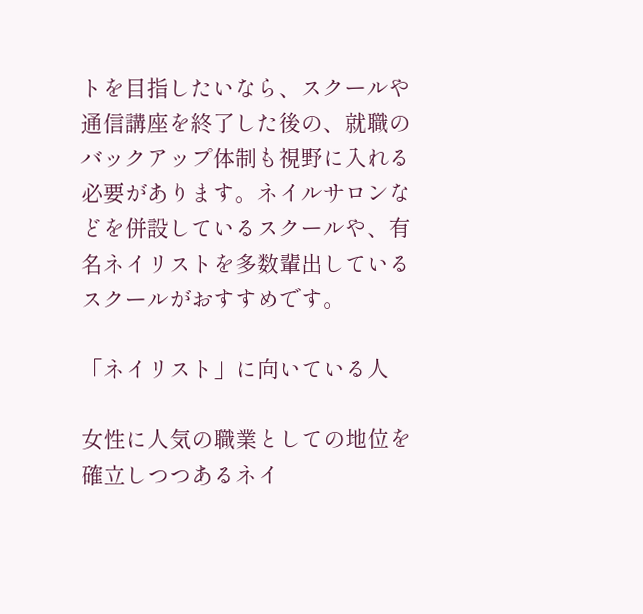トを目指したいなら、スクールや通信講座を終了した後の、就職のバックアップ体制も視野に入れる必要があります。ネイルサロンなどを併設しているスクールや、有名ネイリストを多数輩出しているスクールがおすすめです。

「ネイリスト」に向いている人

女性に人気の職業としての地位を確立しつつあるネイ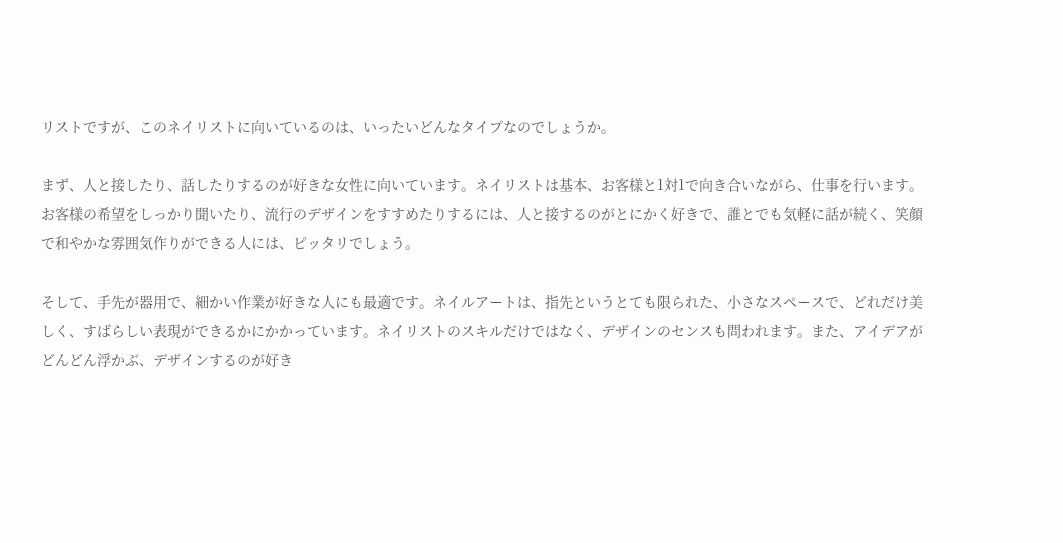リストですが、このネイリストに向いているのは、いったいどんなタイプなのでしょうか。

まず、人と接したり、話したりするのが好きな女性に向いています。ネイリストは基本、お客様と1対1で向き合いながら、仕事を行います。お客様の希望をしっかり聞いたり、流行のデザインをすすめたりするには、人と接するのがとにかく好きで、誰とでも気軽に話が続く、笑顔で和やかな雰囲気作りができる人には、ピッタリでしょう。

そして、手先が器用で、細かい作業が好きな人にも最適です。ネイルアートは、指先というとても限られた、小さなスペースで、どれだけ美しく、すばらしい表現ができるかにかかっています。ネイリストのスキルだけではなく、デザインのセンスも問われます。また、アイデアがどんどん浮かぶ、デザインするのが好き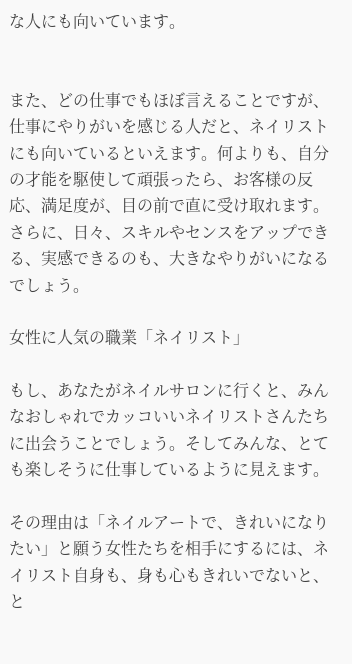な人にも向いています。


また、どの仕事でもほぼ言えることですが、仕事にやりがいを感じる人だと、ネイリストにも向いているといえます。何よりも、自分の才能を駆使して頑張ったら、お客様の反応、満足度が、目の前で直に受け取れます。さらに、日々、スキルやセンスをアップできる、実感できるのも、大きなやりがいになるでしょう。

女性に人気の職業「ネイリスト」

もし、あなたがネイルサロンに行くと、みんなおしゃれでカッコいいネイリストさんたちに出会うことでしょう。そしてみんな、とても楽しそうに仕事しているように見えます。

その理由は「ネイルアートで、きれいになりたい」と願う女性たちを相手にするには、ネイリスト自身も、身も心もきれいでないと、と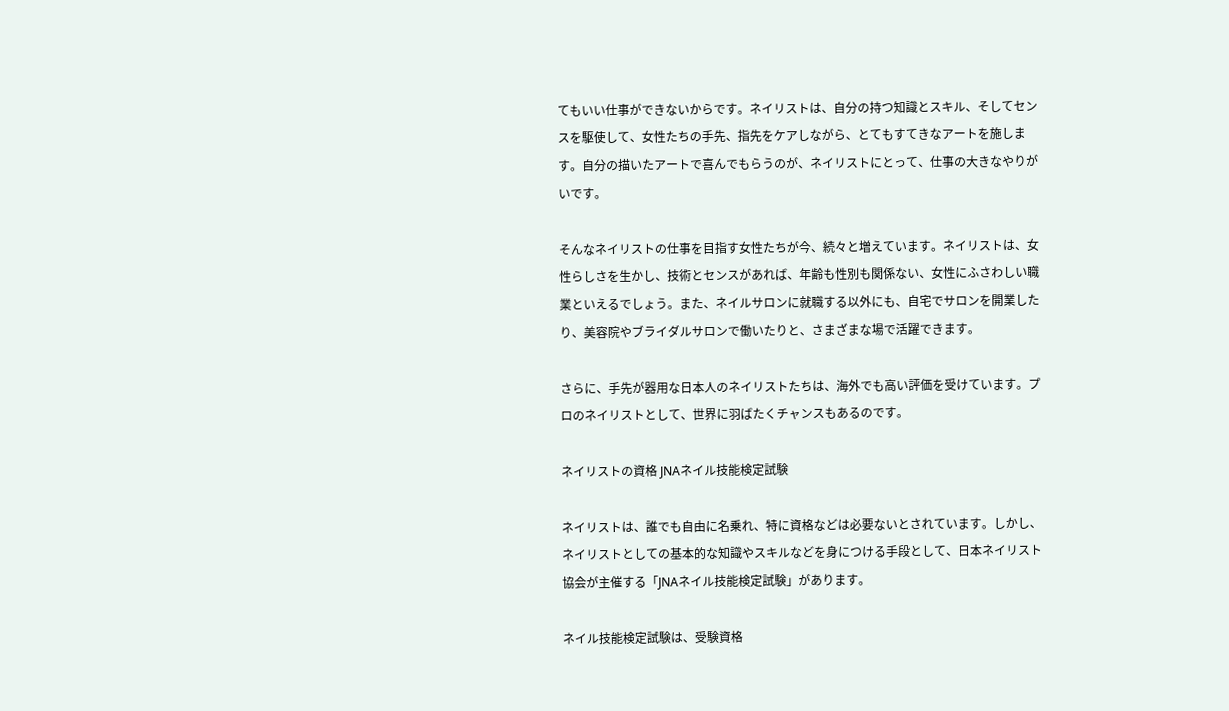てもいい仕事ができないからです。ネイリストは、自分の持つ知識とスキル、そしてセンスを駆使して、女性たちの手先、指先をケアしながら、とてもすてきなアートを施します。自分の描いたアートで喜んでもらうのが、ネイリストにとって、仕事の大きなやりがいです。

そんなネイリストの仕事を目指す女性たちが今、続々と増えています。ネイリストは、女性らしさを生かし、技術とセンスがあれば、年齢も性別も関係ない、女性にふさわしい職業といえるでしょう。また、ネイルサロンに就職する以外にも、自宅でサロンを開業したり、美容院やブライダルサロンで働いたりと、さまざまな場で活躍できます。

さらに、手先が器用な日本人のネイリストたちは、海外でも高い評価を受けています。プロのネイリストとして、世界に羽ばたくチャンスもあるのです。

ネイリストの資格 JNAネイル技能検定試験

ネイリストは、誰でも自由に名乗れ、特に資格などは必要ないとされています。しかし、ネイリストとしての基本的な知識やスキルなどを身につける手段として、日本ネイリスト協会が主催する「JNAネイル技能検定試験」があります。

ネイル技能検定試験は、受験資格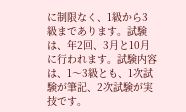に制限なく、1級から3級まであります。試験は、年2回、3月と10月に行われます。試験内容は、1〜3級とも、1次試験が筆記、2次試験が実技です。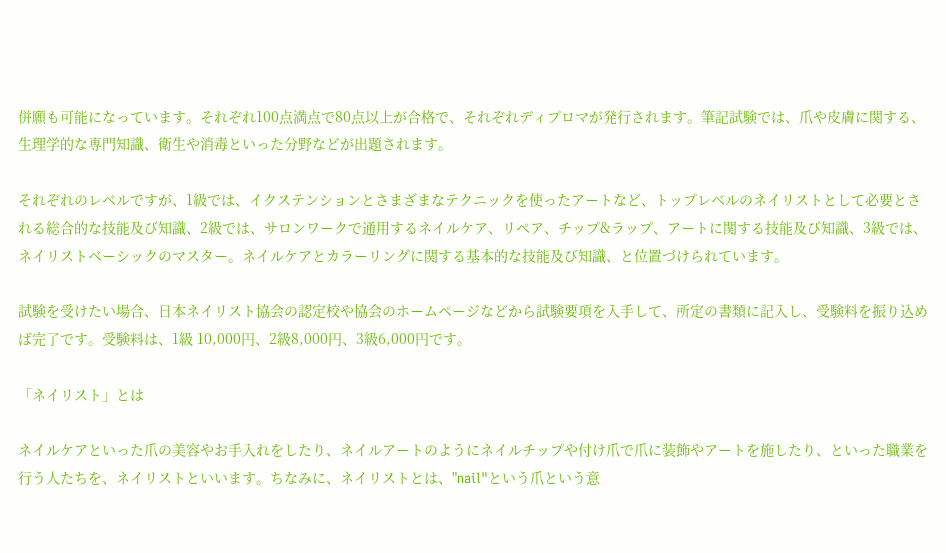併願も可能になっています。それぞれ100点満点で80点以上が合格で、それぞれディプロマが発行されます。筆記試験では、爪や皮膚に関する、生理学的な専門知識、衛生や消毒といった分野などが出題されます。

それぞれのレベルですが、1級では、イクステンションとさまざまなテクニックを使ったアートなど、トップレベルのネイリストとして必要とされる総合的な技能及び知識、2級では、サロンワークで通用するネイルケア、リペア、チップ&ラップ、アートに関する技能及び知識、3級では、ネイリストベーシックのマスター。ネイルケアとカラーリングに関する基本的な技能及び知識、と位置づけられています。

試験を受けたい場合、日本ネイリスト協会の認定校や協会のホームページなどから試験要項を入手して、所定の書類に記入し、受験料を振り込めば完了です。受験料は、1級 10,000円、2級8,000円、3級6,000円です。

「ネイリスト」とは

ネイルケアといった爪の美容やお手入れをしたり、ネイルアートのようにネイルチップや付け爪で爪に装飾やアートを施したり、といった職業を行う人たちを、ネイリストといいます。ちなみに、ネイリストとは、"nail"という爪という意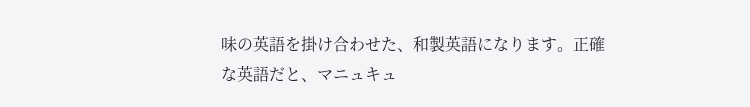味の英語を掛け合わせた、和製英語になります。正確な英語だと、マニュキュ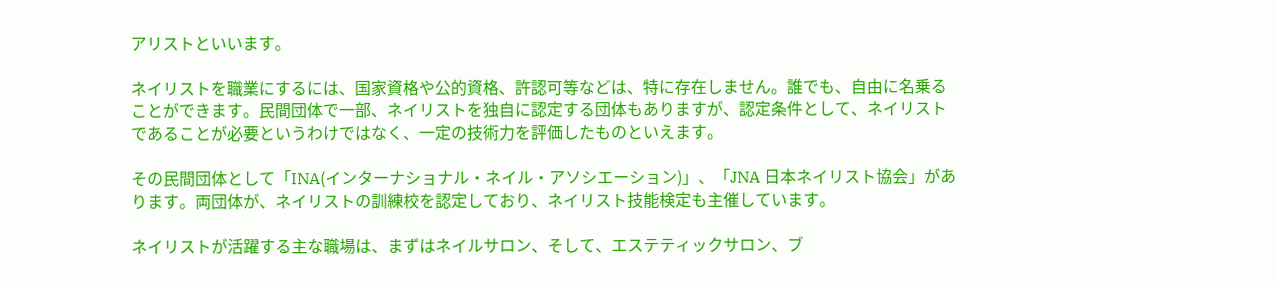アリストといいます。

ネイリストを職業にするには、国家資格や公的資格、許認可等などは、特に存在しません。誰でも、自由に名乗ることができます。民間団体で一部、ネイリストを独自に認定する団体もありますが、認定条件として、ネイリストであることが必要というわけではなく、一定の技術力を評価したものといえます。

その民間団体として「INA(インターナショナル・ネイル・アソシエーション)」、「JNA 日本ネイリスト協会」があります。両団体が、ネイリストの訓練校を認定しており、ネイリスト技能検定も主催しています。

ネイリストが活躍する主な職場は、まずはネイルサロン、そして、エステティックサロン、ブ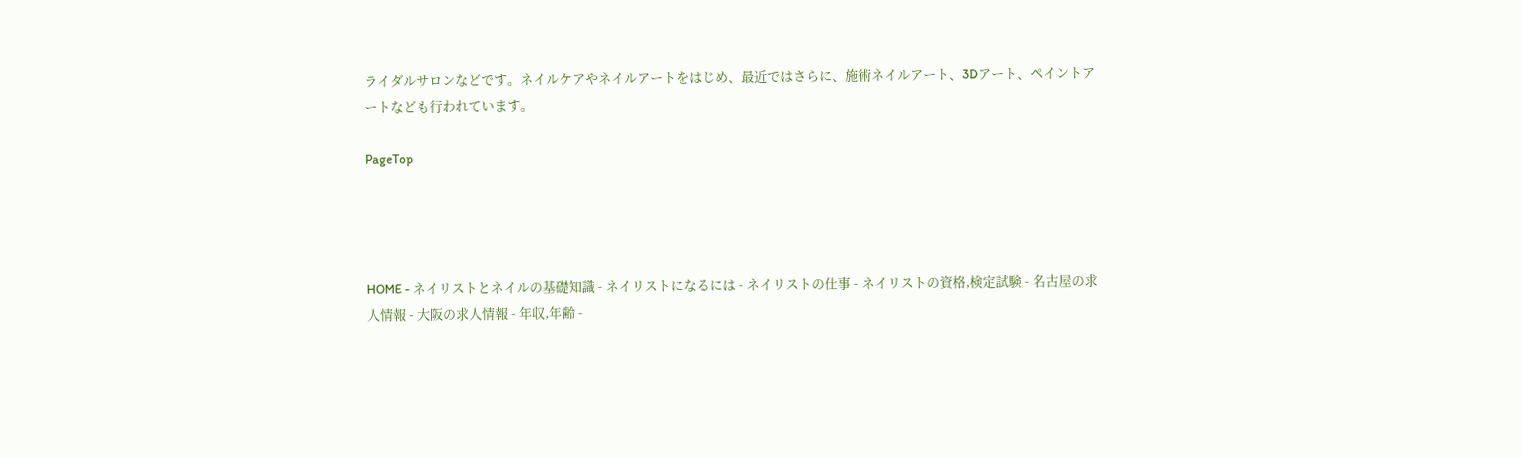ライダルサロンなどです。ネイルケアやネイルアートをはじめ、最近ではさらに、施術ネイルアート、3Dアート、ペイントアートなども行われています。

PageTop




HOME - ネイリストとネイルの基礎知識 - ネイリストになるには - ネイリストの仕事 - ネイリストの資格,検定試験 - 名古屋の求人情報 - 大阪の求人情報 - 年収,年齢 -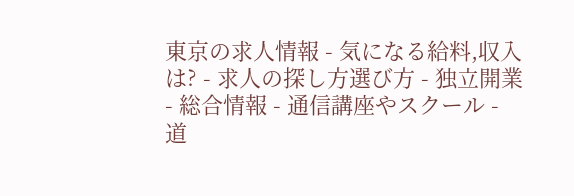東京の求人情報 - 気になる給料,収入は? - 求人の探し方選び方 - 独立開業 - 総合情報 - 通信講座やスクール - 道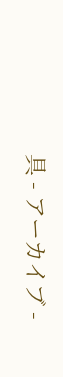具 - アーカイブ -